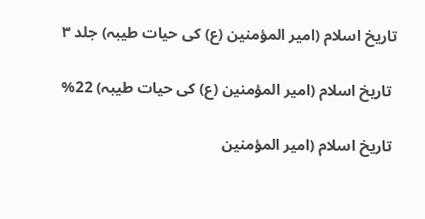تاريخ اسلام (امير المؤمنين (ع) كى حيات طيبہ) جلد ۳

 تاريخ اسلام (امير المؤمنين (ع) كى حيات طيبہ) 22%

 تاريخ اسلام (امير المؤمنين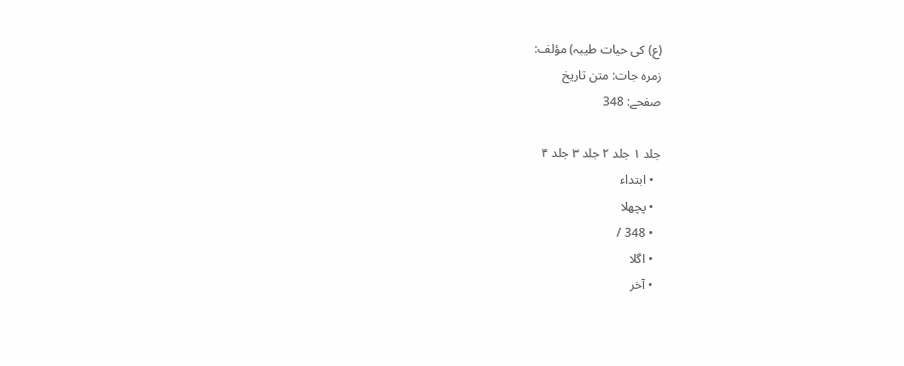(ع) كى حيات طيبہ) مؤلف:
زمرہ جات: متن تاریخ
صفحے: 348

جلد ۱ جلد ۲ جلد ۳ جلد ۴
  • ابتداء
  • پچھلا
  • 348 /
  • اگلا
  • آخر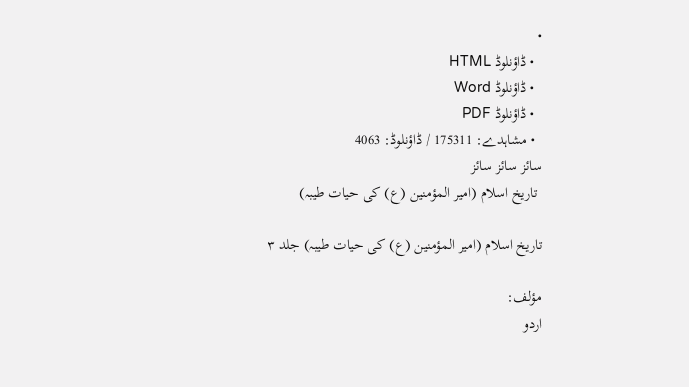•
  • ڈاؤنلوڈ HTML
  • ڈاؤنلوڈ Word
  • ڈاؤنلوڈ PDF
  • مشاہدے: 175311 / ڈاؤنلوڈ: 4063
سائز سائز سائز
 تاريخ اسلام (امير المؤمنين (ع) كى حيات طيبہ)

تاريخ اسلام (امير المؤمنين (ع) كى حيات طيبہ) جلد ۳

مؤلف:
اردو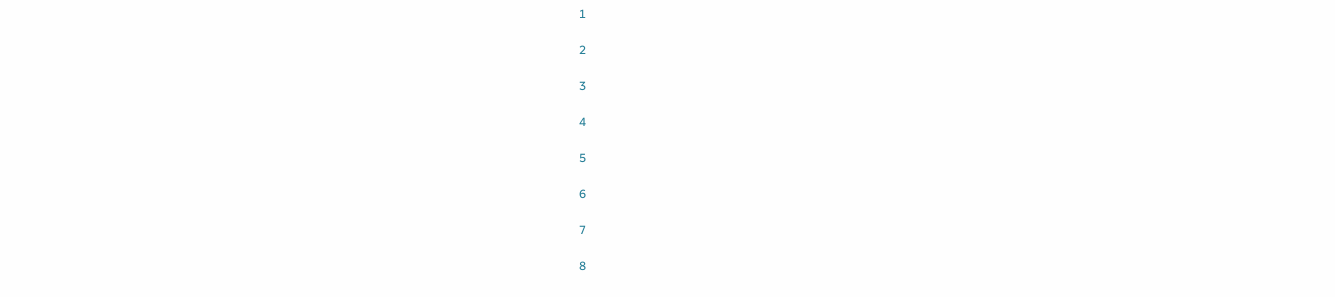1

2

3

4

5

6

7

8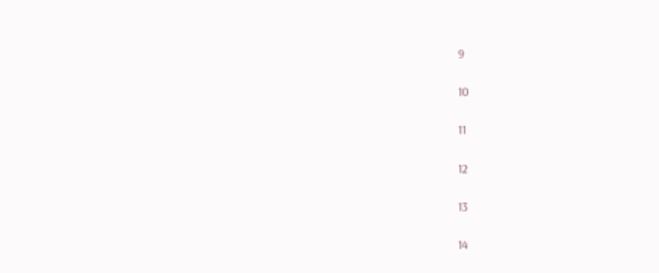9

10

11

12

13

14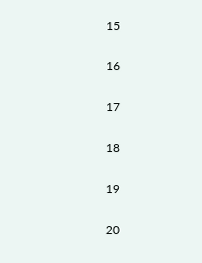15

16

17

18

19

20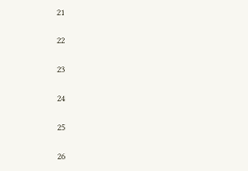21

22

23

24

25

26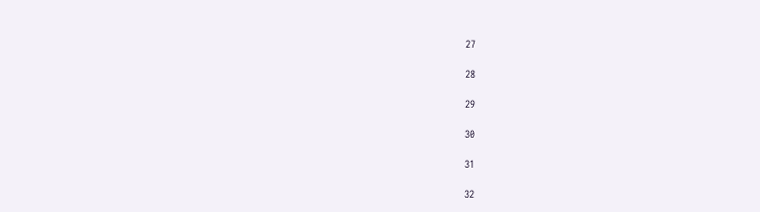27

28

29

30

31

32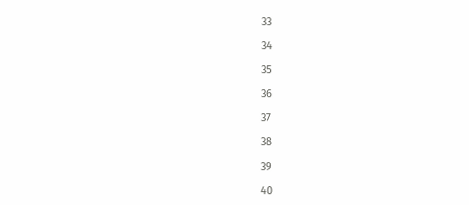33

34

35

36

37

38

39

40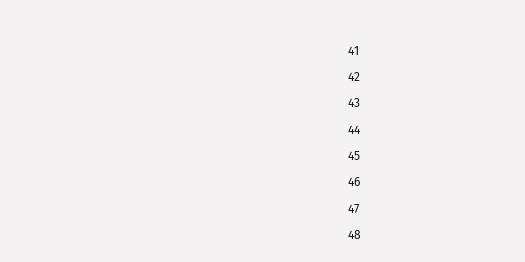41

42

43

44

45

46

47

48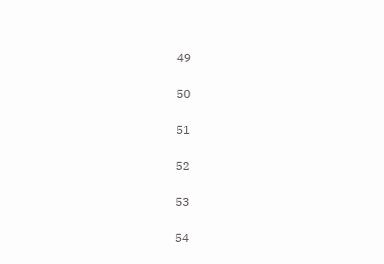49

50

51

52

53

54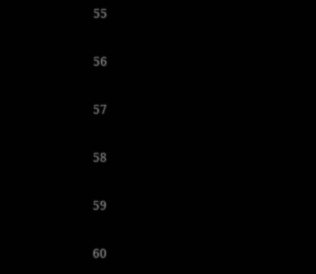55

56

57

58

59

60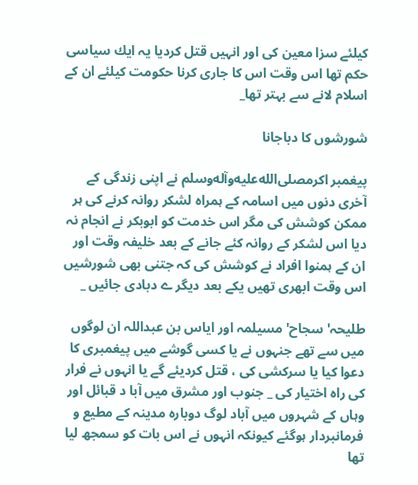كيلئے سزا معين كى اور انہيں قتل كرديا يہ ايك سياسى حكم تھا اس وقت اس كا جارى كرنا حكومت كيلئے ان كے اسلام لانے سے بہتر تھا_

شورشوں كا دباجانا

پيغمبر اكرمصلى‌الله‌عليه‌وآله‌وسلم نے اپنى زندگى كے آخرى دنوں ميں اسامہ كے ہمراہ لشكر روانہ كرنے كى ہر ممكن كوشش كى مگر اس خدمت كو ابوبكر نے انجام نہ ديا اس لشكر كے روانہ كئے جانے كے بعد خليفہ وقت اور ان كے ہمنوا افراد نے كوشش كى كہ جتنى بھى شورشيں اس وقت ابھرى تھيں يكے بعد ديگر ے دبادى جائيں _

طليحہ' سجاح' مسيلمہ اور اياس بن عبداللہ ان لوگوں ميں سے تھے جنہوں نے يا كسى گوشے ميں پيغمبرى كا دعوا كيا يا سركشى كى ، قتل كرديئے گے يا انہوں نے فرار كى راہ اختيار كى _ جنوب اور مشرق ميں آبا د قبائل اور وہاں كے شہروں ميں آباد لوگ دوبارہ مدينہ كے مطيع و فرمانبردار ہوگئے كيونكہ انہوں نے اس بات كو سمجھ ليا تھا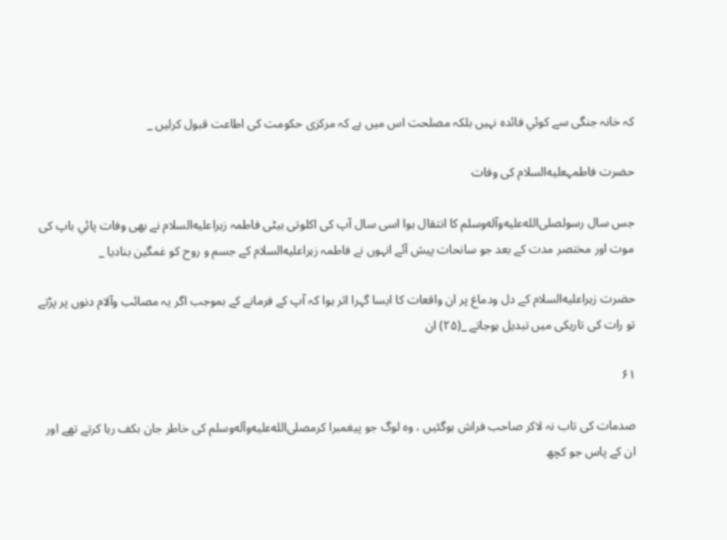كہ خانہ جنگى سے كوئي فائدہ نہيں بلكہ مصلحت اس ميں ہے كہ مركزى حكومت كى اطاعت قبول كرليں _

حضرت فاطمہعليه‌السلام كى وفات

جس سال رسولصلى‌الله‌عليه‌وآله‌وسلم كا انتقال ہوا اسى سال آپ كى اكلوتى بيٹى فاطمہ زہراعليه‌السلام نے بھى وفات پائي باپ كى موت اور مختصر مدت كے بعد جو سانحات پيش آئے انہوں نے فاطمہ زہراعليه‌السلام كے جسم و روح كو غمگين بناديا _

حضرت زہراعليه‌السلام كے دل ودماغ پر ان واقعات كا ايسا گہرا اثر ہوا كہ آپ كے فرمانے كے بموجب اگر يہ مصائب وآلام دنوں پر پڑتے تو رات كى تاريكى ميں تبديل ہوجاتے _(۲۵) ان

۶۱

صدمات كى تاب نہ لاكر صاحب فراش ہوگئيں ، وہ لوگ جو پيغمبرا كرمصلى‌الله‌عليه‌وآله‌وسلم كى خاطر جان بكف رہا كرتے تھے اور ان كے پاس جو كچھ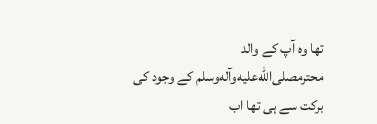تھا وہ آپ كے والد محترمصلى‌الله‌عليه‌وآله‌وسلم كے وجود كى بركت سے ہى تھا اب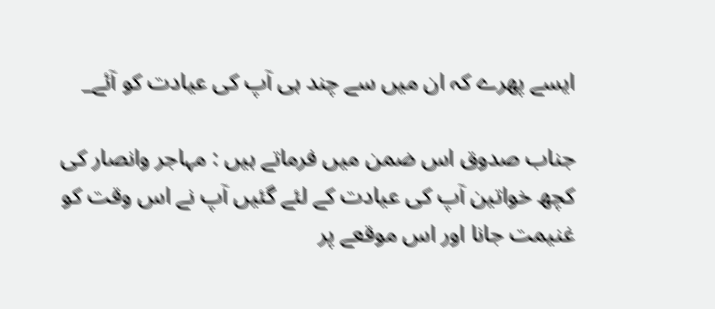ايسے پھرے كہ ان ميں سے چند ہى آپ كى عيادت كو آئے_

جناب صدوق اس ضمن ميں فرماتے ہيں : مہاجر وانصار كى كچھ خواتين آپ كى عيادت كے لئے گئيں آپ نے اس وقت كو غنيمت جانا اور اس موقعے پر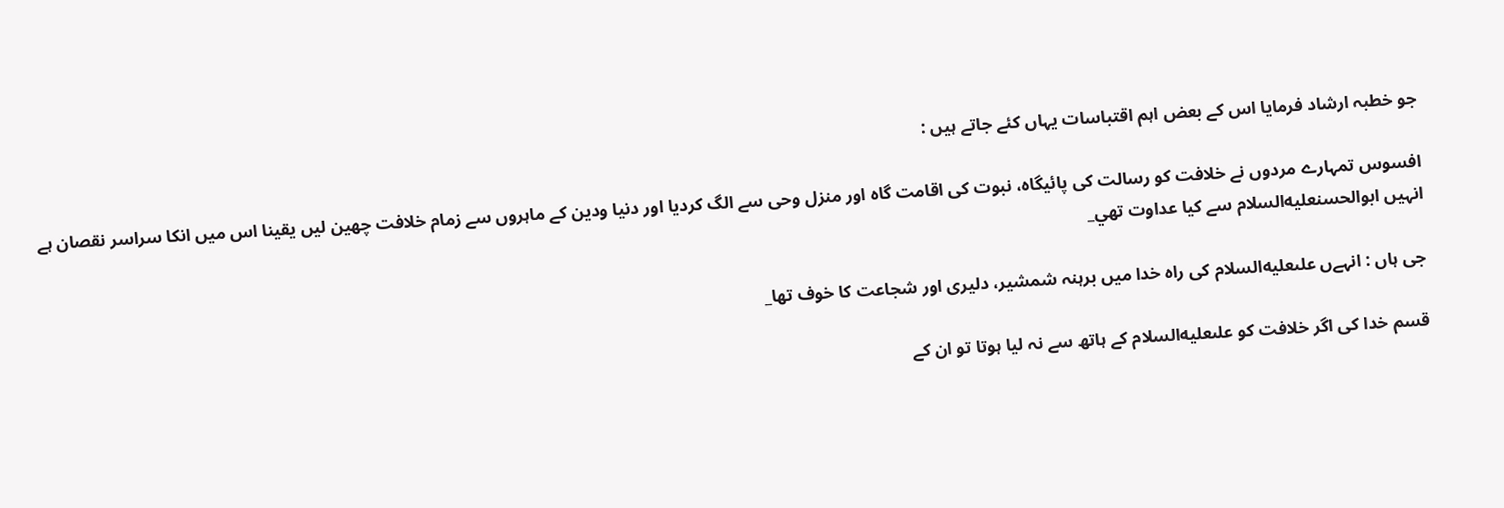جو خطبہ ارشاد فرمايا اس كے بعض اہم اقتباسات يہاں كئے جاتے ہيں :

افسوس تمہارے مردوں نے خلافت كو رسالت كى پائيگاہ، نبوت كى اقامت گاہ اور منزل وحى سے الگ كرديا اور دنيا ودين كے ماہروں سے زمام خلافت چھين ليں يقينا اس ميں انكا سراسر نقصان ہے انہيں ابوالحسنعليه‌السلام سے كيا عداوت تھي_

جى ہاں : انہےں علىعليه‌السلام كى راہ خدا ميں برہنہ شمشير، دليرى اور شجاعت كا خوف تھا_

قسم خدا كى اگر خلافت كو علىعليه‌السلام كے ہاتھ سے نہ ليا ہوتا تو ان كے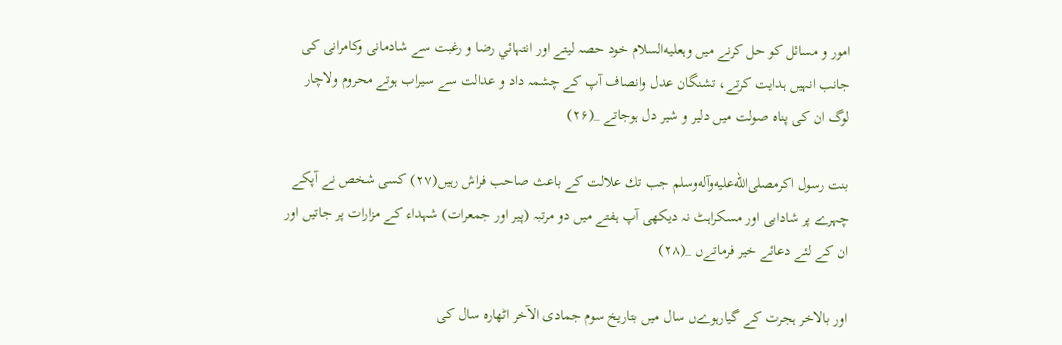امور و مسائل كو حل كرنے ميں وہعليه‌السلام خود حصہ ليتے اور انتہائي رضا و رغبت سے شادمانى وكامرانى كى جانب انہيں ہدايت كرتے، تشنگان عدل وانصاف آپ كے چشمہ داد و عدالت سے سيراب ہوتے محروم ولاچار لوگ ان كى پناہ صولت ميں دلير و شير دل ہوجاتے _(۲۶)

بنت رسول اكرمصلى‌الله‌عليه‌وآله‌وسلم جب تك علالت كے باعث صاحب فراش رہيں(۲۷) كسى شخص نے آپكے چہرے پر شادابى اور مسكراہٹ نہ ديكھى آپ ہفتے ميں دو مرتبہ (پير اور جمعرات) شہداء كے مزارات پر جاتيں اور ان كے لئے دعائے خير فرماتےں _(۲۸)

اور بالاخر ہجرت كے گيارہوےں سال ميں بتاريخ سوم جمادى الآخر اٹھارہ سال كى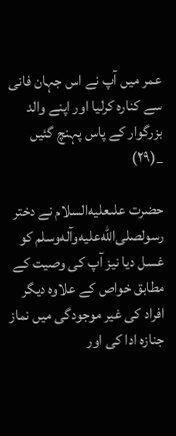عمر ميں آپ نے اس جہان فانى سے كنارہ كرليا اور اپنے والد بزرگوار كے پاس پہنچ گئيں _(۲۹)

حضرت علىعليه‌السلام نے دختر رسولصلى‌الله‌عليه‌وآله‌وسلم كو غسل ديا نيز آپ كى وصيت كے مطابق خواص كے علاوہ ديگر افراد كى غير موجودگى ميں نماز جنازہ ادا كى اور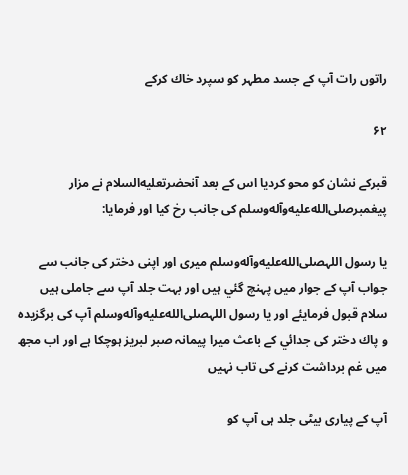راتوں رات آپ كے جسد مطہر كو سپرد خاك كركے

۶۲

قبركے نشان كو محو كرديا اس كے بعد آنحضرتعليه‌السلام نے مزار پيغمبرصلى‌الله‌عليه‌وآله‌وسلم كى جانب رخ كيا اور فرمايا:

يا رسول اللہصلى‌الله‌عليه‌وآله‌وسلم ميرى اور اپنى دختر كى جانب سے جواب آپ كے جوار ميں پہنچ گئي ہيں اور بہت جلد آپ سے جاملى ہيں سلام قبول فرمايئے اور يا رسول اللہصلى‌الله‌عليه‌وآله‌وسلم آپ كى برگزيدہ و پاك دختر كى جدائي كے باعث ميرا پيمانہ صبر لبريز ہوچكا ہے اور اب مجھ ميں غم برداشت كرنے كى تاب نہيں

آپ كے پيارى بيٹى جلد ہى آپ كو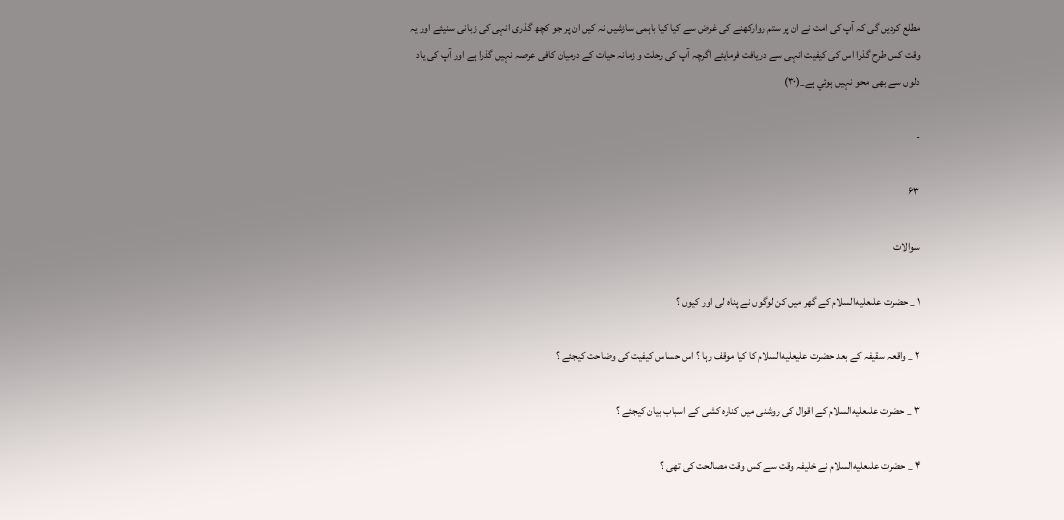مطلع كرديں گى كہ آپ كى امت نے ان پر ستم رواركھنے كى غرض سے كيا كيا باہمى سازشيں نہ كيں ان پر جو كچھ گذرى انہى كى زبانى سنيئے اور يہ وقت كس طرح گذرا اس كى كيفيت انہى سے دريافت فرمايئے اگرچہ آپ كى رحلت و زمانہ حيات كے درميان كافى عرصہ نہيں گذرا ہے اور آپ كى ياد دلوں سے بھى محو نہيں ہوئي ہے_(۳۰)

-

۶۳

سوالات

۱ _ حضرت علىعليه‌السلام كے گھر ميں كن لوگوں نے پناہ لى اور كيوں ؟

۲ _ واقعہ سقيفہ كے بعد حضرت عليعليه‌السلام كا كيا موقف رہا ؟ اس حساس كيفيت كى وضاحت كيجئے ؟

۳ _ حضرت علىعليه‌السلام كے اقوال كى روشنى ميں كنارہ كشى كے اسباب بيان كيجئے ؟

۴ _ حضرت علىعليه‌السلام نے خليفہ وقت سے كس وقت مصالحت كى تھى ؟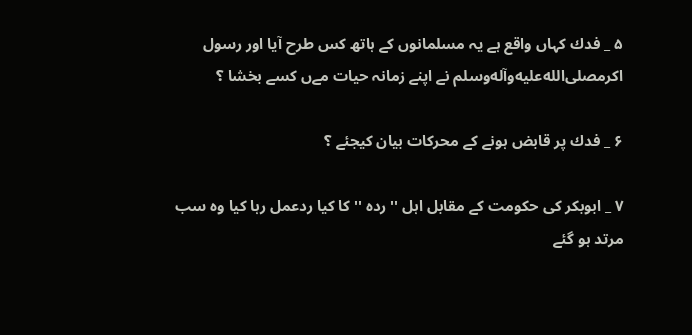۵ _ فدك كہاں واقع ہے يہ مسلمانوں كے ہاتھ كس طرح آيا اور رسول اكرمصلى‌الله‌عليه‌وآله‌وسلم نے اپنے زمانہ حيات مےں كسے بخشا ؟

۶ _ فدك پر قابض ہونے كے محركات بيان كيجئے ؟

۷ _ ابوبكر كى حكومت كے مقابل اہل '' ردہ '' كا كيا ردعمل رہا كيا وہ سب مرتد ہو گئے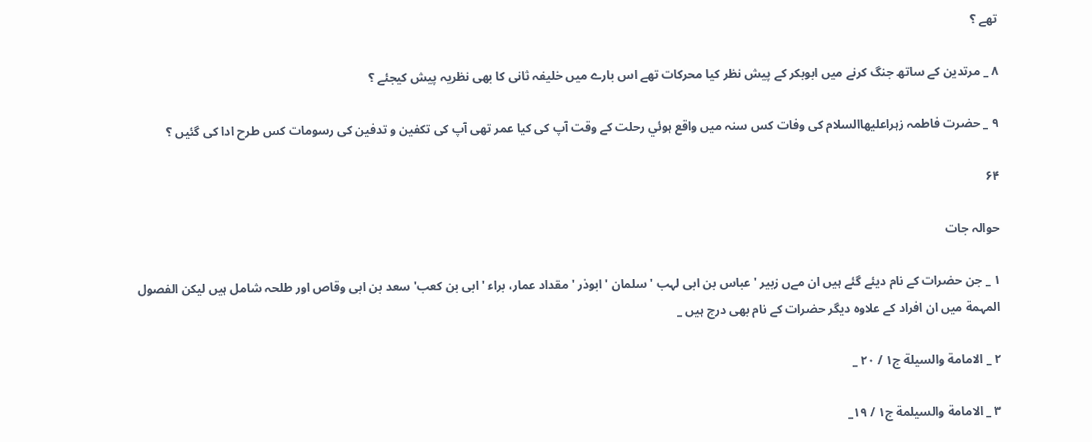تھے ؟

۸ _ مرتدين كے ساتھ جنگ كرنے ميں ابوبكر كے پيش نظر كيا محركات تھے اس بارے ميں خليفہ ثانى كا بھى نظريہ پيش كيجئے ؟

۹ _ حضرت فاطمہ زہراعليها‌السلام كى وفات كس سنہ ميں واقع ہوئي رحلت كے وقت آپ كى كيا عمر تھى آپ كى تكفين و تدفين كى رسومات كس طرح ادا كى گئيں ؟

۶۴

حوالہ جات

۱ _ جن حضرات كے نام ديئے گئے ہيں ان مےں زبير ' عباس بن ابى لہب ' سلمان ' ابوذر ' مقداد عمار، براء ' ابى بن كعب'سعد بن ابى وقاص اور طلحہ شامل ہيں ليكن الفصول المہمة ميں ان افراد كے علاوہ ديگر حضرات كے نام بھى درج ہيں _

۲ _ الامامة والسيلة ج۱ / ۲۰ _

۳ _ الامامة والسيلمة ج۱ / ۱۹_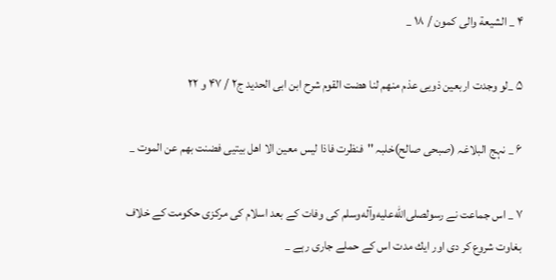۴ _ الشيعة والى كمون / ۱۸ _

۵ _لو وجدت اربعين ذويى عذم منهم لنا هضت القوم شرح ابن ابى الحديد ج۲ / ۴۷ و ۲۲

۶ _ نہج البلاغہ (صبحى صالح)خلبہ ''فنظرت فاذا ليس معين الا اهل بيتيى فضنت بهم عن الموت _

۷ _ اس جماعت نے رسولصلى‌الله‌عليه‌وآله‌وسلم كى وفات كے بعد اسلام كى مركزى حكومت كے خلاف بغاوت شروع كر دى اور ايك مدت اس كے حملے جارى رہے _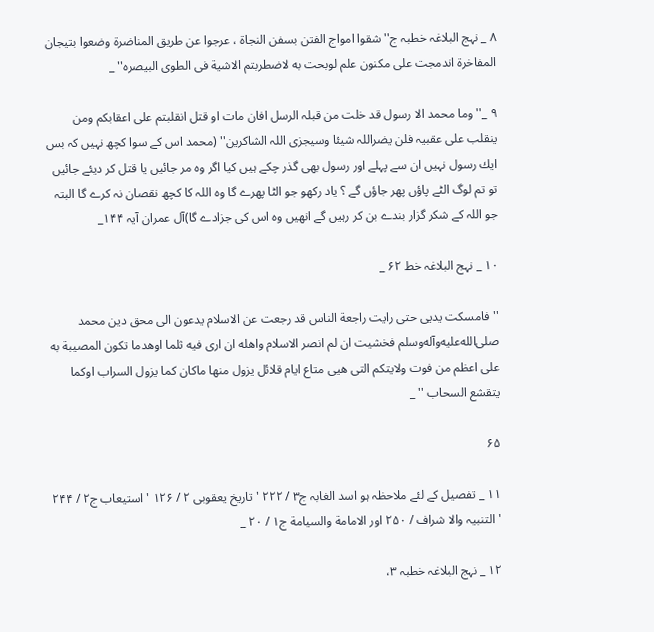۸ _ نہج البلاغہ خطبہ ج'' شقوا امواج الفتن بسفن النجاة ، عرجوا عن طريق المناضرة وضعوا بتيجان المفاخرة اندمجت على مكنون علم لوبحت به لاضطربتم الاشية فى الطوى البيصره'' _

۹ _'' وما محمد الا رسول قد خلت من قبلہ الرسل افان مات او قتل انقلبتم على اعقابكم ومن ينقلب على عقبيہ فلن يضراللہ شيئا وسيجزى اللہ الشاكرين'' (محمد اس كے سوا كچھ نہيں كہ بس ايك رسول نہيں ان سے پہلے اور رسول بھى گذر چكے ہيں كيا اگر وہ مر جائيں يا قتل كر ديئے جائيں تو تم لوگ الٹے پاؤں پھر جاؤں گے ؟ ياد ركھو جو الٹا پھرے گا وہ اللہ كا كچھ نقصان نہ كرے گا البتہ جو اللہ كے شكر گزار بندے بن كر رہيں گے انھيں وہ اس كى جزادے گا)آل عمران آيہ ۱۴۴_

۱۰ _ نہج البلاغہ خط ۶۲ _

''فامسكت يديى حتى رايت راجعة الناس قد رجعت عن الاسلام يدعون الى محق دين محمد صلى‌الله‌عليه‌وآله‌وسلم فخشيت ان لم انصر الاسلام واهله ان ارى فيه ثلما اوهدما تكون المصيبة به على اعظم من فوت ولايتكم التى هيى متاع ايام قلائل يزول منها ماكان كما يزول السراب اوكما يتقشع السحاب '' _

۶۵

۱۱ _ تفصيل كے لئے ملاحظہ ہو اسد الغابہ ج۳ / ۲۲۲ ' تاريخ يعقوبى ۲ / ۱۲۶ ' استيعاب ج۲ / ۲۴۴ ' التنبيہ والا شراف / ۲۵۰ اور الامامة والسيامة ج۱ / ۲۰ _

۱۲ _ نہج البلاغہ خطبہ ۳،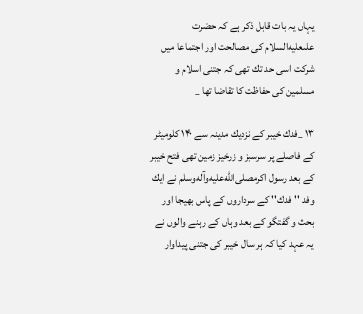يہاں يہ بات قابل ذكر ہے كہ حضرت علىعليه‌السلام كى مصالحت اور اجتماعا ميں شركت اسى حد تك تھى كہ جتنى اسلام و مسلمين كى حفاظت كا تقاضا تھا _

۱۳ _فدك خيبر كے نزديك مدينہ سے ۱۴۰ كلوميٹر كے فاصلے پر سرسبز و زرخيز زمين تھى فتح خيبر كے بعد رسول اكرمصلى‌الله‌عليه‌وآله‌وسلم نے ايك وفد ''فدك'' كے سرداروں كے پاس بھيجا اور بحث و گفتگو كے بعد وہاں كے رہنے والوں نے يہ عہد كيا كہ ہر سال خيبر كى جتنى پيداوار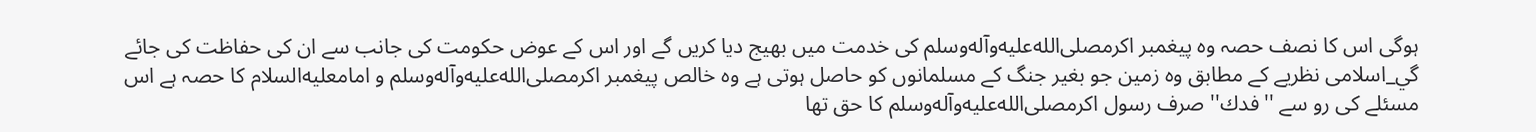ہوگى اس كا نصف حصہ وہ پيغمبر اكرمصلى‌الله‌عليه‌وآله‌وسلم كى خدمت ميں بھيج ديا كريں گے اور اس كے عوض حكومت كى جانب سے ان كى حفاظت كى جائے گي_اسلامى نظريے كے مطابق وہ زمين جو بغير جنگ كے مسلمانوں كو حاصل ہوتى ہے وہ خالص پيغمبر اكرمصلى‌الله‌عليه‌وآله‌وسلم و امامعليه‌السلام كا حصہ ہے اس مسئلے كى رو سے ''فدك'' صرف رسول اكرمصلى‌الله‌عليه‌وآله‌وسلم كا حق تھا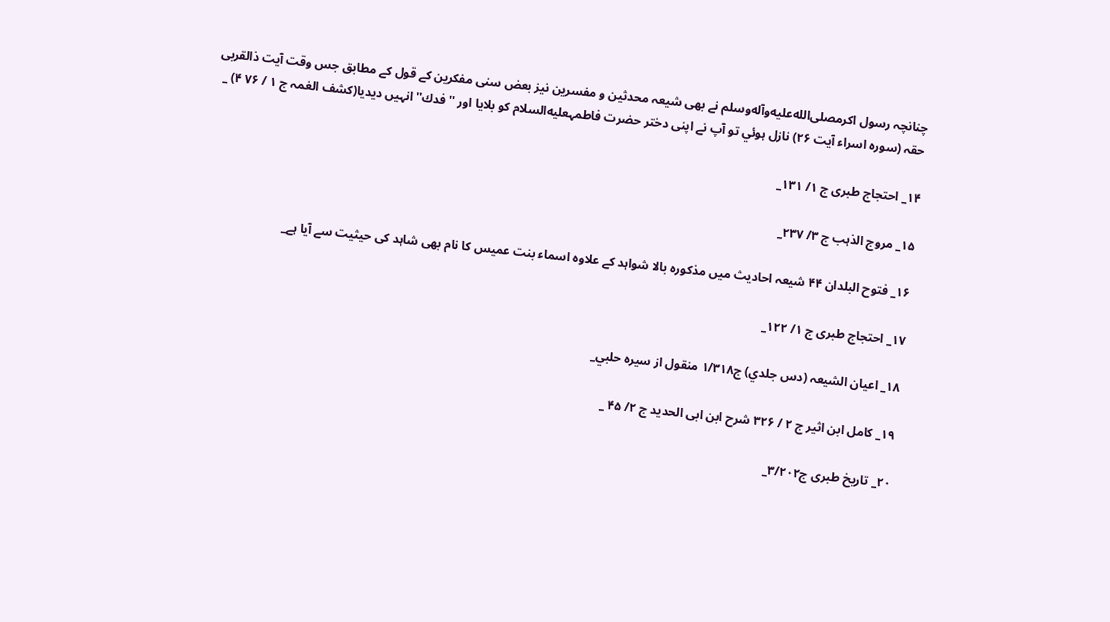چنانچہ رسول اكرمصلى‌الله‌عليه‌وآله‌وسلم نے بھى شيعہ محدثين و مفسرين نيز بعض سنى مفكرين كے قول كے مطابق جس وقت آيت ذالقربى حقہ (سورہ اسراء آيت ۲۶) نازل ہوئي تو آپ نے اپنى دختر حضرت فاطمہعليه‌السلام كو بلايا اور ''فدك'' انہيں ديديا(كشف الغمہ ج ۱ / ۷۶ ۴) _

۱۴_ احتجاج طبرى ج ۱/ ۱۳۱_

۱۵_ مروج الذہب ج ۳/ ۲۳۷_

۱۶_ فتوح البلدان ۴۴ شيعہ احاديث ميں مذكورہ بالا شواہد كے علاوہ اسماء بنت عميس كا نام بھى شاہد كى حيثيت سے آيا ہے_

۱۷_ احتجاج طبرى ج ۱/ ۱۲۲_

۱۸_ اعيان الشيعہ (دس جلدي) ج۱/۳۱۸ منقول از سيرہ حلبي_

۱۹_ كامل ابن اثير ج ۲ / ۳۲۶ شرح ابن ابى الحديد ج ۲/ ۴۵ _

۲۰_ تاريخ طبرى ج۳/۲۰۲_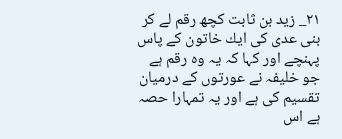۲۱_ زيد بن ثابت كچھ رقم لے كر بنى عدى كى ايك خاتون كے پاس پہنچے اور كہا كہ يہ وہ رقم ہے جو خليفہ نے عورتوں كے درميان تقسيم كى ہے اور يہ تمہارا حصہ ہے اس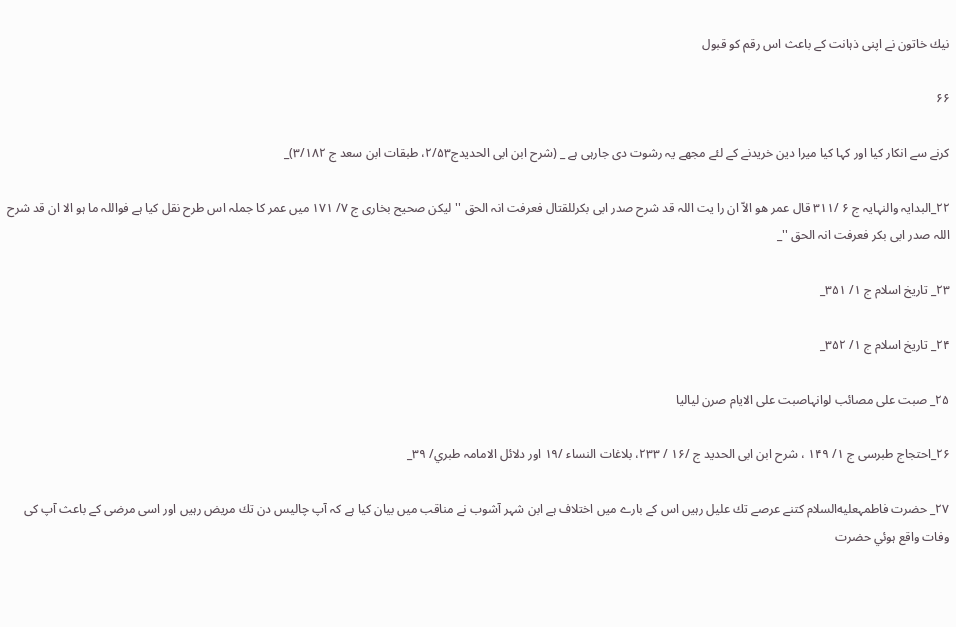نيك خاتون نے اپنى ذہانت كے باعث اس رقم كو قبول

۶۶

كرنے سے انكار كيا اور كہا كيا ميرا دين خريدنے كے لئے مجھے يہ رشوت دى جارہى ہے _ (شرح ابن ابى الحديدج۲/۵۳، طبقات ابن سعد ج ۳/۱۸۲)_

۲۲_البدايہ والنہايہ ج ۶ /۳۱۱ قال عمر ھو الاّ ان را يت اللہ قد شرح صدر ابى بكرللقتال فعرفت انہ الحق ''ليكن صحيح بخارى ج ۷/ ۱۷۱ ميں عمر كا جملہ اس طرح نقل كيا ہے فواللہ ما ہو الا ان قد شرح اللہ صدر ابى بكر فعرفت انہ الحق ''_

۲۳_ تاريخ اسلام ج ۱/ ۳۵۱_

۲۴_ تاريخ اسلام ج ۱/ ۳۵۲_

۲۵_ صبت على مصائب لوانہاصبت على الايام صرن لياليا

۲۶_احتجاج طبرسى ج ۱/ ۱۴۹ ، شرح ابن ابى الحديد ج /۱۶ / ۲۳۳، بلاغات النساء /۱۹ اور دلائل الامامہ طبري/ ۳۹_

۲۷_ حضرت فاطمہعليه‌السلام كتنے عرصے تك عليل رہيں اس كے بارے ميں اختلاف ہے ابن شہر آشوب نے مناقب ميں بيان كيا ہے كہ آپ چاليس دن تك مريض رہيں اور اسى مرضى كے باعث آپ كى وفات واقع ہوئي حضرت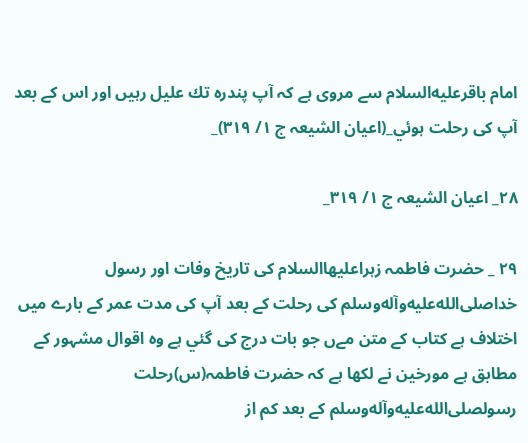امام باقرعليه‌السلام سے مروى ہے كہ آپ پندرہ تك عليل رہيں اور اس كے بعد آپ كى رحلت ہوئي_(اعيان الشيعہ ج ۱/ ۳۱۹)_

۲۸_ اعيان الشيعہ ج ۱/ ۳۱۹_

۲۹ _ حضرت فاطمہ زہراعليها‌السلام كى تاريخ وفات اور رسول خداصلى‌الله‌عليه‌وآله‌وسلم كى رحلت كے بعد آپ كى مدت عمر كے بارے ميں اختلاف ہے كتاب كے متن مےں جو بات درج كى گئي ہے وہ اقوال مشہور كے مطابق ہے مورخين نے لكھا ہے كہ حضرت فاطمہ(س)رحلت رسولصلى‌الله‌عليه‌وآله‌وسلم كے بعد كم از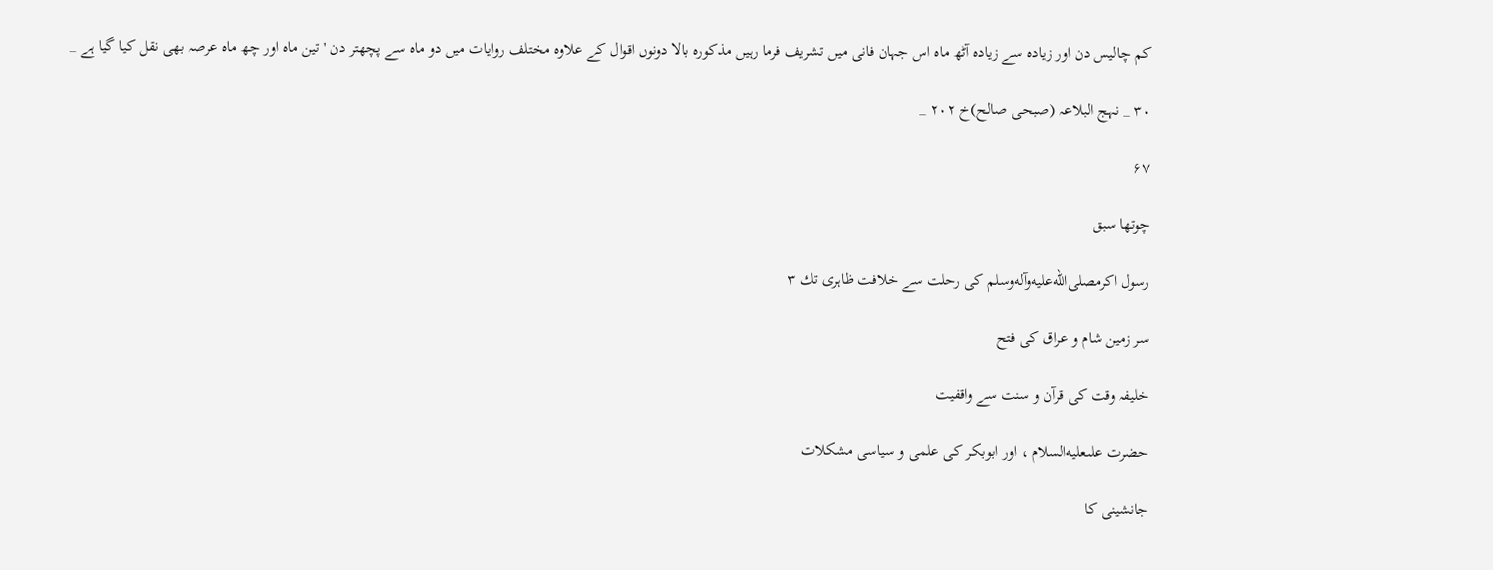كم چاليس دن اور زيادہ سے زيادہ آٹھ ماہ اس جہان فانى ميں تشريف فرما رہيں مذكورہ بالا دونوں اقوال كے علاوہ مختلف روايات ميں دو ماہ سے پچھتر دن ' تين ماہ اور چھ ماہ عرصہ بھى نقل كيا گيا ہے _

۳۰ _ نہج البلاعہ (صبحى صالح)خ ۲۰۲ _

۶۷

چوتھا سبق

رسول اكرمصلى‌الله‌عليه‌وآله‌وسلم كى رحلت سے خلافت ظاہرى تك ۳

سر زمين شام و عراق كى فتح

خليفہ وقت كى قرآن و سنت سے واقفيت

حضرت علىعليه‌السلام ، اور ابوبكر كى علمى و سياسى مشكلات

جانشينى كا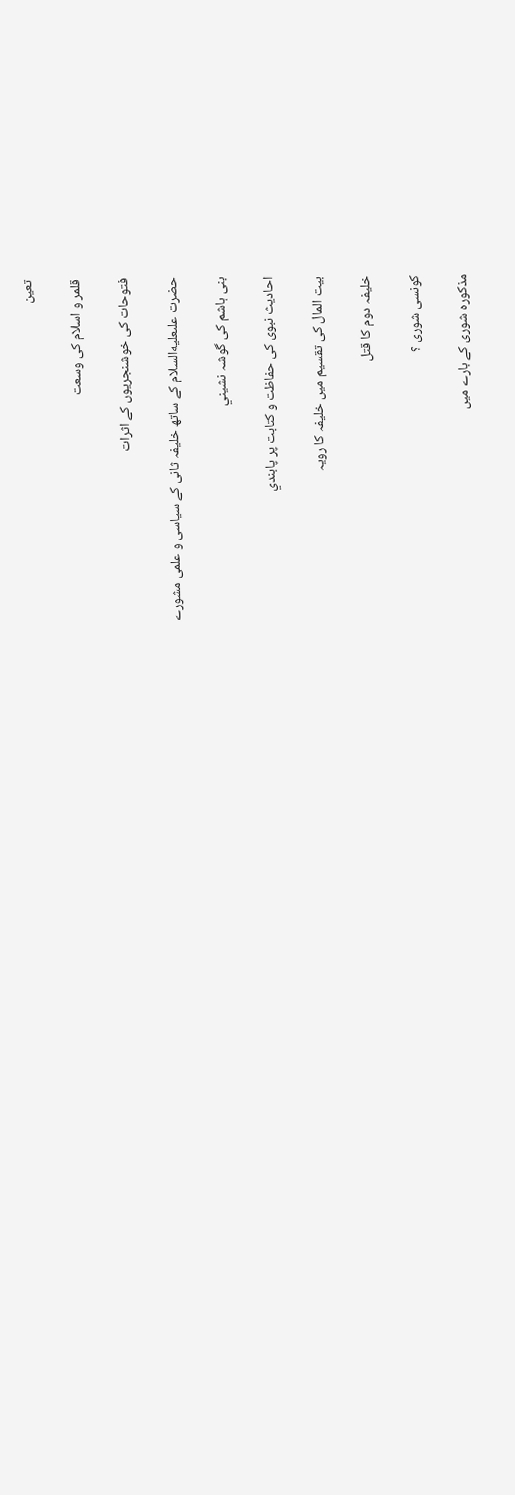تعين

قلمر و اسلام كى وسعت

فتوحات كى خوشنجريوں كے اثرات

حضرت علىعليه‌السلام كے ساتھ خليفہ ثانى كے سياسى و علمى مشورے

بنى ہاشم كى گوشہ نشيني

احاديث نبوى كى حفاظت و كتابت پر پابندي

بيت المال كى تقسيم ميں خليفہ كا رويہ

خليفہ دوم كا قتل

كونسى شورى ؟

مذكورہ شورى كے بارے ميں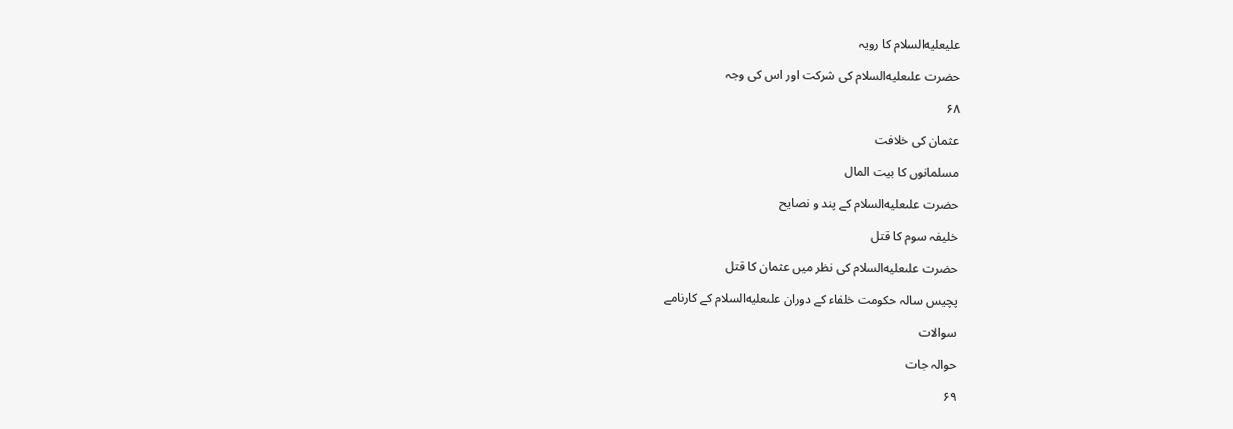عليعليه‌السلام كا رويہ

حضرت علىعليه‌السلام كى شركت اور اس كى وجہ

۶۸

عثمان كى خلافت

مسلمانوں كا بيت المال

حضرت علىعليه‌السلام كے پند و نصايح

خليفہ سوم كا قتل

حضرت علىعليه‌السلام كى نظر ميں عثمان كا قتل

پچيس سالہ حكومت خلفاء كے دوران علىعليه‌السلام كے كارنامے

سوالات

حوالہ جات

۶۹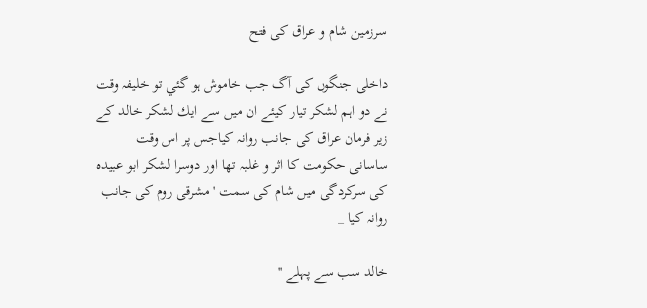سرزمين شام و عراق كى فتح

داخلى جنگوں كى آگ جب خاموش ہو گئي تو خليفہ وقت نے دو اہم لشكر تيار كيئے ان ميں سے ايك لشكر خالد كے زير فرمان عراق كى جانب روانہ كياجس پر اس وقت ساسانى حكومت كا اثر و غلبہ تھا اور دوسرا لشكر ابو عبيدہ كى سركردگى ميں شام كى سمت ' مشرقى روم كى جانب روانہ كيا _

خالد سب سے پہلے ''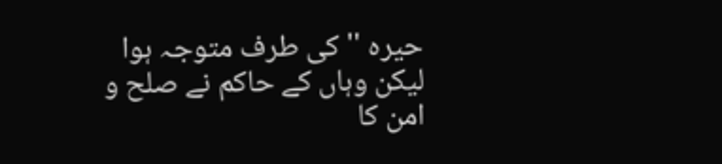حيرہ '' كى طرف متوجہ ہوا ليكن وہاں كے حاكم نے صلح و امن كا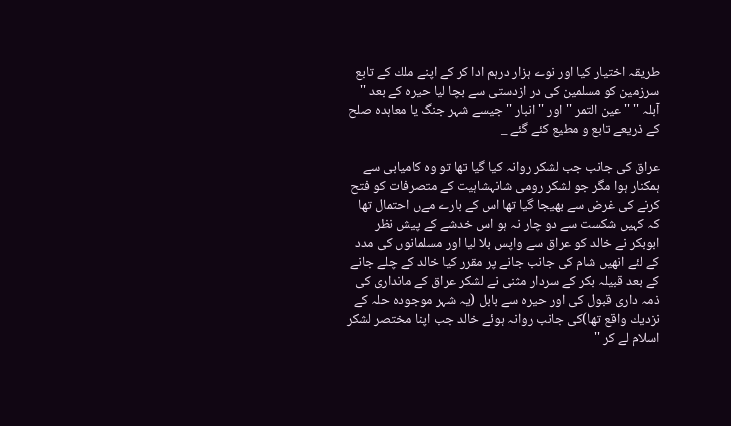طريقہ اختيار كيا اور نوے ہزار درہم ادا كر كے اپنے ملك كے تابع سرزمين كو مسلمين كى در ازدستى سے بچا ليا حيرہ كے بعد '' آبلہ '' '' عين التمر '' اور '' انبار '' جيسے شہر جنگ يا معاہدہ صلح كے ذريعے تابع و مطيع كئے گئے _

عراق كى جانب جب لشكر روانہ كيا گيا تھا تو وہ كاميابى سے ہمكنار ہوا مگر جو لشكر رومى شانہشاہيت كے متصرفات كو فتح كرنے كى غرض سے بھيجا گيا تھا اس كے بارے مےں احتمال تھا كہ كہيں شكست سے دو چار نہ ہو اس خدشے كے پيش نظر ابوبكر نے خالد كو عراق سے واپس بلا ليا اور مسلمانوں كى مدد كے لئے انھيں شام كى جانب جانے پر مقرر كيا خالد كے چلے جانے كے بعد قبيلہ بكر كے سردار مثنى نے لشكر عراق كے ماندارى كى ذمہ دارى قبول كى اور حيرہ سے بابل (يہ شہر موجودہ حلہ كے نزديك واقع تھا)كى جانب روانہ ہوئے خالد جب اپنا مختصر لشكر اسلام لے كر ''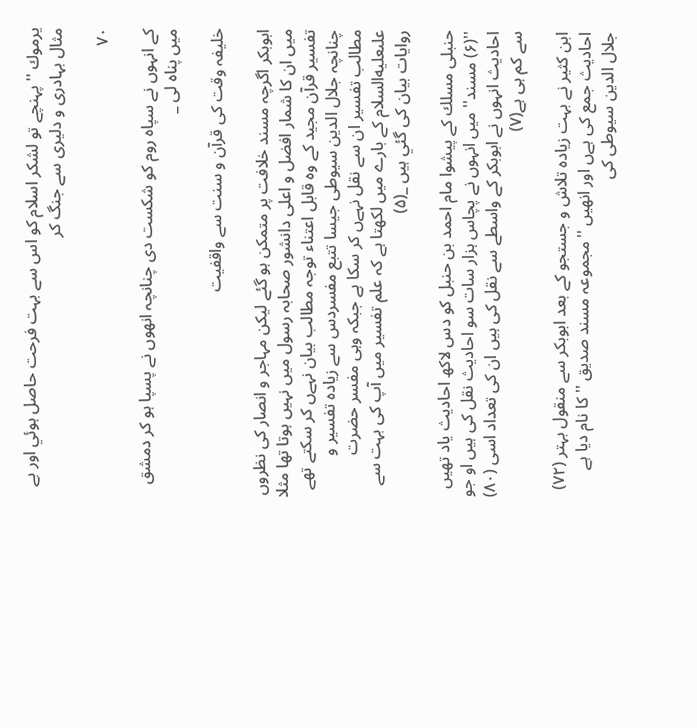يرموك '' پہنچے تو لشكر اسلام كو اس سے بہت فرحت حاصل ہوئي اور بے مثال بہادرى و دليرى سے جنگ كر

۷۰

كے انہوں نے سپاہ روم كو شكست دى چنانچہ انھوں نے پسپا ہو كر دمشق ميں پناہ لى _

خليفہ وقت كى قرآن و سنت سے واقفيت

ابوبكر اگرچہ مسند خلافت پر متمكن ہو گئے ليكن مہاجر و انصار كى نظروں ميں ان كا شمار افضل و اعلى دانشور صحابہ رسول ميں نہيں ہوتا تھا مثلا تفسير قرآن مجيد كے وہ قابل اعتناء توجہ مطالب بيان نہےں كر سكتے تھے چنانچہ جلال الدين سيوطى جيسا تتبع مفسردس سے زيادہ تفسير و مطالب تفسير ان سے نقل نہےں كر سكا ہے جبكہ وہى مفسر حضرت علىعليه‌السلام كے بارے ميں لكھتا ہے كہ علم تفسير ميں آپ كى بہت سے روايات بيان كى گئي ہيں _(۵)

حنبلى مسلك كے پيشوا مام احمد بن حنبل كو دس لاكھ احاديث ياد تھيں ''(۶) مسند'' ميں انہوں نے پچاس ہزار سات سو احاديث نقل كى ہيں او جو احاديث انہوں نے ابوبكر كے واسطے سے نقل كى ہيں ان كى تعداد اسى (۸۰) سے كم ہى ہے(۷)

ابن كثير نے بہت زيادہ تلاش و جستجو كے بعد ابوبكر سے منقول بہتر (۷۲) احاديث جمع كى ہےں اور انھيں ''مجموعہ مسند صديق '' كا نام ديا ہے جلال الدين سيوطى كى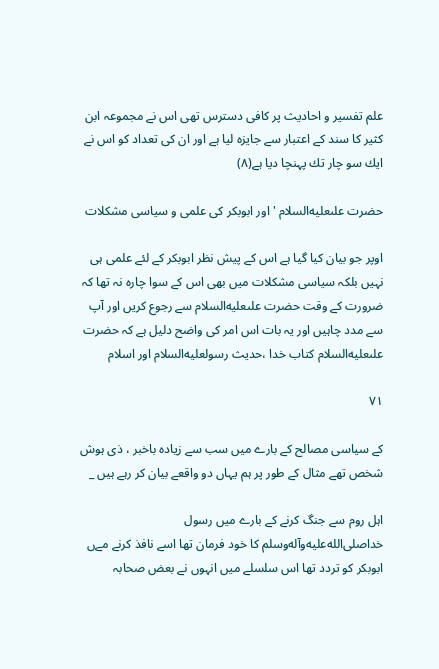علم تفسير و احاديث پر كافى دسترس تھى اس نے مجموعہ ابن كثير كا سند كے اعتبار سے جايزہ ليا ہے اور ان كى تعداد كو اس نے ايك سو چار تك پہنچا ديا ہے(۸)

حضرت علىعليه‌السلام ' اور ابوبكر كى علمى و سياسى مشكلات

اوپر جو بيان كيا گيا ہے اس كے پيش نظر ابوبكر كے لئے علمى ہى نہيں بلكہ سياسى مشكلات ميں بھى اس كے سوا چارہ نہ تھا كہ ضرورت كے وقت حضرت علىعليه‌السلام سے رجوع كريں اور آپ سے مدد چاہيں اور يہ بات اس امر كى واضح دليل ہے كہ حضرت علىعليه‌السلام كتاب خدا ،حديث رسولعليه‌السلام اور اسلام

۷۱

كے سياسى مصالح كے بارے ميں سب سے زيادہ باخبر ، ذى ہوش شخص تھے مثال كے طور پر ہم يہاں دو واقعے بيان كر رہے ہيں _

اہل روم سے جنگ كرنے كے بارے ميں رسول خداصلى‌الله‌عليه‌وآله‌وسلم كا خود فرمان تھا اسے نافذ كرنے مےں ابوبكر كو تردد تھا اس سلسلے ميں انہوں نے بعض صحابہ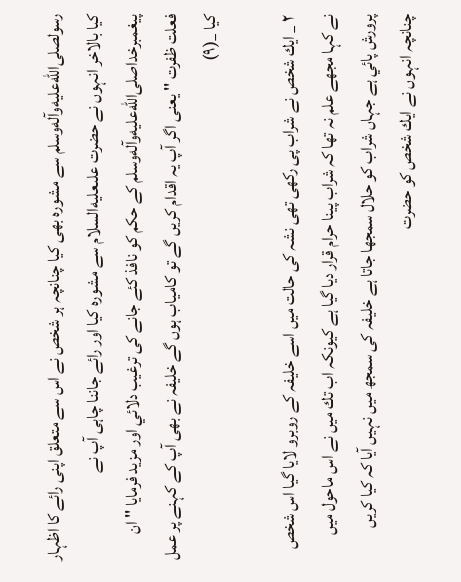رسولصلى‌الله‌عليه‌وآله‌وسلم سے مشورہ بھى كيا چنانچہ ہر شخص نے اس سے متعلق اپنى رائے كا اظہار كيا بالاخر انہوں نے حضرت علىعليه‌السلام سے مشورہ كيا اور رائے جاننا چاہى آپ نے پيغمبرخداصلى‌الله‌عليه‌وآله‌وسلم كے حكم كو نافذ كئے جانے كى ترغيب دلائي اور مزيد فرمايا '' ان فعلت ظفرت '' يعنى اگر آپ يہ اقدام كريں گے تو كامياب ہوں گے خليفہ نے بھى آپ كے كہنے پر عمل كيا _(۹)

۲ _ ايك شخص نے شراب پى ركھى تھى نشہ كى حالت ميں اسے خليفہ كے روبرو لايا گيا اس شخص نے كہا مجھے علم نہ تھا كہ شراب پينا حرام قرار ديا گيا ہے كيونكہ اب تك ميں نے اس ماحول ميں پرورش پائي ہے جہاں شراب كو حلال سمجھا جاتا ہے خليفہ كى سمجھ ميں نہيں آيا كہ كيا كريں چنانچہ انہوں نے ايك شخص كو حضرت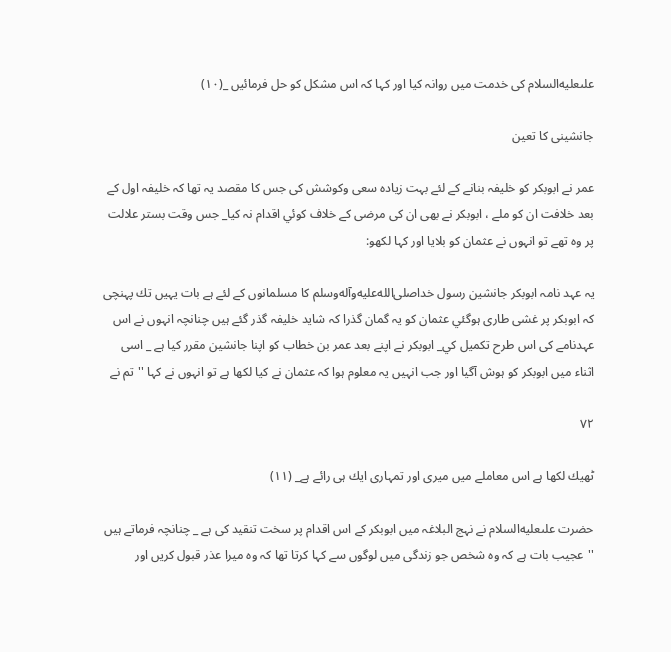علىعليه‌السلام كى خدمت ميں روانہ كيا اور كہا كہ اس مشكل كو حل فرمائيں _(۱۰)

جانشينى كا تعين

عمر نے ابوبكر كو خليفہ بنانے كے لئے بہت زيادہ سعى وكوشش كى جس كا مقصد يہ تھا كہ خليفہ اول كے بعد خلافت ان كو ملے ، ابوبكر نے بھى ان كى مرضى كے خلاف كوئي اقدام نہ كيا_ جس وقت بستر علالت پر وہ تھے تو انہوں نے عثمان كو بلايا اور كہا لكھو:

يہ عہد نامہ ابوبكر جانشين رسول خداصلى‌الله‌عليه‌وآله‌وسلم كا مسلمانوں كے لئے ہے بات يہيں تك پہنچى كہ ابوبكر پر غشى طارى ہوگئي عثمان كو يہ گمان گذرا كہ شايد خليفہ گذر گئے ہيں چنانچہ انہوں نے اس عہدنامے كى اس طرح تكميل كي_ ابوبكر نے اپنے بعد عمر بن خطاب كو اپنا جانشين مقرر كيا ہے _ اسى اثناء ميں ابوبكر كو ہوش آگيا اور جب انہيں يہ معلوم ہوا كہ عثمان نے كيا لكھا ہے تو انہوں نے كہا ''تم نے

۷۲

ٹھيك لكھا ہے اس معاملے ميں ميرى اور تمہارى ايك ہى رائے ہے_ (۱۱)

حضرت علىعليه‌السلام نے نہج البلاغہ ميں ابوبكر كے اس اقدام پر سخت تنقيد كى ہے _ چنانچہ فرماتے ہيں ''عجيب بات ہے كہ وہ شخص جو زندگى ميں لوگوں سے كہا كرتا تھا كہ وہ ميرا عذر قبول كريں اور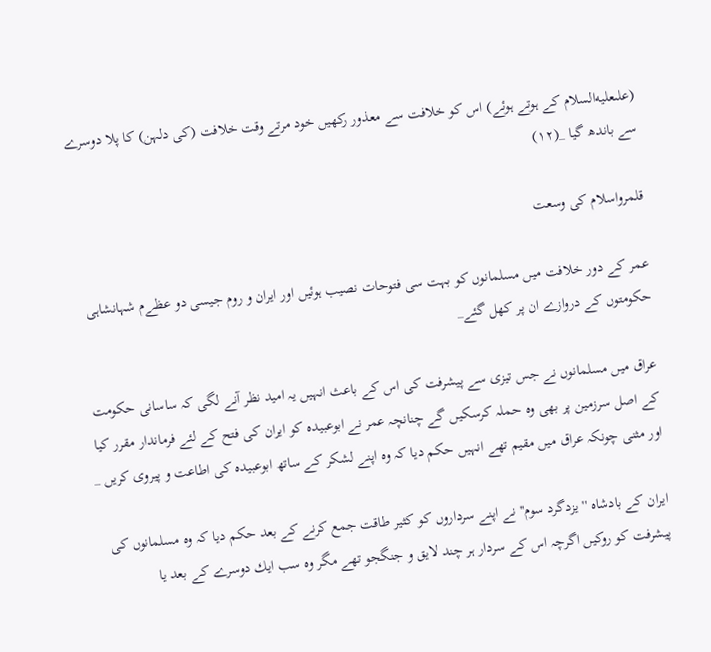(علىعليه‌السلام كے ہوتے ہوئے) اس كو خلافت سے معذور ركھيں خود مرتے وقت خلافت (كى دلہن) كا پلا دوسرے سے باندھ گيا _(۱۲)

قلمرواسلام كى وسعت

عمر كے دور خلافت ميں مسلمانوں كو بہت سى فتوحات نصيب ہوئيں اور ايران و روم جيسى دو عظےم شہانشاہى حكومتوں كے دروازے ان پر كھل گئے_

عراق ميں مسلمانوں نے جس تيزى سے پيشرفت كى اس كے باعث انہيں يہ اميد نظر آنے لگى كہ ساسانى حكومت كے اصل سرزمين پر بھى وہ حملہ كرسكيں گے چنانچہ عمر نے ابوعبيدہ كو ايران كى فتح كے لئے فرماندار مقرر كيا اور مثنى چونكہ عراق ميں مقيم تھے انہيں حكم ديا كہ وہ اپنے لشكر كے ساتھ ابوعبيدہ كى اطاعت و پيروى كريں _

ايران كے بادشاہ ''يزدگرد سوم'' نے اپنے سرداروں كو كثير طاقت جمع كرنے كے بعد حكم ديا كہ وہ مسلمانوں كى پيشرفت كو روكيں اگرچہ اس كے سردار ہر چند لايق و جنگجو تھے مگر وہ سب ايك دوسرے كے بعد يا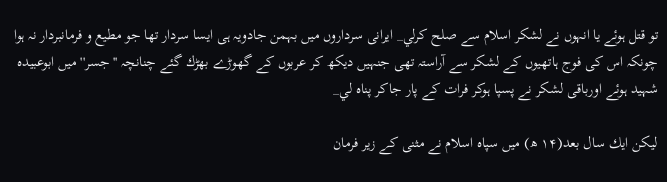تو قتل ہوئے يا انہوں نے لشكر اسلام سے صلح كرلي_ ايرانى سرداروں ميں بہمن جادويہ ہى ايسا سردار تھا جو مطيع و فرمانبردار نہ ہوا چونكہ اس كى فوج ہاتھيوں كے لشكر سے آراستہ تھى جنہيں ديكھ كر عربوں كے گھوڑے بھڑك گئے چنانچہ ''جسر'' ميں ابوعبيدہ شہيد ہوئے اورباقى لشكر نے پسپا ہوكر فرات كے پار جاكر پناہ لي_

ليكن ايك سال بعد(۱۴ ھ) ميں سپاہ اسلام نے مثنى كے زير فرمان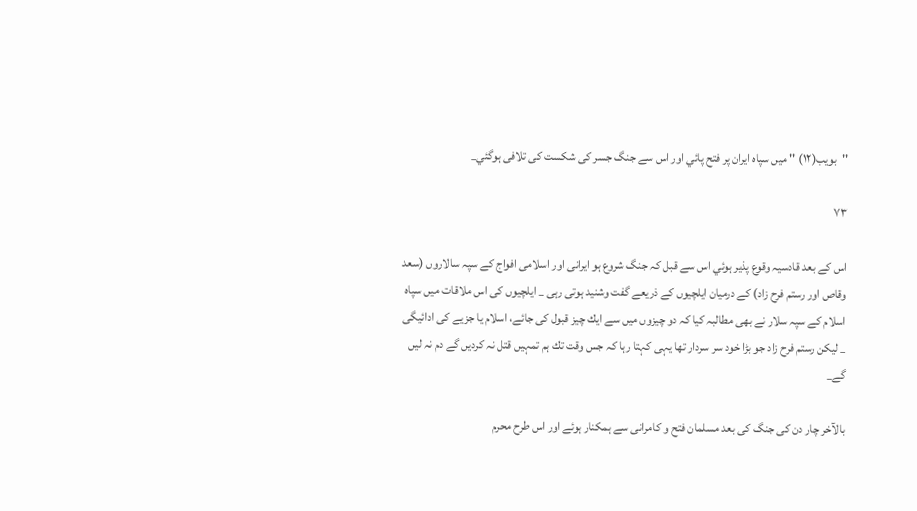''بويب(۱۲) '' ميں سپاہ ايران پر فتح پائي اور اس سے جنگ جسر كى شكست كى تلافى ہوگئي_

۷۳

اس كے بعد قادسيہ وقوع پذير ہوئي اس سے قبل كہ جنگ شروع ہو ايرانى اور اسلامى افواج كے سپہ سالاروں (سعد وقاص اور رستم فرح زاد) كے درميان ايلچيوں كے ذريعے گفت وشنيد ہوتى رہى _ ايلچيوں كى اس ملاقات ميں سپاہ اسلام كے سپہ سلار نے بھى مطالبہ كيا كہ دو چيزوں ميں سے ايك چيز قبول كى جائے، اسلام يا جزيے كى ادائيگى _ ليكن رستم فرح زاد جو بڑا خود سر سردار تھا يہى كہتا رہا كہ جس وقت تك ہم تمہيں قتل نہ كرديں گے دم نہ ليں گے_

بالآخر چار دن كى جنگ كى بعد مسلمان فتح و كامرانى سے ہمكنار ہوئے اور اس طرح محرم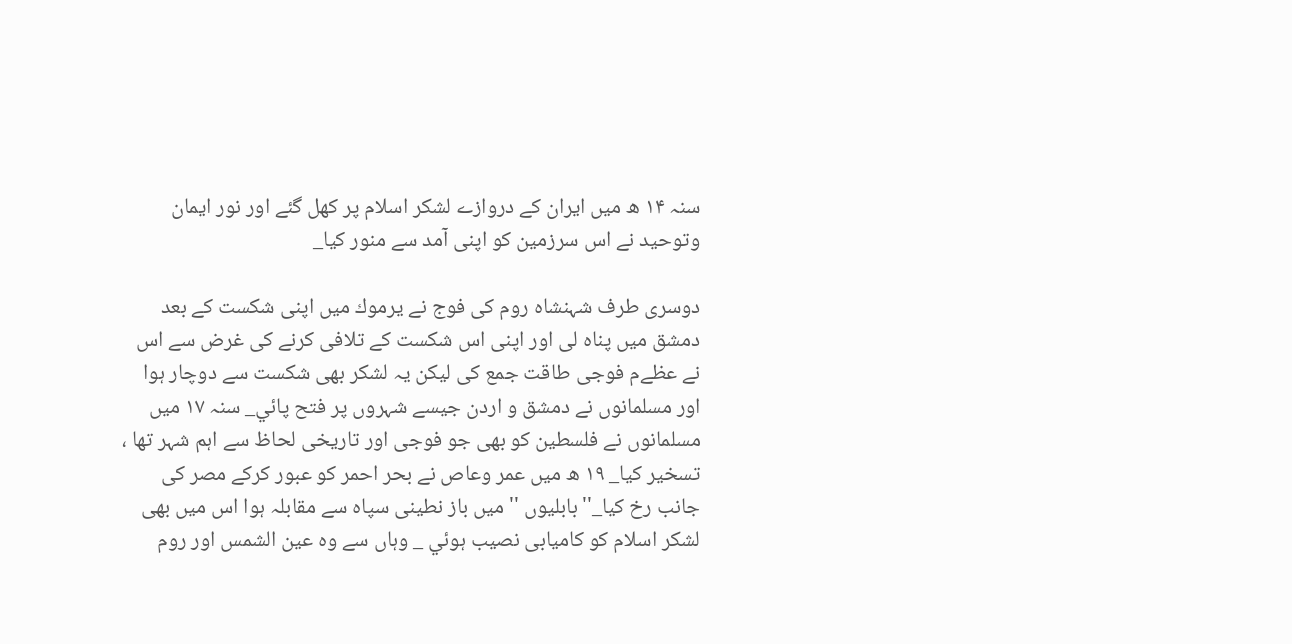سنہ ۱۴ ھ ميں ايران كے دروازے لشكر اسلام پر كھل گئے اور نور ايمان وتوحيد نے اس سرزمين كو اپنى آمد سے منور كيا_

دوسرى طرف شہنشاہ روم كى فوج نے يرموك ميں اپنى شكست كے بعد دمشق ميں پناہ لى اور اپنى اس شكست كے تلافى كرنے كى غرض سے اس نے عظےم فوجى طاقت جمع كى ليكن يہ لشكر بھى شكست سے دوچار ہوا اور مسلمانوں نے دمشق و اردن جيسے شہروں پر فتح پائي_ سنہ ۱۷ ميں مسلمانوں نے فلسطين كو بھى جو فوجى اور تاريخى لحاظ سے اہم شہر تھا ، تسخير كيا_ ۱۹ ھ ميں عمر وعاص نے بحر احمر كو عبور كركے مصر كى جانب رخ كيا_''بابليوں '' ميں باز نطينى سپاہ سے مقابلہ ہوا اس ميں بھى لشكر اسلام كو كاميابى نصيب ہوئي _ وہاں سے وہ عين الشمس اور روم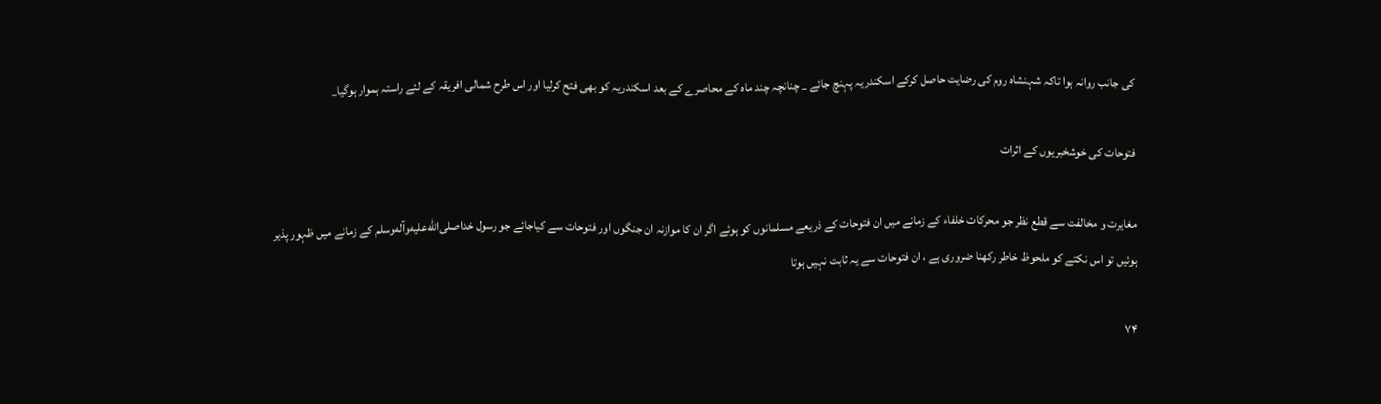كى جانب روانہ ہوا تاكہ شہنشاہ روم كى رضايت حاصل كركے اسكندريہ پہنچ جائے _ چنانچہ چند ماہ كے محاصرے كے بعد اسكندريہ كو بھى فتح كرليا اور اس طرح شمالى افريقہ كے لئے راستہ ہموار ہوگيا_

فتوحات كى خوشخبريوں كے اثرات

مغايرت و مخالفت سے قطع نظر جو محركات خلفاء كے زمانے ميں ان فتوحات كے ذريعے مسلمانوں كو ہوئے اگر ان كا موازنہ ان جنگوں اور فتوحات سے كياجائے جو رسول خداصلى‌الله‌عليه‌وآله‌وسلم كے زمانے ميں ظہور پذير ہوئيں تو اس نكتے كو ملحوظ خاطر ركھنا ضرورى ہے ، ان فتوحات سے يہ ثابت نہيں ہوتا

۷۴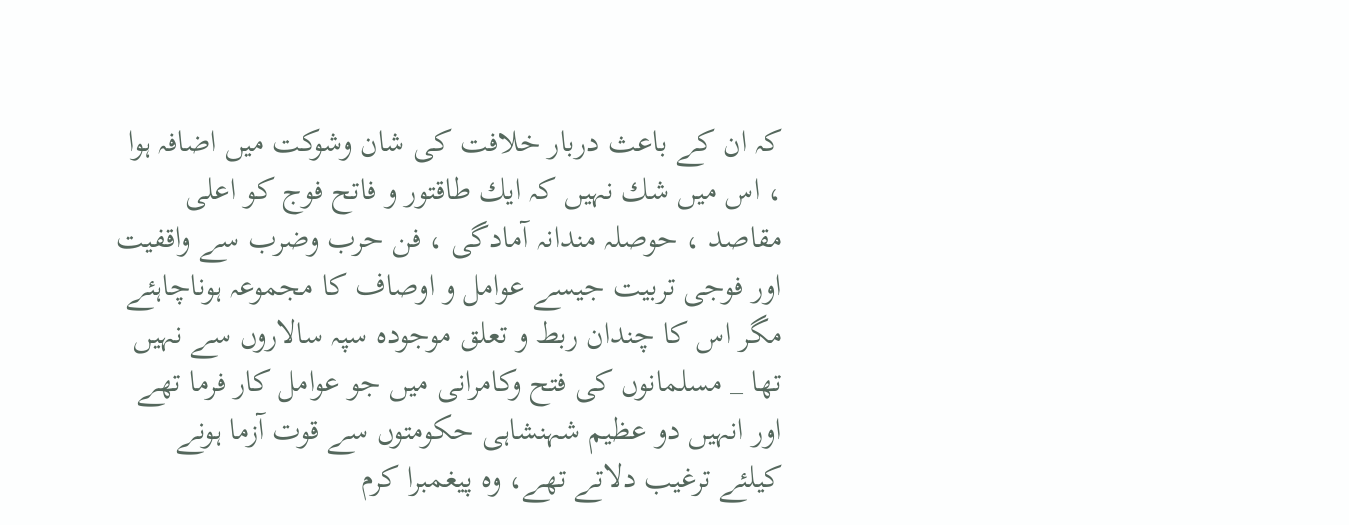كہ ان كے باعث دربار خلافت كى شان وشوكت ميں اضافہ ہوا ، اس ميں شك نہيں كہ ايك طاقتور و فاتح فوج كو اعلى مقاصد ، حوصلہ مندانہ آمادگى ، فن حرب وضرب سے واقفيت اور فوجى تربيت جيسے عوامل و اوصاف كا مجموعہ ہوناچاہئے مگر اس كا چندان ربط و تعلق موجودہ سپہ سالاروں سے نہيں تھا _ مسلمانوں كى فتح وكامرانى ميں جو عوامل كار فرما تھے اور انہيں دو عظيم شہنشاہى حكومتوں سے قوت آزما ہونے كيلئے ترغيب دلاتے تھے، وہ پيغمبرا كرم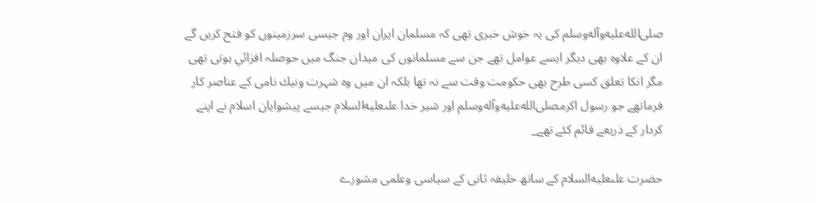صلى‌الله‌عليه‌وآله‌وسلم كى يہ خوش خبرى تھى كہ مسلمان ايران اور وم جيسى سرزمينوں كو فتح كريں گے ان كے علاوہ بھى ديگر ايسے عوامل تھے جن سے مسلمانوں كى ميدان جنگ ميں حوصلہ افزائي ہوتى تھى مگر انكا تعلق كسى طرح بھى حكومت وقت سے نہ تھا بلكہ ان ميں وہ شہرت ونيك نامى كے عناصر كار فرماتھے جو رسول اكرمصلى‌الله‌عليه‌وآله‌وسلم اور شير خدا علىعليه‌السلام جيسے پيشوايان اسلام نے اپنے كردار كے ذريعے قائم كئے تھے_

حضرت علىعليه‌السلام كے ساتھ خليفہ ثانى كے سياسى وعلمى مشورے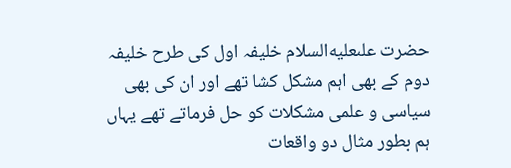حضرت علىعليه‌السلام خليفہ اول كى طرح خليفہ دوم كے بھى اہم مشكل كشا تھے اور ان كى بھى سياسى و علمى مشكلات كو حل فرماتے تھے يہاں ہم بطور مثال دو واقعات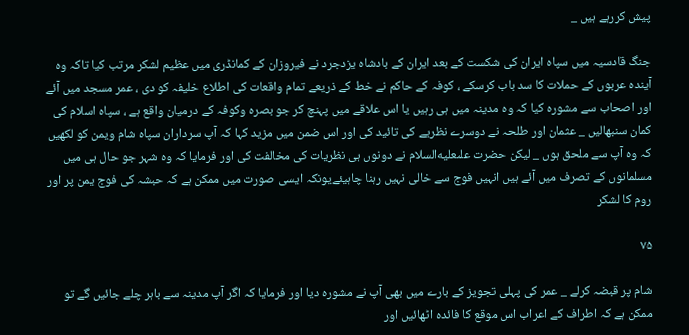پيش كررہے ہيں _

جنگ قادسيہ ميں سپاہ ايران كى شكست كے بعد ايران كے بادشاہ يزدجرد نے فيروزان كے كمانڈرى ميں عظيم لشكر مرتب كيا تاكہ وہ آيندہ عربوں كے حملات كا سد باب كرسكے ، كوفہ كے حاكم نے خط كے ذريعے تمام واقعات كى اطلاع خليفہ كو دى ، عمر مسجد ميں آئے اور اصحاب سے مشورہ كيا كہ وہ مدينہ ميں ہى رہيں يا اس علاقے ميں پہنچ كر جو بصرہ وكوفہ كے درميان واقع ہے ، سپاہ اسلام كى كمان سنبھاليں _ عثمان اور طلحہ نے دوسرے نظريے كى تائيد كى اور اس ضمن ميں مزيد كہا كہ آپ سرداران سپاہ شام ويمن كو لكھيں كہ وہ آپ سے ملحق ہوں _ ليكن حضرت علىعليه‌السلام نے دونوں ہى نظريات كى مخالفت كى اور فرمايا كہ وہ شہر جو حال ہى ميں مسلمانوں كے تصرف ميں آئے ہيں انہيں فوج سے خالى نہيں رہنا چاہيئےيونكہ ايسى صورت ميں ممكن ہے كہ حبشہ كى فوج يمن پر اور روم كا لشكر

۷۵

شام پر قبضہ كرلے _ عمر كى پہلى تجويز كے بارے ميں بھى آپ نے مشورہ ديا اور فرمايا كہ اگر آپ مدينہ سے باہر چلے جائيں گے تو ممكن ہے كہ اطراف كے اعراب اس موقع كا فائدہ اٹھائيں اور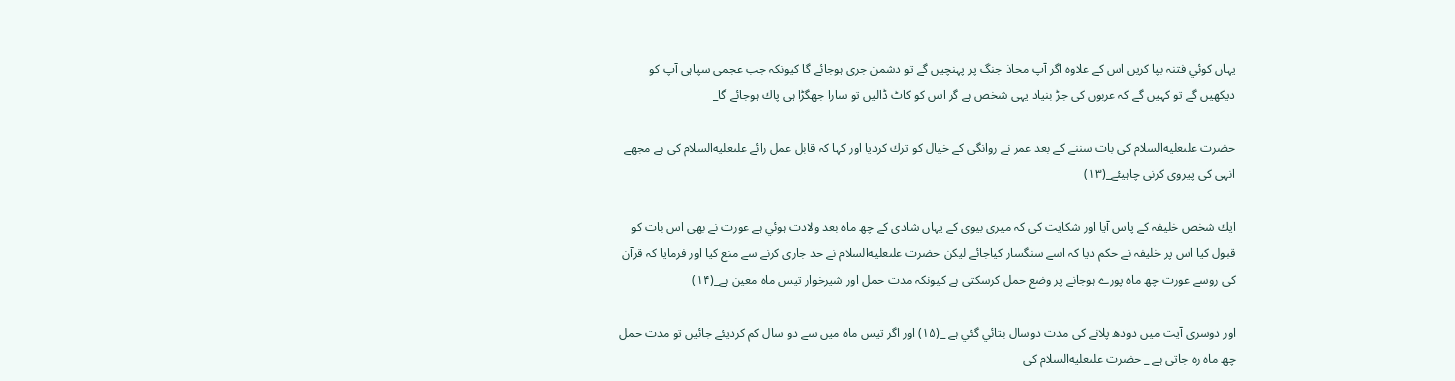يہاں كوئي فتنہ بپا كريں اس كے علاوہ اگر آپ محاذ جنگ پر پہنچيں گے تو دشمن جرى ہوجائے گا كيونكہ جب عجمى سپاہى آپ كو ديكھيں گے تو كہيں گے كہ عربوں كى جڑ بنياد يہى شخص ہے گر اس كو كاٹ ڈاليں تو سارا جھگڑا ہى پاك ہوجائے گا_

حضرت علىعليه‌السلام كى بات سننے كے بعد عمر نے روانگى كے خيال كو ترك كرديا اور كہا كہ قابل عمل رائے علىعليه‌السلام كى ہے مجھے انہى كى پيروى كرنى چاہيئے_(۱۳)

ايك شخص خليفہ كے پاس آيا اور شكايت كى كہ ميرى بيوى كے يہاں شادى كے چھ ماہ بعد ولادت ہوئي ہے عورت نے بھى اس بات كو قبول كيا اس پر خليفہ نے حكم ديا كہ اسے سنگسار كياجائے ليكن حضرت علىعليه‌السلام نے حد جارى كرنے سے منع كيا اور فرمايا كہ قرآن كى روسے عورت چھ ماہ پورے ہوجانے پر وضع حمل كرسكتى ہے كيونكہ مدت حمل اور شيرخوار تيس ماہ معين ہے_(۱۴)

اور دوسرى آيت ميں دودھ پلانے كى مدت دوسال بتائي گئي ہے _(۱۵) اور اگر تيس ماہ ميں سے دو سال كم كرديئے جائيں تو مدت حمل چھ ماہ رہ جاتى ہے _ حضرت علىعليه‌السلام كى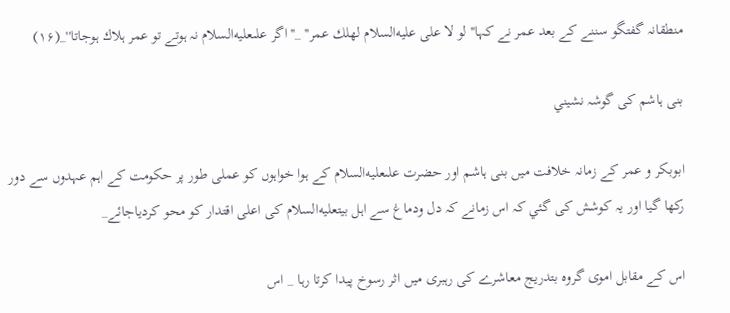منطقانہ گفتگو سننے كے بعد عمر نے كہا''لو لا على عليه‌السلام لهلك عمر'' _''اگر علىعليه‌السلام نہ ہوتے تو عمر ہلاك ہوجاتا''_(۱۶)

بنى ہاشم كى گوشہ نشيني

ابوبكر و عمر كے زمانہ خلافت ميں بنى ہاشم اور حضرت علىعليه‌السلام كے ہوا خواہوں كو عملى طور پر حكومت كے اہم عہدوں سے دور ركھا گيا اور يہ كوشش كى گئي كہ اس زمانے كہ دل ودماغ سے اہل بيتعليه‌السلام كى اعلى اقتدار كو محو كردياجائے_

اس كے مقابل اموى گروہ بتدريج معاشرے كى رہبرى ميں اثر رسوخ پيدا كرتا رہا _ اس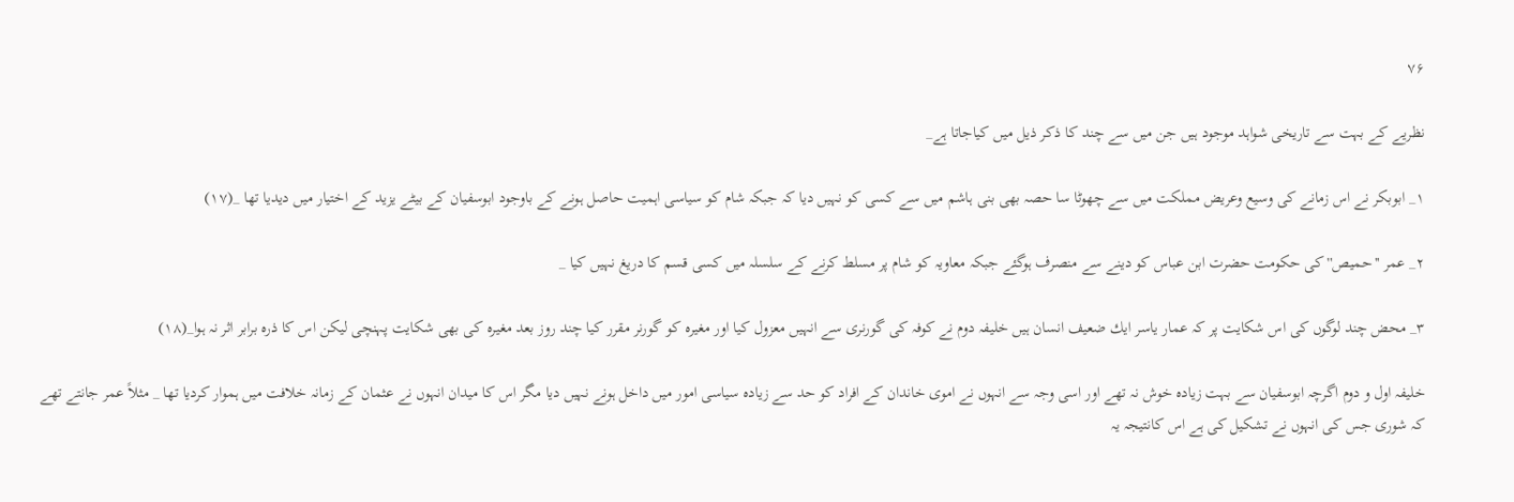۷۶

نظريے كے بہت سے تاريخى شواہد موجود ہيں جن ميں سے چند كا ذكر ذيل ميں كياجاتا ہے_

۱_ ابوبكر نے اس زمانے كى وسيع وعريض مملكت ميں سے چھوٹا سا حصہ بھى بنى ہاشم ميں سے كسى كو نہيں ديا كہ جبكہ شام كو سياسى اہميت حاصل ہونے كے باوجود ابوسفيان كے بيٹے يزيد كے اختيار ميں ديديا تھا _(۱۷)

۲_ عمر ''حميص'' كى حكومت حضرت ابن عباس كو دينے سے منصرف ہوگئے جبكہ معاويہ كو شام پر مسلط كرنے كے سلسلہ ميں كسى قسم كا دريغ نہيں كيا _

۳_ محض چند لوگوں كى اس شكايت پر كہ عمار ياسر ايك ضعيف انسان ہيں خليفہ دوم نے كوفہ كى گورنرى سے انہيں معزول كيا اور مغيرہ كو گورنر مقرر كيا چند روز بعد مغيرہ كى بھى شكايت پہنچى ليكن اس كا ذرہ برابر اثر نہ ہوا_(۱۸)

خليفہ اول و دوم اگرچہ ابوسفيان سے بہت زيادہ خوش نہ تھے اور اسى وجہ سے انہوں نے اموى خاندان كے افراد كو حد سے زيادہ سياسى امور ميں داخل ہونے نہيں ديا مگر اس كا ميدان انہوں نے عثمان كے زمانہ خلافت ميں ہموار كرديا تھا _ مثلاً عمر جانتے تھے كہ شورى جس كى انہوں نے تشكيل كى ہے اس كانتيجہ يہ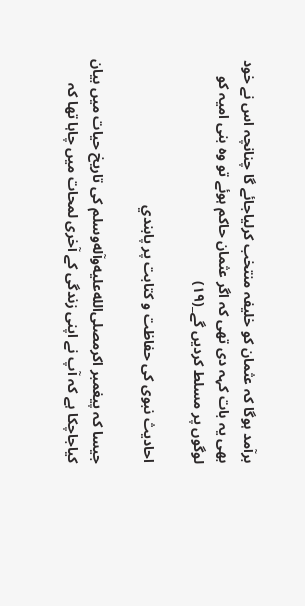برآمد ہوگا كہ عثمان كو خليفہ منتخب كرلياجائے گا چنانچہ اس نے خود بھى يہ بات كہہ دى تھى كہ اگر عثمان حاكم ہوئے تو وہ بنى اميہ كو لوگوں پر مسلط كرديں گے_(۱۹)

احاديث نبوى كى حفاظت و كتابت پر پابندي

جيسا كہ پيغمبر اكرمصلى‌الله‌عليه‌وآله‌وسلم كى تاريخ حيات ميں بيان كياجاچكا ہے كہ آپ نے اپنى زندگى كے آخرى لمحات ميں چاہا تھا كہ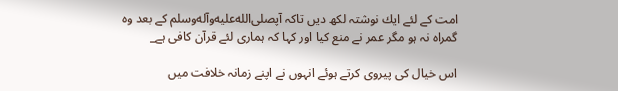امت كے لئے ايك نوشتہ لكھ ديں تاكہ آپصلى‌الله‌عليه‌وآله‌وسلم كے بعد وہ گمراہ نہ ہو مگر عمر نے منع كيا اور كہا كہ ہمارى لئے قرآن كافى ہے_

اس خيال كى پيروى كرتے ہوئے انہوں نے اپنے زمانہ خلافت ميں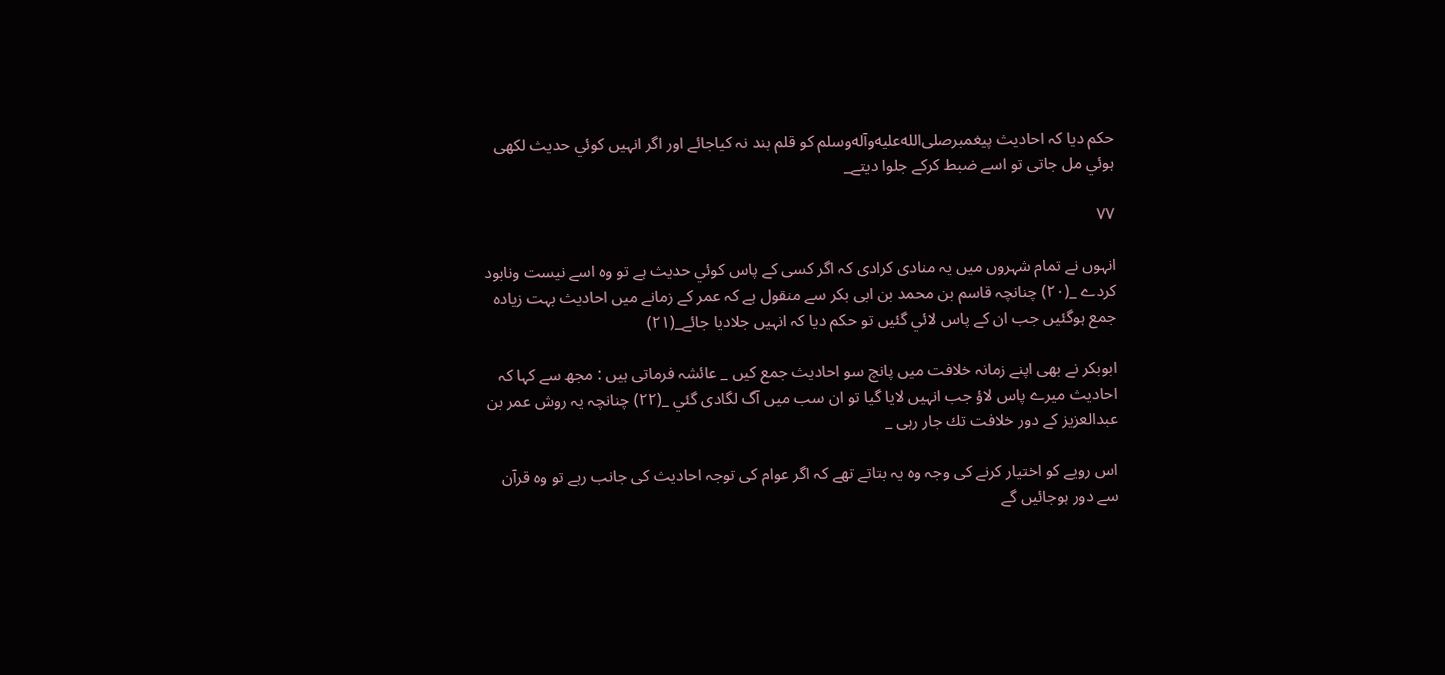حكم ديا كہ احاديث پيغمبرصلى‌الله‌عليه‌وآله‌وسلم كو قلم بند نہ كياجائے اور اگر انہيں كوئي حديث لكھى ہوئي مل جاتى تو اسے ضبط كركے جلوا ديتے_

۷۷

انہوں نے تمام شہروں ميں يہ منادى كرادى كہ اگر كسى كے پاس كوئي حديث ہے تو وہ اسے نيست ونابود كردے _(۲۰) چنانچہ قاسم بن محمد بن ابى بكر سے منقول ہے كہ عمر كے زمانے ميں احاديث بہت زيادہ جمع ہوگئيں جب ان كے پاس لائي گئيں تو حكم ديا كہ انہيں جلاديا جائے_(۲۱)

ابوبكر نے بھى اپنے زمانہ خلافت ميں پانچ سو احاديث جمع كيں _ عائشہ فرماتى ہيں : مجھ سے كہا كہ احاديث ميرے پاس لاؤ جب انہيں لايا گيا تو ان سب ميں آگ لگادى گئي _(۲۲) چنانچہ يہ روش عمر بن عبدالعزيز كے دور خلافت تك جار رہى _

اس رويے كو اختيار كرنے كى وجہ وہ يہ بتاتے تھے كہ اگر عوام كى توجہ احاديث كى جانب رہے تو وہ قرآن سے دور ہوجائيں گے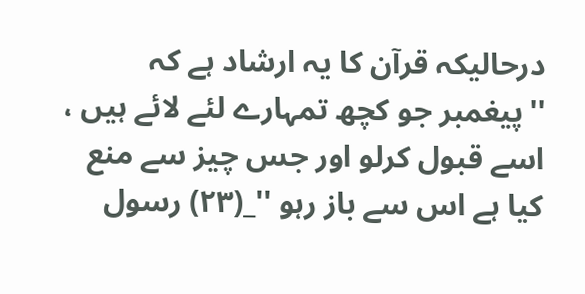درحاليكہ قرآن كا يہ ارشاد ہے كہ ''پيغمبر جو كچھ تمہارے لئے لائے ہيں ، اسے قبول كرلو اور جس چيز سے منع كيا ہے اس سے باز رہو ''_(۲۳) رسول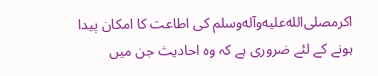اكرمصلى‌الله‌عليه‌وآله‌وسلم كى اطاعت كا امكان پيدا ہونے كے لئے ضرورى ہے كہ وہ احاديث جن ميں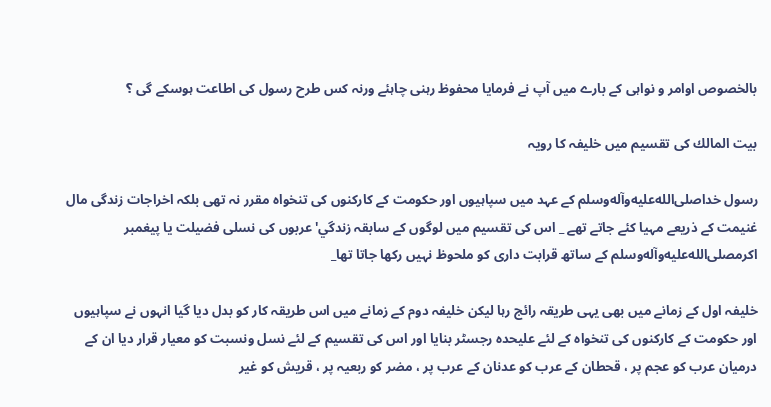بالخصوص اوامر و نواہى كے بارے ميں آپ نے فرمايا محفوظ رہنى چاہئے ورنہ كس طرح رسول كى اطاعت ہوسكے گى ؟

بيت المالك كى تقسيم ميں خليفہ كا رويہ

رسول خداصلى‌الله‌عليه‌وآله‌وسلم كے عہد ميں سپاہيوں اور حكومت كے كاركنوں كى تنخواہ مقرر نہ تھى بلكہ اخراجات زندگى مال غنيمت كے ذريعے مہيا كئے جاتے تھے _ اس كى تقسيم ميں لوگوں كے سابقہ زندگي' عربوں كى نسلى فضيلت يا پيغمبر اكرمصلى‌الله‌عليه‌وآله‌وسلم كے ساتھ قرابت دارى كو ملحوظ نہيں ركھا جاتا تھا_

خليفہ اول كے زمانے ميں بھى يہى طريقہ رائج رہا ليكن خليفہ دوم كے زمانے ميں اس طريقہ كار كو بدل ديا گيا انہوں نے سپاہيوں اور حكومت كے كاركنوں كى تنخواہ كے لئے عليحدہ رجسٹر بنايا اور اس كى تقسيم كے لئے نسل ونسبت كو معيار قرار ديا ان كے درميان عرب كو عجم پر ، قحطان كے عرب كو عدنان كے عرب پر ، مضر كو ربعيہ پر ، قريش كو غير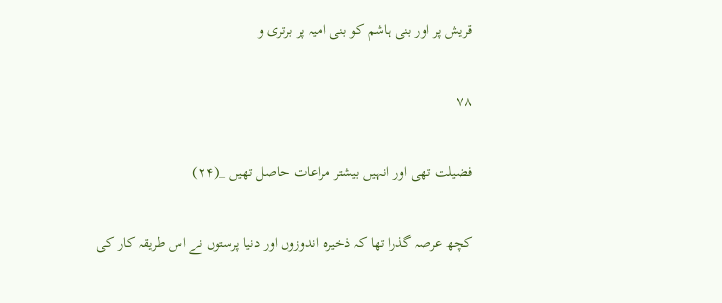قريش پر اور بنى ہاشم كو بنى اميہ پر برترى و

۷۸

فضيلت تھى اور انہيں بيشتر مراعات حاصل تھيں _(۲۴)

كچھ عرصہ گذرا تھا كہ ذخيرہ اندوزوں اور دنيا پرستوں نے اس طريقہ كار كى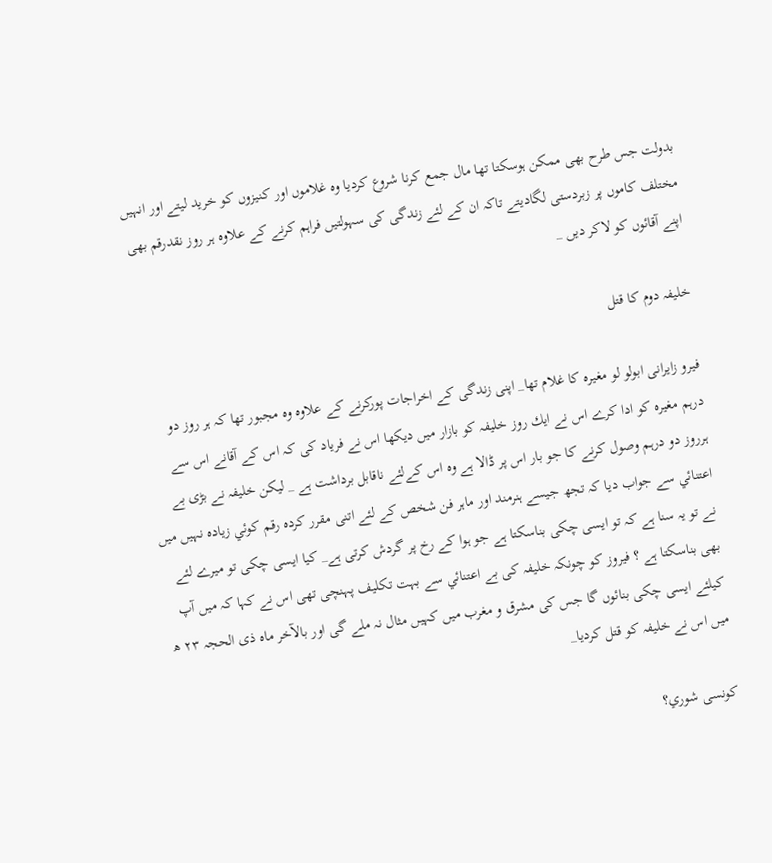بدولت جس طرح بھى ممكن ہوسكتا تھا مال جمع كرنا شروع كرديا وہ غلاموں اور كنيزوں كو خريد ليتے اور انہيں مختلف كاموں پر زبردستى لگاديتے تاكہ ان كے لئے زندگى كى سہولتيں فراہم كرنے كے علاوہ ہر روز نقدرقم بھى اپنے آقائوں كو لاكر ديں _

خليفہ دوم كا قتل

فيرو زايرانى ابولو لو مغيرہ كا غلام تھا_ اپنى زندگى كے اخراجات پوركرنے كے علاوہ وہ مجبور تھا كہ ہر روز دو درہم مغيرہ كو ادا كرے اس نے ايك روز خليفہ كو بازار ميں ديكھا اس نے فرياد كى كہ اس كے آقانے اس سے ہرروز دو درہم وصول كرنے كا جو بار اس پر ڈالا ہے وہ اس كےلئے ناقابل برداشت ہے _ ليكن خليفہ نے بڑى بے اعتنائي سے جواب ديا كہ تجھ جيسے ہنرمند اور ماہر فن شخص كے لئے اتنى مقرر كردہ رقم كوئي زيادہ نہيں ميں نے تو يہ سنا ہے كہ تو ايسى چكى بناسكتا ہے جو ہوا كے رخ پر گردش كرتى ہے_ كيا ايسى چكى تو ميرے لئے بھى بناسكتا ہے ؟ فيروز كو چونكہ خليفہ كى بے اعتنائي سے بہت تكليف پہنچى تھى اس نے كہا كہ ميں آپ كيلئے ايسى چكى بنائوں گا جس كى مشرق و مغرب ميں كہيں مثال نہ ملے گى اور بالآخر ماہ ذى الحجہ ۲۳ ھ ميں اس نے خليفہ كو قتل كرديا_

كونسى شوري؟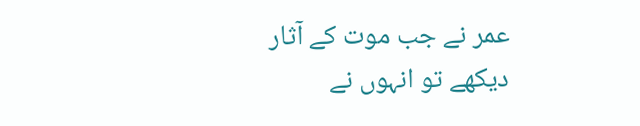عمر نے جب موت كے آثار ديكھے تو انہوں نے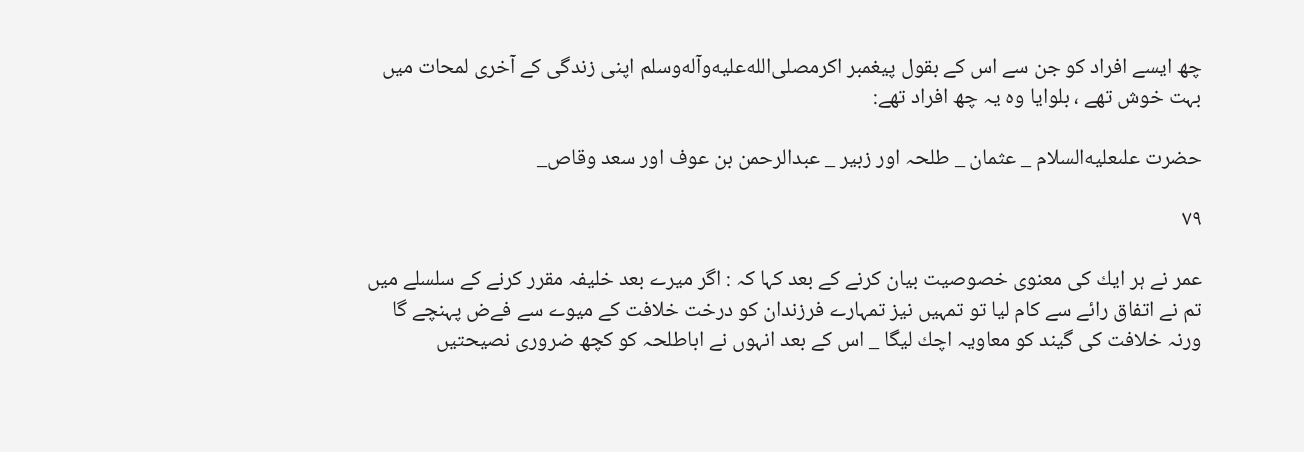چھ ايسے افراد كو جن سے اس كے بقول پيغمبر اكرمصلى‌الله‌عليه‌وآله‌وسلم اپنى زندگى كے آخرى لمحات ميں بہت خوش تھے ، بلوايا وہ يہ چھ افراد تھے:

حضرت علىعليه‌السلام _ عثمان _ طلحہ اور زبير _ عبدالرحمن بن عوف اور سعد وقاص_

۷۹

عمر نے ہر ايك كى معنوى خصوصيت بيان كرنے كے بعد كہا كہ : اگر ميرے بعد خليفہ مقرر كرنے كے سلسلے ميں تم نے اتفاق رائے سے كام ليا تو تمہيں نيز تمہارے فرزندان كو درخت خلافت كے ميوے سے فےض پہنچے گا ورنہ خلافت كى گيند كو معاويہ اچك ليگا _ اس كے بعد انہوں نے اباطلحہ كو كچھ ضرورى نصيحتيں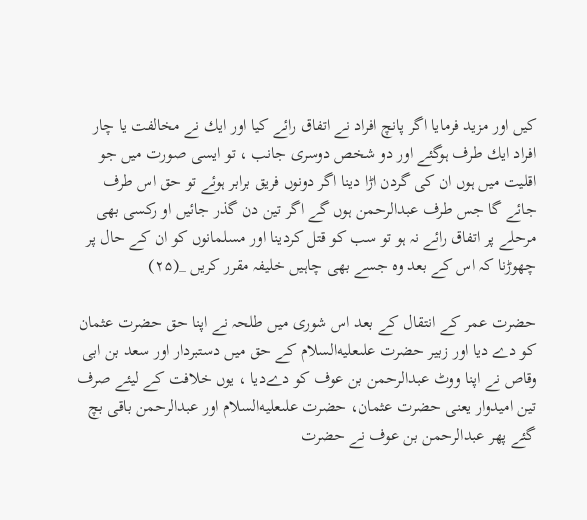كيں اور مزيد فرمايا اگر پانچ افراد نے اتفاق رائے كيا اور ايك نے مخالفت يا چار افراد ايك طرف ہوگئے اور دو شخص دوسرى جانب ، تو ايسى صورت ميں جو اقليت ميں ہوں ان كى گردن اڑا دينا اگر دونوں فريق برابر ہوئے تو حق اس طرف جائے گا جس طرف عبدالرحمن ہوں گے اگر تين دن گذر جائيں او ركسى بھى مرحلے پر اتفاق رائے نہ ہو تو سب كو قتل كردينا اور مسلمانوں كو ان كے حال پر چھوڑنا كہ اس كے بعد وہ جسے بھى چاہيں خليفہ مقرر كريں _(۲۵)

حضرت عمر كے انتقال كے بعد اس شورى ميں طلحہ نے اپنا حق حضرت عثمان كو دے ديا اور زبير حضرت علىعليه‌السلام كے حق ميں دستبردار اور سعد بن ابى وقاص نے اپنا ووٹ عبدالرحمن بن عوف كو دےديا ، يوں خلافت كے ليئے صرف تين اميدوار يعنى حضرت عثمان، حضرت علىعليه‌السلام اور عبدالرحمن باقى بچ گئے پھر عبدالرحمن بن عوف نے حضرت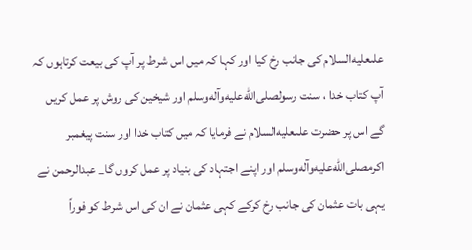علىعليه‌السلام كى جانب رخ كيا اور كہا كہ ميں اس شرط پر آپ كى بيعت كرتاہوں كہ آپ كتاب خدا ، سنت رسولصلى‌الله‌عليه‌وآله‌وسلم اور شيخين كى روش پر عمل كريں گے اس پر حضرت علىعليه‌السلام نے فرمايا كہ ميں كتاب خدا اور سنت پيغمبر اكرمصلى‌الله‌عليه‌وآله‌وسلم اور اپنے اجتہاد كى بنياد پر عمل كروں گا_ عبدالرحمن نے يہى بات عثمان كى جانب رخ كركے كہى عثمان نے ان كى اس شرط كو فوراً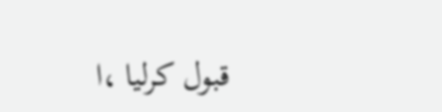قبول كرليا ،ا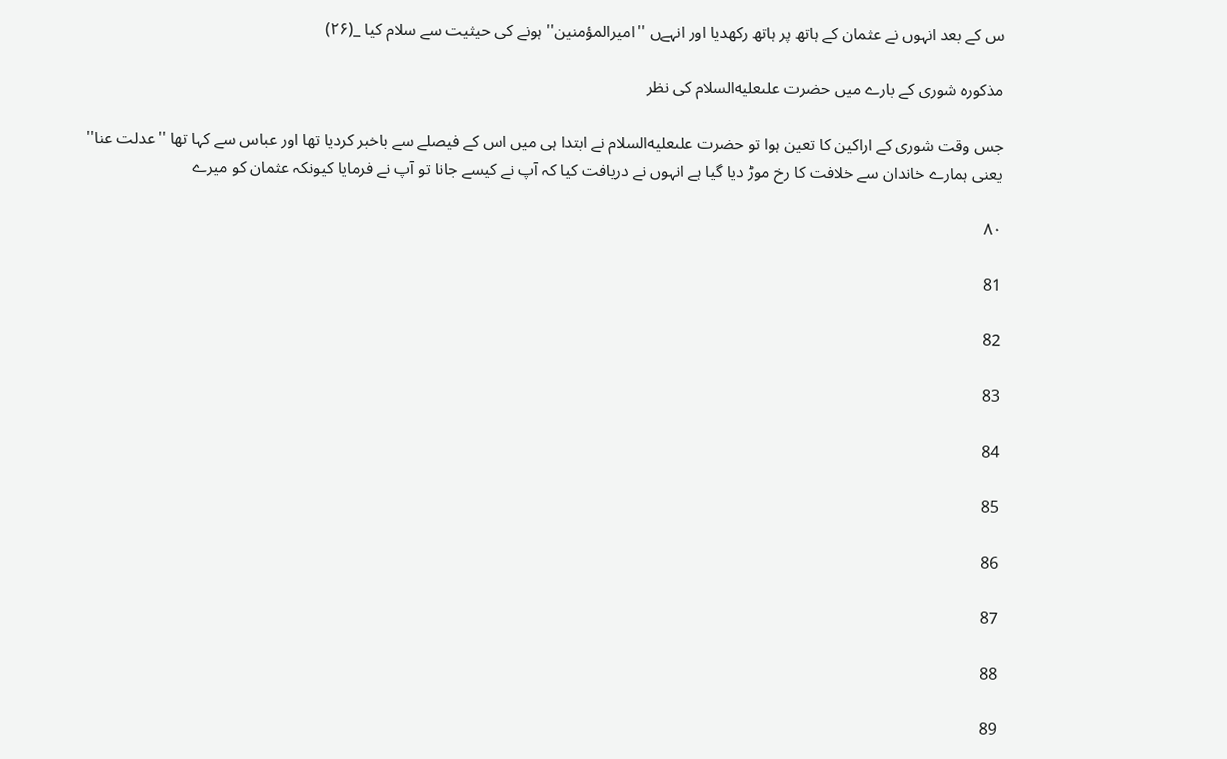س كے بعد انہوں نے عثمان كے ہاتھ پر ہاتھ ركھديا اور انہےں ''اميرالمؤمنين'' ہونے كى حيثيت سے سلام كيا _(۲۶)

مذكورہ شورى كے بارے ميں حضرت علىعليه‌السلام كى نظر

جس وقت شورى كے اراكين كا تعين ہوا تو حضرت علىعليه‌السلام نے ابتدا ہى ميں اس كے فيصلے سے باخبر كرديا تھا اور عباس سے كہا تھا ''عدلت عنا'' يعنى ہمارے خاندان سے خلافت كا رخ موڑ ديا گيا ہے انہوں نے دريافت كيا كہ آپ نے كيسے جانا تو آپ نے فرمايا كيونكہ عثمان كو ميرے

۸۰

81

82

83

84

85

86

87

88

89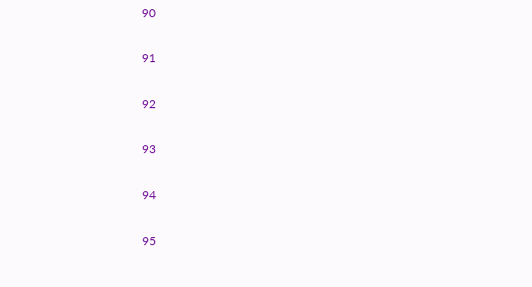90

91

92

93

94

95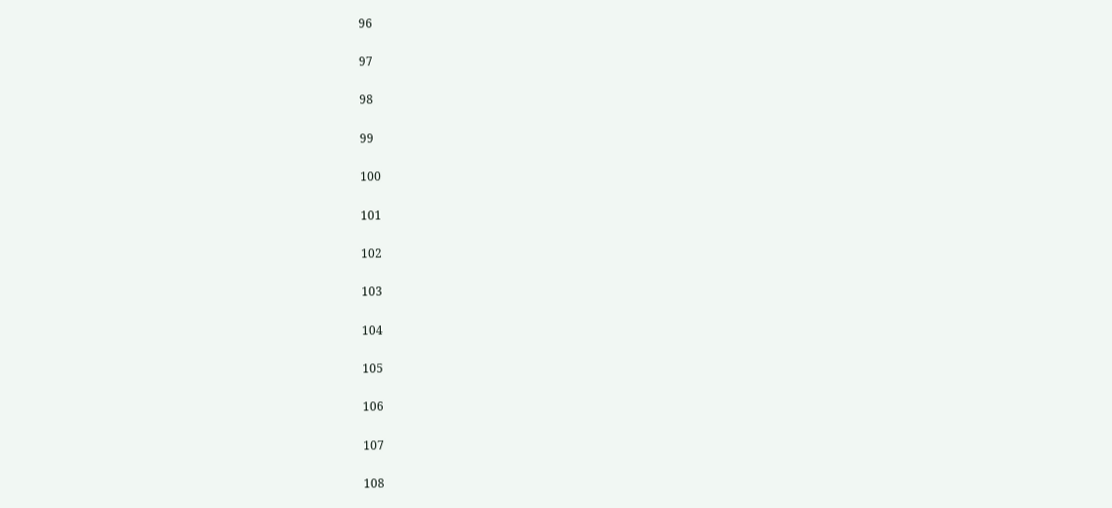96

97

98

99

100

101

102

103

104

105

106

107

108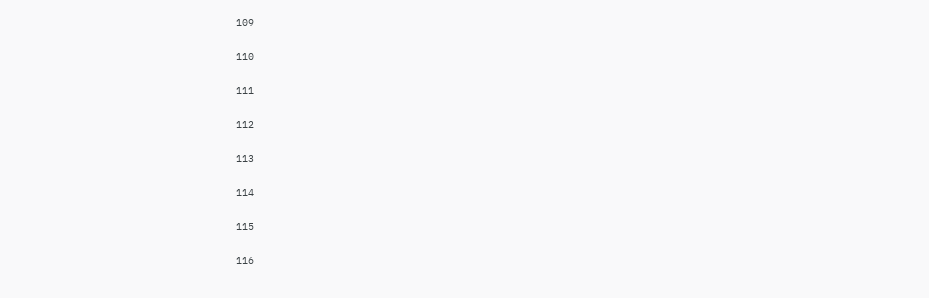109

110

111

112

113

114

115

116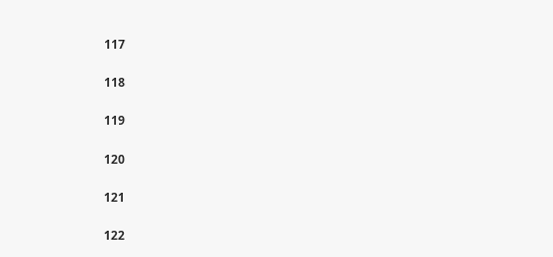117

118

119

120

121

122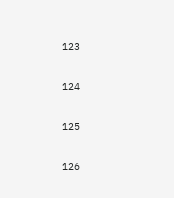123

124

125

126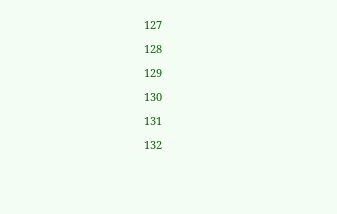127

128

129

130

131

132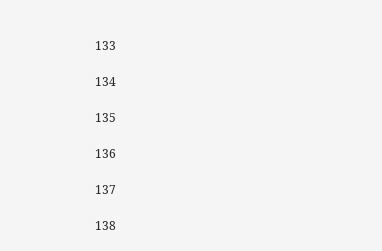133

134

135

136

137

138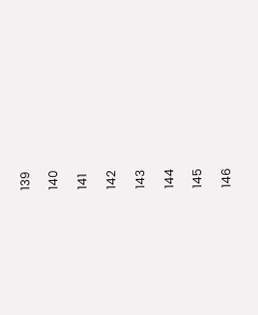139

140

141

142

143

144

145

146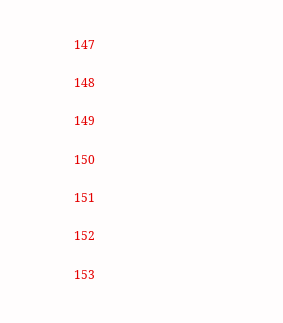147

148

149

150

151

152

153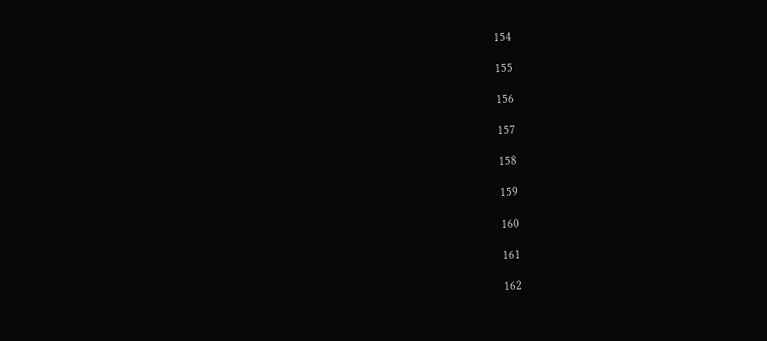154

155

156

157

158

159

160

161

162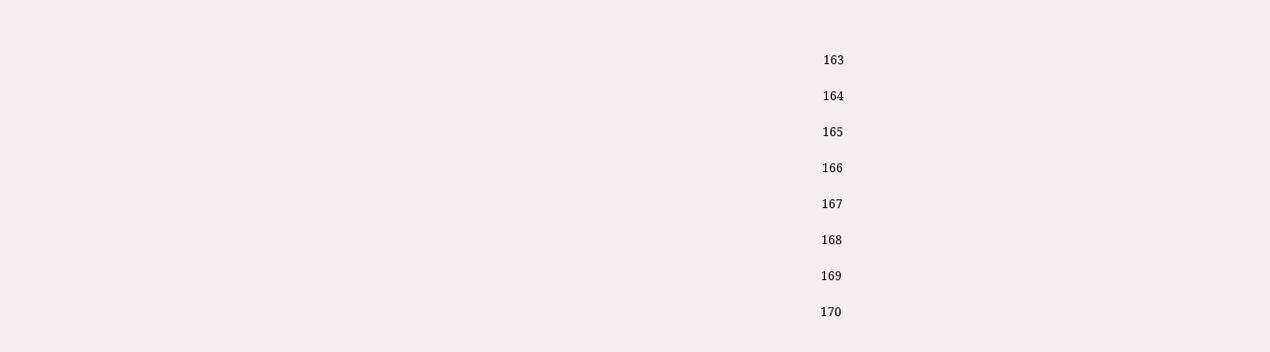163

164

165

166

167

168

169

170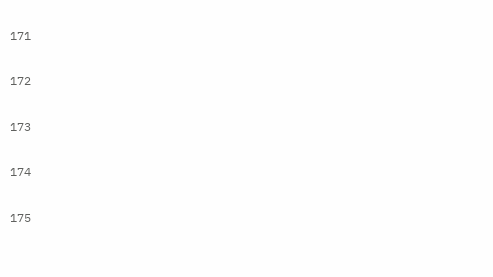171

172

173

174

175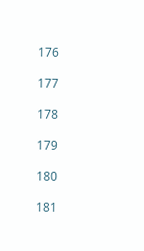176

177

178

179

180

181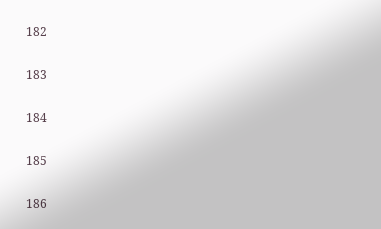182

183

184

185

186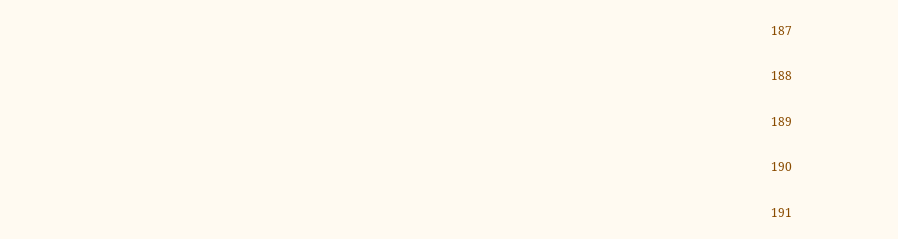187

188

189

190

191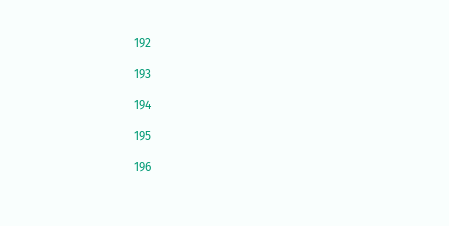192

193

194

195

196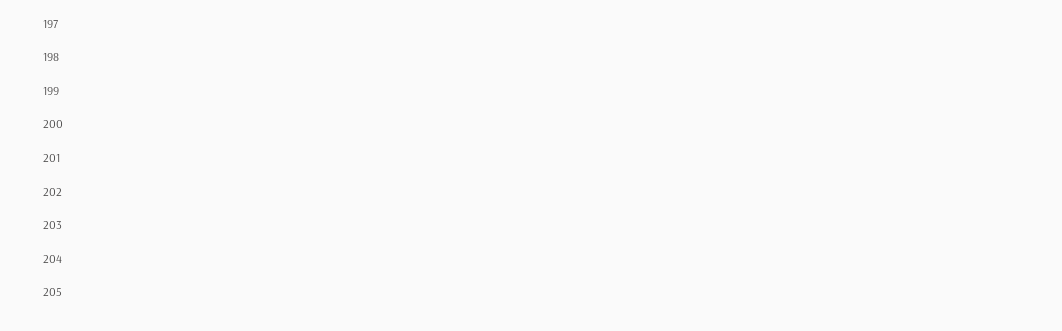197

198

199

200

201

202

203

204

205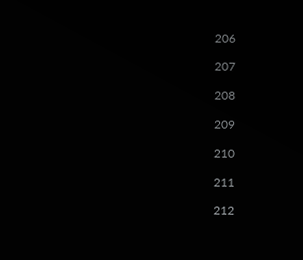206

207

208

209

210

211

212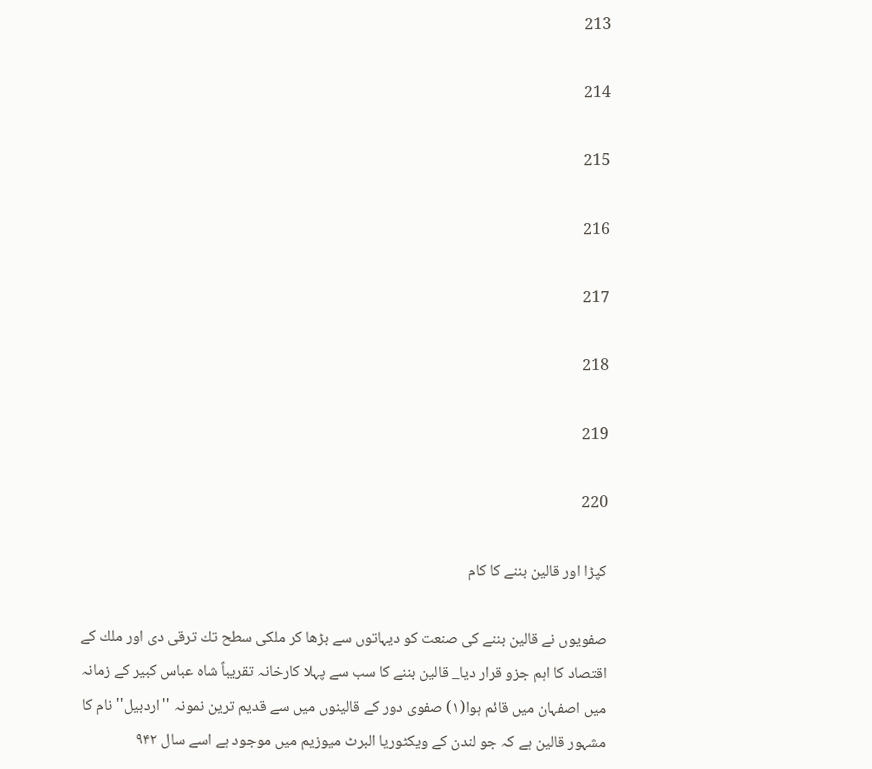213

214

215

216

217

218

219

220

كپڑا اور قالين بننے كا كام

صفويوں نے قالين بننے كى صنعت كو ديہاتوں سے بڑھا كر ملكى سطح تك ترقى دى اور ملك كے اقتصاد كا اہم جزو قرار ديا_ قالين بننے كا سب سے پہلا كارخانہ تقريباً شاہ عباس كبير كے زمانہ ميں اصفہان ميں قائم ہوا(۱) صفوى دور كے قالينوں ميں سے قديم ترين نمونہ ''اردبيل'' نام كا مشہور قالين ہے كہ جو لندن كے ويكٹوريا البرٹ ميوزيم ميں موجود ہے اسے سال ۹۴۲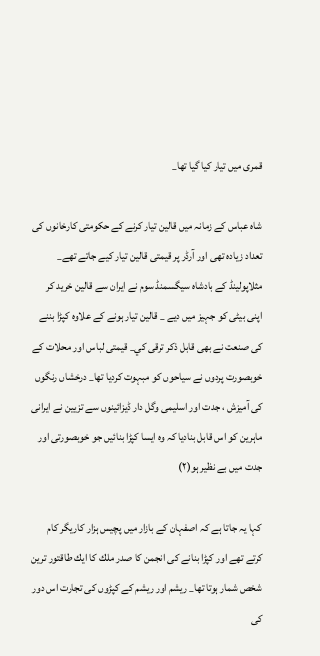قمرى ميں تيار كيا گيا تھا_

شاہ عباس كے زمانہ ميں قالين تيار كرنے كے حكومتى كارخانوں كى تعداد زيادہ تھى اور آرڈر پر قيمتى قالين تيار كيے جاتے تھے_ مثلاپولينڈ كے بادشاہ سيگسمنڈ سوم نے ايران سے قالين خريد كر اپنى بيٹى كو جہيز ميں ديے _ قالين تيار ہونے كے علاوہ كپڑا بننے كى صنعت نے بھى قابل ذكر ترقى كي_ قيمتى لباس اور محلات كے خوبصورت پردوں نے سياحوں كو مبہوت كرديا تھا_ درخشاں رنگوں كى آميزش ، جدت اور اسليمى وگل دار ڈيزائينوں سے تزيين نے ايرانى ماہرين كو اس قابل بناديا كہ وہ ايسا كپڑا بنائيں جو خوبصورتى اور جدت ميں بے نظير ہو(۲)

كہا يہ جاتا ہے كہ اصفہان كے بازار ميں پچيس ہزار كاريگر كام كرتے تھے اور كپڑا بنانے كى انجمن كا صدر ملك كا ايك طاقتور ترين شخص شمار ہوتا تھا_ ريشم اور ريشم كے كپڑوں كى تجارت اس دور كى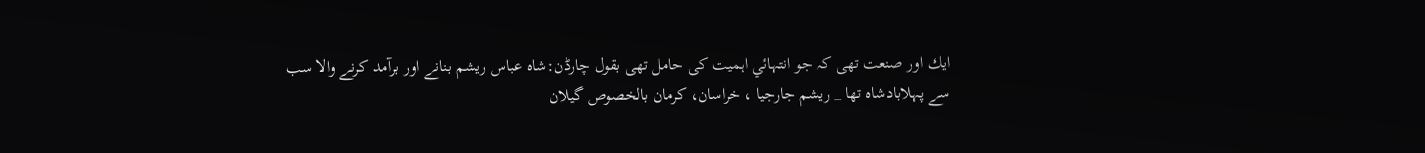ايك اور صنعت تھى كہ جو انتہائي اہميت كى حامل تھى بقول چارڈن:شاہ عباس ريشم بنانے اور برآمد كرنے والا سب سے پہلابادشاہ تھا _ ريشم جارجيا ، خراسان، كرمان بالخصوص گيلان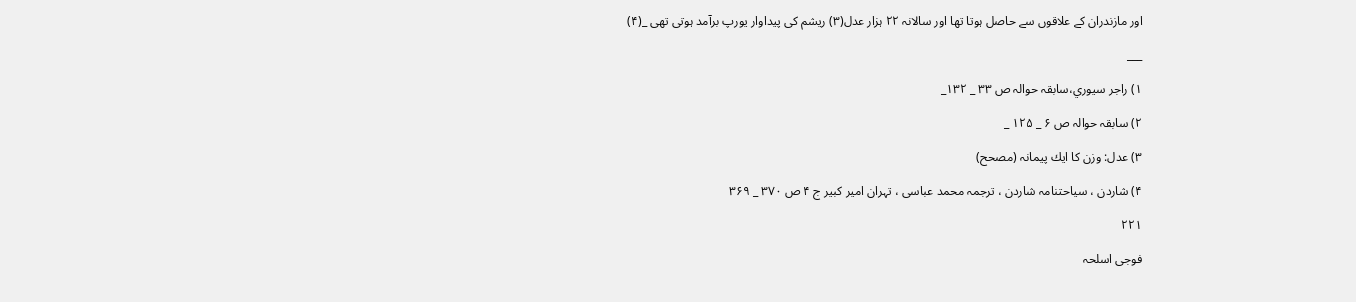اور مازندران كے علاقوں سے حاصل ہوتا تھا اور سالانہ ۲۲ ہزار عدل(۳) ريشم كى پيداوار يورپ برآمد ہوتى تھى _(۴)

___

۱) راجر سيوري،سابقہ حوالہ ص ۳۳ _ ۱۳۲_

۲) سابقہ حوالہ ص ۶ _ ۱۲۵ _

۳) عدل: وزن كا ايك پيمانہ (مصحح)

۴) شاردن ، سياحتنامہ شاردن ، ترجمہ محمد عباسى ، تہران امير كبير ج ۴ ص ۳۷۰ _ ۳۶۹

۲۲۱

فوجى اسلحہ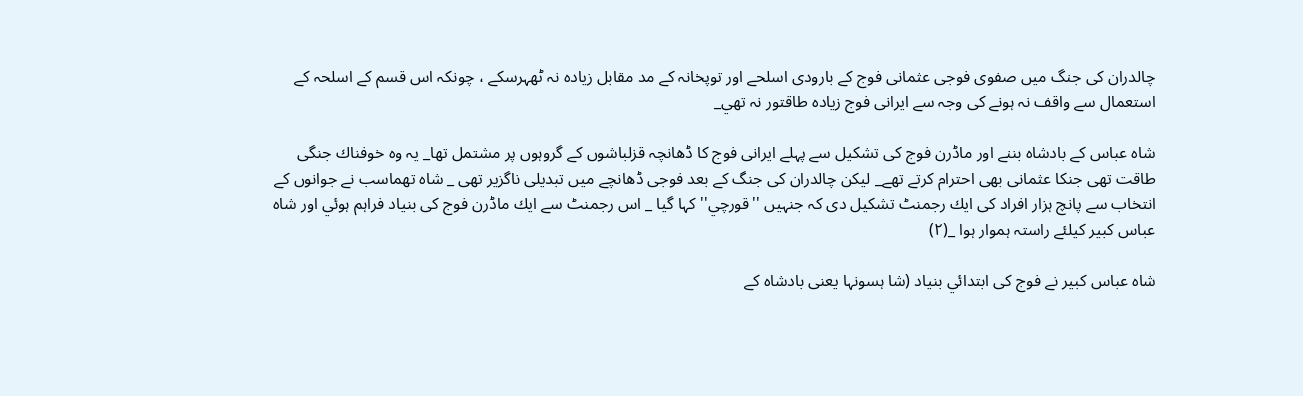چالدران كى جنگ ميں صفوى فوجى عثمانى فوج كے بارودى اسلحے اور توپخانہ كے مد مقابل زيادہ نہ ٹھہرسكے ، چونكہ اس قسم كے اسلحہ كے استعمال سے واقف نہ ہونے كى وجہ سے ايرانى فوج زيادہ طاقتور نہ تھي_

شاہ عباس كے بادشاہ بننے اور ماڈرن فوج كى تشكيل سے پہلے ايرانى فوج كا ڈھانچہ قزلباشوں كے گروہوں پر مشتمل تھا_ يہ وہ خوفناك جنگى طاقت تھى جنكا عثمانى بھى احترام كرتے تھے_ ليكن چالدران كى جنگ كے بعد فوجى ڈھانچے ميں تبديلى ناگزير تھى _ شاہ تھماسب نے جوانوں كے انتخاب سے پانچ ہزار افراد كى ايك رجمنٹ تشكيل دى كہ جنہيں ''قورچي'' كہا گيا _ اس رجمنٹ سے ايك ماڈرن فوج كى بنياد فراہم ہوئي اور شاہ عباس كبير كيلئے راستہ ہموار ہوا _(۲)

شاہ عباس كبير نے فوج كى ابتدائي بنياد (شا ہسونہا يعنى بادشاہ كے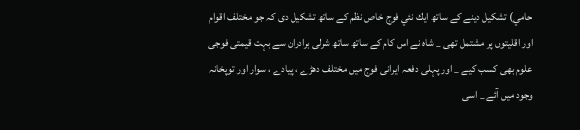حامي) تشكيل دينے كے ساتھ ايك نئي فوج خاص نظم كے ساتھ تشكيل دى كہ جو مختلف اقوام اور اقليتوں پر مشتمل تھى _ شاہ نے اس كام كے ساتھ ساتھ شرلى برادران سے بہت قيمتى فوجى علوم بھى كسب كيے _ اور پہلى دفعہ ايرانى فوج ميں مختلف دھڑے ، پيادے ، سوار اور توپخانہ وجود ميں آئے _ اسى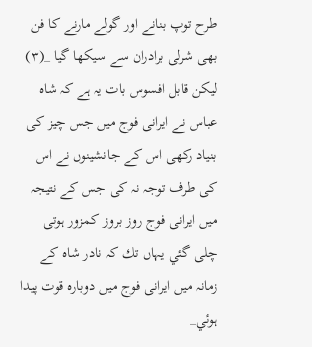طرح توپ بنانے اور گولے مارنے كا فن بھى شرلى برادران سے سيكھا گيا _(۳) ليكن قابل افسوس بات يہ ہے كہ شاہ عباس نے ايرانى فوج ميں جس چيز كى بنياد ركھى اس كے جانشينوں نے اس كى طرف توجہ نہ كى جس كے نتيجہ ميں ايرانى فوج روز بروز كمزور ہوتى چلى گئي يہاں تك كہ نادر شاہ كے زمانہ ميں ايرانى فوج ميں دوبارہ قوت پيدا ہوئي_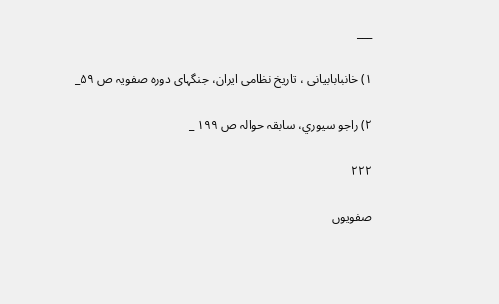___

۱) خانبابابيانى ، تاريخ نظامى ايران، جنگہاى دورہ صفويہ ص ۵۹_

۲) راجو سيوري، سابقہ حوالہ ص ۱۹۹ _

۲۲۲

صفويوں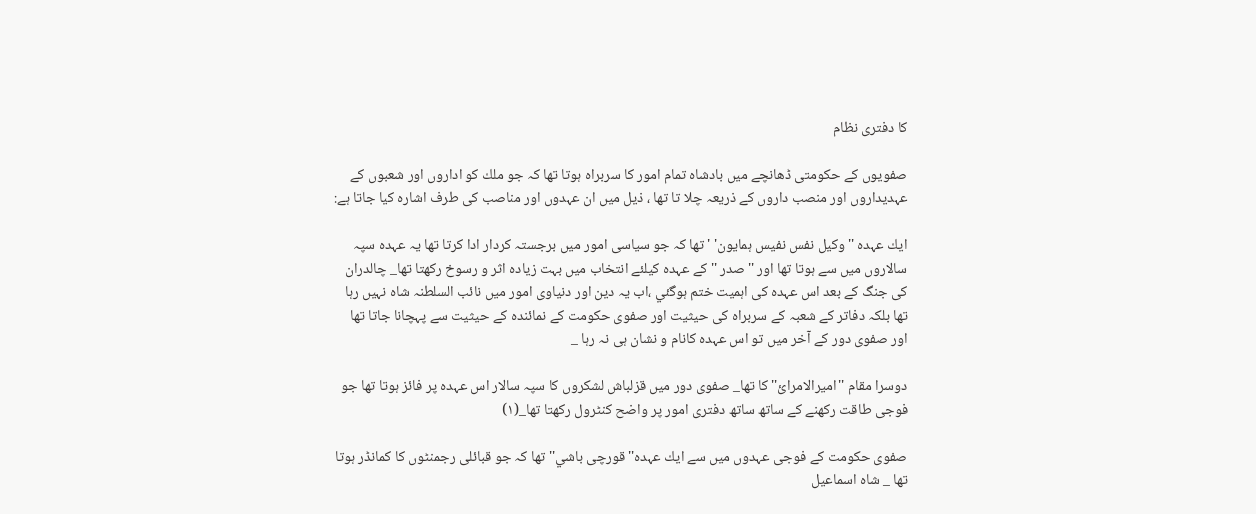كا دفترى نظام

صفويوں كے حكومتى ڈھانچے ميں بادشاہ تمام امور كا سربراہ ہوتا تھا كہ جو ملك كو اداروں اور شعبوں كے عہديداروں اور منصب داروں كے ذريعہ چلا تا تھا ، ذيل ميں ان عہدوں اور مناصب كى طرف اشارہ كيا جاتا ہے:

ايك عہدہ ''وكيل نفس نفيس ہمايون' ' تھا كہ جو سياسى امور ميں برجستہ كردار ادا كرتا تھا يہ عہدہ سپہ سالاروں ميں سے ہوتا تھا اور ''صدر '' كے عہدہ كيلئے انتخاب ميں بہت زيادہ اثر و رسوخ ركھتا تھا_ چالدران كى جنگ كے بعد اس عہدہ كى اہميت ختم ہوگئي ،اب يہ دين اور دنياوى امور ميں نائب السلطنہ شاہ نہيں رہا تھا بلكہ دفاتر كے شعبہ كے سربراہ كى حيثيت اور صفوى حكومت كے نمائندہ كے حيثيت سے پہچانا جاتا تھا اور صفوى دور كے آخر ميں تو اس عہدہ كانام و نشان ہى نہ رہا _

دوسرا مقام ''اميرالامرائ'' كا تھا_ صفوى دور ميں قزلباش لشكروں كا سپہ سالار اس عہدہ پر فائز ہوتا تھا جو فوجى طاقت ركھنے كے ساتھ ساتھ دفترى امور پر واضح كنٹرول ركھتا تھا_(۱)

صفوى حكومت كے فوجى عہدوں ميں سے ايك عہدہ''قورچى باشي'' تھا كہ جو قبائلى رجمنٹوں كا كمانڈر ہوتا تھا _ شاہ اسماعيل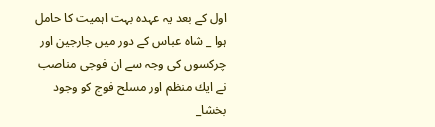اول كے بعد يہ عہدہ بہت اہميت كا حامل ہوا _ شاہ عباس كے دور ميں جارجين اور چركسوں كى وجہ سے ان فوجى مناصب نے ايك منظم اور مسلح فوج كو وجود بخشا_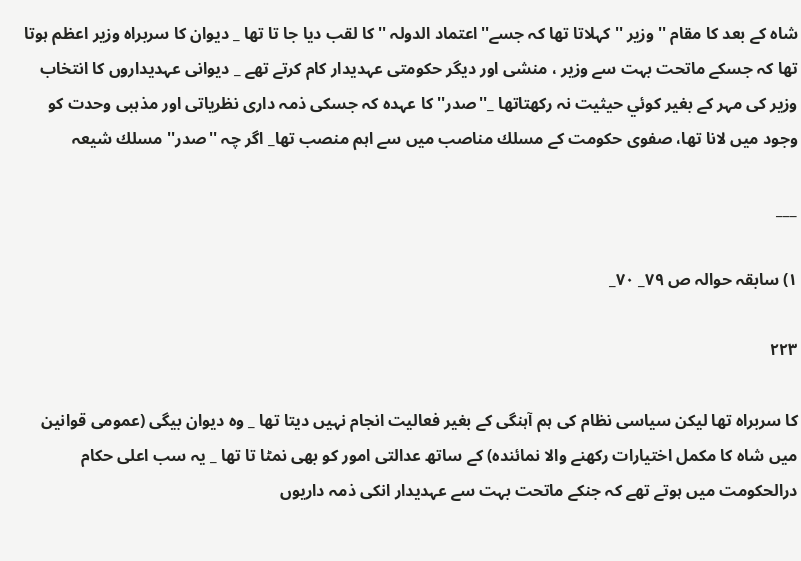شاہ كے بعد كا مقام '' وزير '' كہلاتا تھا كہ جسے''اعتماد الدولہ '' كا لقب ديا جا تا تھا _ ديوان كا سربراہ وزير اعظم ہوتا تھا كہ جسكے ماتحت بہت سے وزير ، منشى اور ديگر حكومتى عہديدار كام كرتے تھے _ ديوانى عہديداروں كا انتخاب وزير كى مہر كے بغير كوئي حيثيت نہ ركھتاتھا _''صدر'' كا عہدہ كہ جسكى ذمہ دارى نظرياتى اور مذہبى وحدت كو وجود ميں لانا تھا، صفوى حكومت كے مسلك مناصب ميں سے اہم منصب تھا_ اگر چہ ''صدر'' مسلك شيعہ

___

۱) سابقہ حوالہ ص ۷۹_ ۷۰_

۲۲۳

كا سربراہ تھا ليكن سياسى نظام كى ہم آہنگى كے بغير فعاليت انجام نہيں ديتا تھا _ وہ ديوان بيگى (عمومى قوانين ميں شاہ كا مكمل اختيارات ركھنے والا نمائندہ) كے ساتھ عدالتى امور كو بھى نمٹا تا تھا _ يہ سب اعلى حكام درالحكومت ميں ہوتے تھے كہ جنكے ماتحت بہت سے عہديدار انكى ذمہ داريوں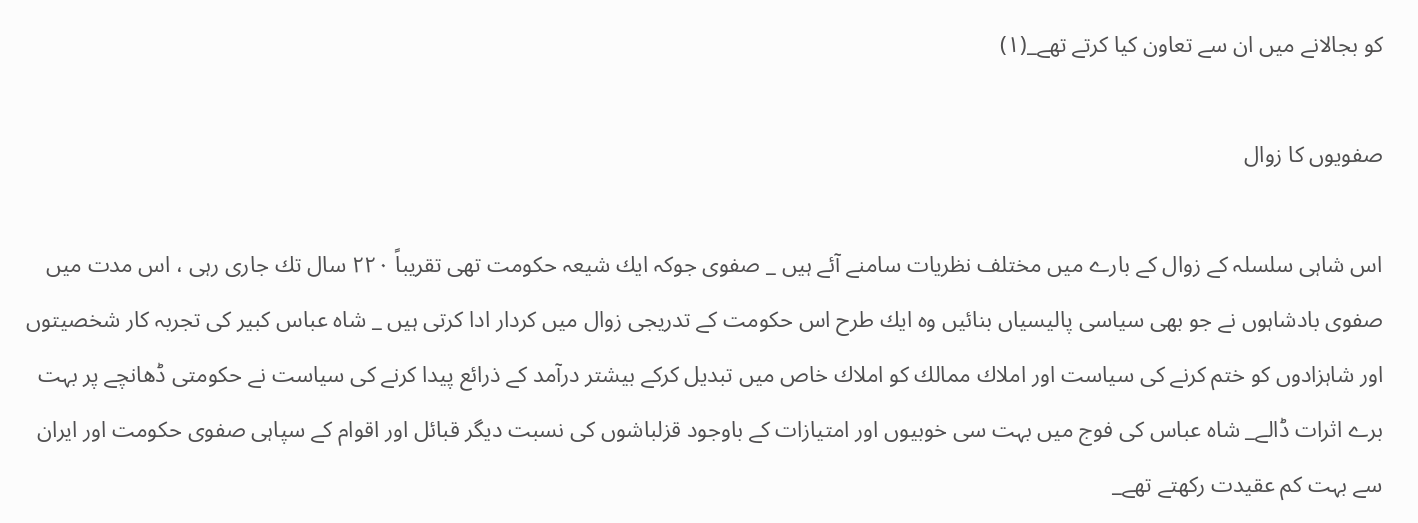كو بجالانے ميں ان سے تعاون كيا كرتے تھے_(۱)

صفويوں كا زوال

اس شاہى سلسلہ كے زوال كے بارے ميں مختلف نظريات سامنے آئے ہيں _ صفوى جوكہ ايك شيعہ حكومت تھى تقريباً ۲۲۰ سال تك جارى رہى ، اس مدت ميں صفوى بادشاہوں نے جو بھى سياسى پاليسياں بنائيں وہ ايك طرح اس حكومت كے تدريجى زوال ميں كردار ادا كرتى ہيں _ شاہ عباس كبير كى تجربہ كار شخصيتوں اور شاہزادوں كو ختم كرنے كى سياست اور املاك ممالك كو املاك خاص ميں تبديل كركے بيشتر درآمد كے ذرائع پيدا كرنے كى سياست نے حكومتى ڈھانچے پر بہت برے اثرات ڈالے_ شاہ عباس كى فوج ميں بہت سى خوبيوں اور امتيازات كے باوجود قزلباشوں كى نسبت ديگر قبائل اور اقوام كے سپاہى صفوى حكومت اور ايران سے بہت كم عقيدت ركھتے تھے_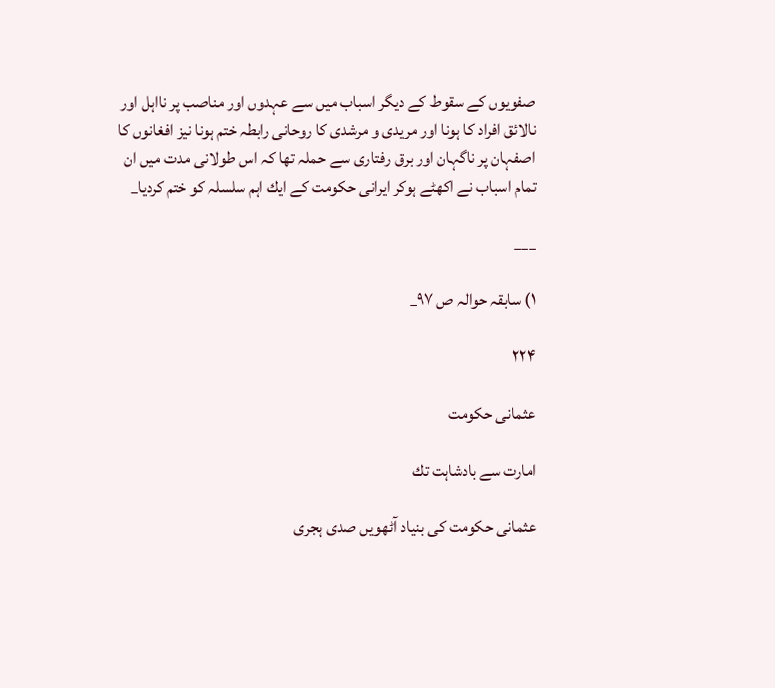صفويوں كے سقوط كے ديگر اسباب ميں سے عہدوں اور مناصب پر نااہل اور نالائق افراد كا ہونا اور مريدى و مرشدى كا روحانى رابطہ ختم ہونا نيز افغانوں كا اصفہان پر ناگہان اور برق رفتارى سے حملہ تھا كہ اس طولانى مدت ميں ان تمام اسباب نے اكھٹے ہوكر ايرانى حكومت كے ايك اہم سلسلہ كو ختم كرديا_

___

۱) سابقہ حوالہ ص ۹۷_

۲۲۴

عثمانى حكومت

امارت سے بادشاہت تك

عثمانى حكومت كى بنياد آٹھويں صدى ہجرى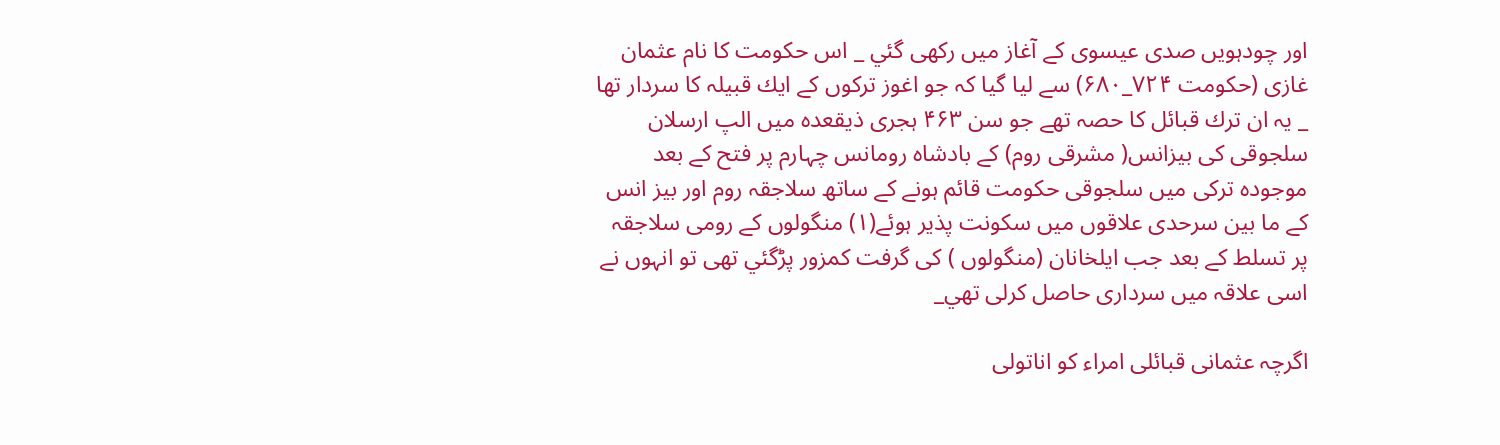اور چودہويں صدى عيسوى كے آغاز ميں ركھى گئي _ اس حكومت كا نام عثمان غازى (حكومت ۷۲۴_۶۸۰) سے ليا گيا كہ جو اغوز تركوں كے ايك قبيلہ كا سردار تھا _ يہ ان ترك قبائل كا حصہ تھے جو سن ۴۶۳ ہجرى ذيقعدہ ميں الپ ارسلان سلجوقى كى بيزانس( مشرقى روم) كے بادشاہ رومانس چہارم پر فتح كے بعد موجودہ تركى ميں سلجوقى حكومت قائم ہونے كے ساتھ سلاجقہ روم اور بيز انس كے ما بين سرحدى علاقوں ميں سكونت پذير ہوئے(۱) منگولوں كے رومى سلاجقہ پر تسلط كے بعد جب ايلخانان (منگولوں ) كى گرفت كمزور پڑگئي تھى تو انہوں نے اسى علاقہ ميں سردارى حاصل كرلى تھي_

اگرچہ عثمانى قبائلى امراء كو اناتولى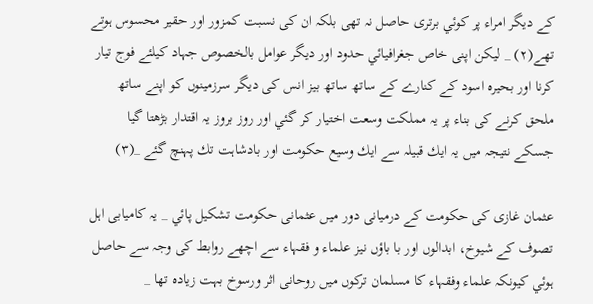كے ديگر امراء پر كوئي برترى حاصل نہ تھى بلكہ ان كى نسبت كمزور اور حقير محسوس ہوتے تھے(۲) _ ليكن اپنى خاص جغرافيائي حدود اور ديگر عوامل بالخصوص جہاد كيلئے فوج تيار كرنا اور بحيرہ اسود كے كنارے كے ساتھ ساتھ بيز انس كى ديگر سرزمينوں كو اپنے ساتھ ملحق كرنے كى بناء پر يہ مملكت وسعت اختيار كر گئي اور روز بروز يہ اقتدار بڑھتا گيا جسكے نتيجہ ميں يہ ايك قبيلہ سے ايك وسيع حكومت اور بادشاہت تك پہنچ گئے _(۳)

عثمان غازى كى حكومت كے درميانى دور ميں عثمانى حكومت تشكيل پائي _ يہ كاميابى اہل تصوف كے شيوخ، ابدالوں اور با باؤں نيز علماء و فقہاء سے اچھے روابط كى وجہ سے حاصل ہوئي كيونكہ علماء وفقہاء كا مسلمان تركوں ميں روحانى اثر ورسوخ بہت زيادہ تھا _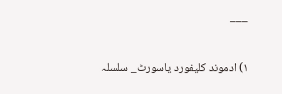___

۱) ادموند كليفورد ياسورٹ_ سلسلہ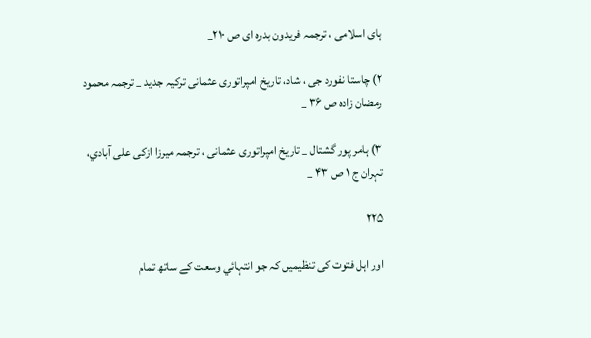ہاى اسلامى ، ترجمہ فريدون بدرہ اى ص ۲۱۰_

۲) چاستا نفورد جى ، شاد، تاريخ امپراتورى عثمانى تركيہ جديد _ ترجمہ محمود رمضان زادہ ص ۳۶ _

۳) ہامر پور گشتال _ تاريخ امپراتورى عثمانى ، ترجمہ ميرزا ازكى على آبادي، تہران ج ۱ ص ۴۳ _

۲۲۵

اور اہل فتوت كى تنظيميں كہ جو انتہائي وسعت كے ساتھ تمام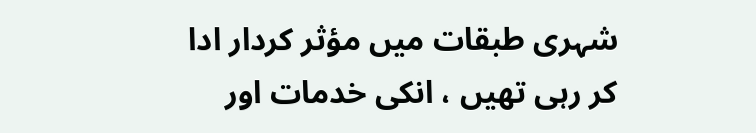شہرى طبقات ميں مؤثر كردار ادا كر رہى تھيں ، انكى خدمات اور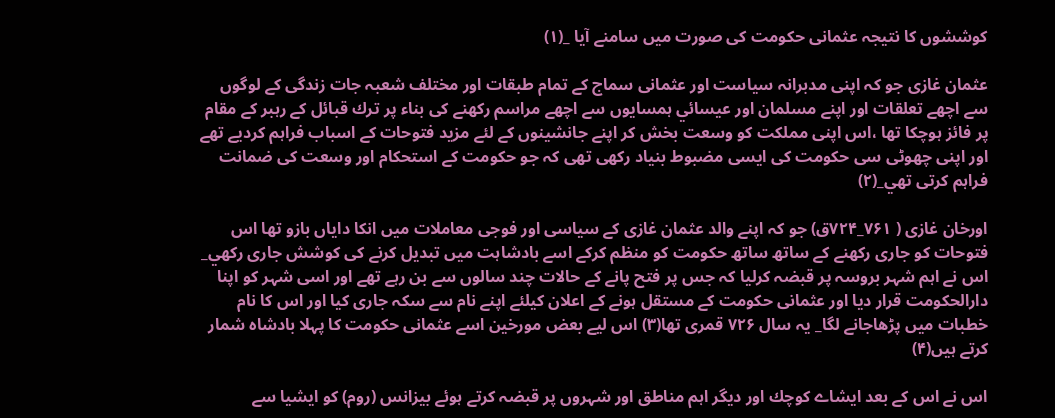كوششوں كا نتيجہ عثمانى حكومت كى صورت ميں سامنے آيا _(۱)

عثمان غازى جو كہ اپنى مدبرانہ سياست اور عثمانى سماج كے تمام طبقات اور مختلف شعبہ جات زندگى كے لوگوں سے اچھے تعلقات اور اپنے مسلمان اور عيسائي ہمسايوں سے اچھے مراسم ركھنے كى بناء پر ترك قبائل كے رہبر كے مقام پر فائز ہوچكا تھا ،اس اپنى مملكت كو وسعت بخش كر اپنے جانشينوں كے لئے مزيد فتوحات كے اسباب فراہم كرديے تھے اور اپنى چھوٹى سى حكومت كى ايسى مضبوط بنياد ركھى تھى كہ جو حكومت كے استحكام اور وسعت كى ضمانت فراہم كرتى تھي_(۲)

اورخان غازى ( ۷۶۱_۷۲۴ق) جو كہ اپنے والد عثمان غازى كے سياسى اور فوجى معاملات ميں انكا داياں بازو تھا اس فتوحات كو جارى ركھنے كے ساتھ ساتھ حكومت كو منظم كركے اسے بادشاہت ميں تبديل كرنے كى كوشش جارى ركھي_ اس نے اہم شہر بروسہ پر قبضہ كرليا كہ جس پر فتح پانے كے حالات چند سالوں سے بن رہے تھے اور اسى شہر كو اپنا دارالحكومت قرار ديا اور عثمانى حكومت كے مستقل ہونے كے اعلان كيلئے اپنے نام سے سكہ جارى كيا اور اس كا نام خطبات ميں پڑھاجانے لگا_ يہ سال ۷۲۶ قمرى تھا(۳) اس ليے بعض مورخين اسے عثمانى حكومت كا پہلا بادشاہ شمار كرتے ہيں(۴)

اس نے اس كے بعد ايشاے كوچك اور ديگر اہم مناطق اور شہروں پر قبضہ كرتے ہوئے بيزانس (روم) كو ايشيا سے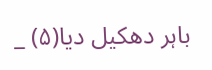باہر دھكيل ديا(۵) _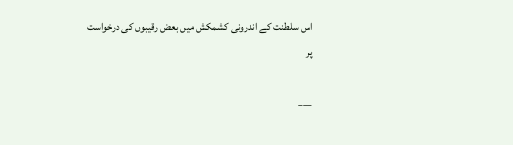اس سلطنت كے اندرونى كشمكش ميں بعض رقيبوں كى درخواست پر

___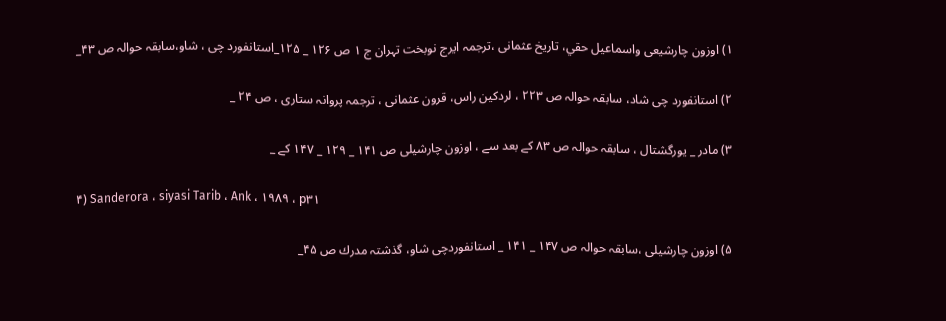۱) اوزون چارشيعى واسماعيل حقي، تاريخ عثمانى ،ترجمہ ايرج نوبخت تہران ج ۱ ص ۱۲۶ _ ۱۲۵_استانفورد چى ، شاو،سابقہ حوالہ ص ۴۳_

۲) استانفورد چى شاد، سابقہ حوالہ ص ۲۲۳ ، لردكين راس، قرون عثمانى ، ترجمہ پروانہ ستارى ، ص ۲۴ _

۳) مادر _ يورگشتال ، سابقہ حوالہ ص ۸۳ كے بعد سے ، اوزون چارشيلى ص ۱۴۱ _ ۱۲۹ _ ۱۴۷ كے _

۴) Sanderora ، siyasi Tarib ، Ank ، ۱۹۸۹ ، p۳۱

۵) اوزون چارشيلى ،سابقہ حوالہ ص ۱۴۷ _ ۱۴۱ _ استانفوردچى شاو، گذشتہ مدرك ص ۴۵_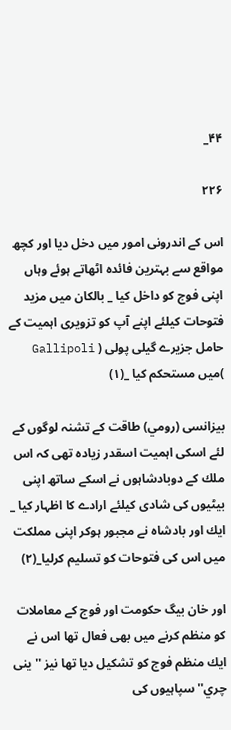۴۴_

۲۲۶

اس كے اندرونى امور ميں دخل ديا اور كچھ مواقع سے بہترين فائدہ اٹھاتے ہوئے وہاں اپنى فوج كو داخل كيا _ بالكان ميں مزيد فتوحات كيلئے اپنے آپ كو تزويرى اہميت كے حامل جزيرے گيلى پولى ( Gallipoli )ميں مستحكم كيا _(۱)

بيزانسى (رومي) طاقت كے تشنہ لوگوں كے لئے اسكى اہميت اسقدر زيادہ تھى كہ اس ملك كے دوبادشاہوں نے اسكے ساتھ اپنى بيٹيوں كى شادى كيلئے ارادے كا اظہار كيا _ ايك اور بادشاہ نے مجبور ہوكر اپنى مملكت ميں اس كى فتوحات كو تسليم كرليا_(۲)

اور خان بيگ حكومت اور فوج كے معاملات كو منظم كرنے ميں بھى فعال تھا اس نے ايك منظم فوج كو تشكيل ديا تھا نيز ''ينى چري'' سپاہيوں كى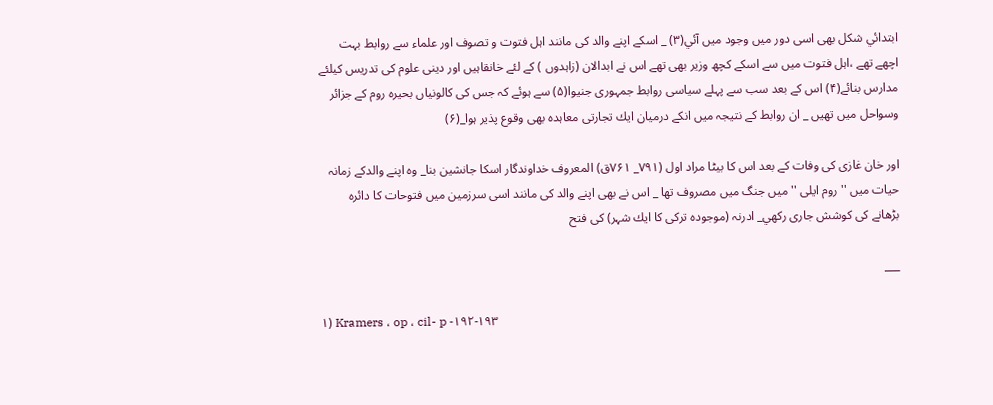ابتدائي شكل بھى اسى دور ميں وجود ميں آئي(۳) _ اسكے اپنے والد كى مانند اہل فتوت و تصوف اور علماء سے روابط بہت اچھے تھے ،اہل فتوت ميں سے اسكے كچھ وزير بھى تھے اس نے ابدالان (زاہدوں ) كے لئے خانقاہيں اور دينى علوم كى تدريس كيلئے مدارس بنائے(۴) اس كے بعد سب سے پہلے سياسى روابط جمہورى جنيوا(۵) سے ہوئے كہ جس كى كالونياں بحيرہ روم كے جزائر وسواحل ميں تھيں _ ان روابط كے نتيجہ ميں انكے درميان ايك تجارتى معاہدہ بھى وقوع پذير ہوا_(۶)

اور خان غازى كى وفات كے بعد اس كا بيٹا مراد اول (۷۹۱_ ۷۶۱ق) المعروف خداوندگار اسكا جانشين بنا_ وہ اپنے والدكے زمانہ حيات ميں ''روم ايلى ''ميں جنگ ميں مصروف تھا _ اس نے بھى اپنے والد كى مانند اسى سرزمين ميں فتوحات كا دائرہ بڑھانے كى كوشش جارى ركھي_ ادرنہ (موجودہ تركى كا ايك شہر) كى فتح

___

۱) Kramers ، op ، cil- p -۱۹۲-۱۹۳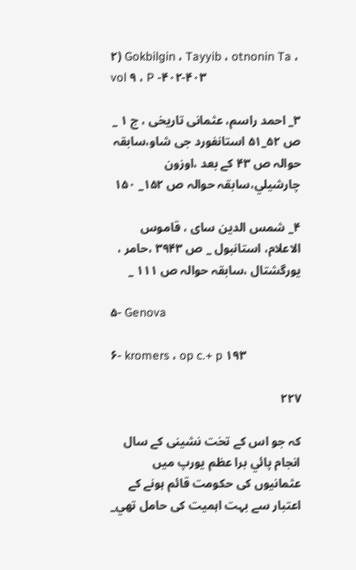۲) Gokbilgin ، Tayyib ، otnonin Ta ، vol ۹ ، P -۴۰۲-۴۰۳

۳_ احمد راسم، عثمانى تاريخى ، ج ۱ _ ص ۵۲_۵۱ استانفورد جى شاو،سابقہ حوالہ ص ۴۳ كے بعد ،اوزون چارشيلي،سابقہ حوالہ ص ۱۵۲_ ۱۵۰

۴_ شمس الدين ساى ، قاموس الاعلام، استانبول _ ص ۳۹۴۳ ،حامر ، يورگشتال ،سابقہ حوالہ ص ۱۱۱ _

۵- Genova

۶- kromers ، op c.+ p ۱۹۳

۲۲۷

كہ جو اس كے تخت نشينى كے سال انجام پائي برا عظم يورپ ميں عثمانيوں كى حكومت قائم ہونے كے اعتبار سے بہت اہميت كى حامل تھي_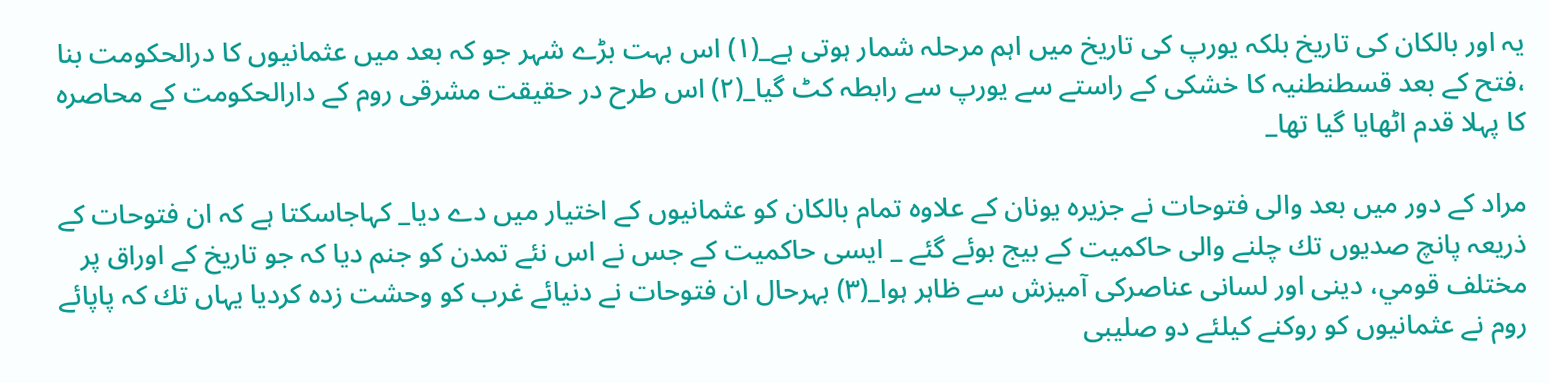يہ اور بالكان كى تاريخ بلكہ يورپ كى تاريخ ميں اہم مرحلہ شمار ہوتى ہے_(۱) اس بہت بڑے شہر جو كہ بعد ميں عثمانيوں كا درالحكومت بنا ،فتح كے بعد قسطنطنيہ كا خشكى كے راستے سے يورپ سے رابطہ كٹ گيا_(۲) اس طرح در حقيقت مشرقى روم كے دارالحكومت كے محاصرہ كا پہلا قدم اٹھايا گيا تھا_

مراد كے دور ميں بعد والى فتوحات نے جزيرہ يونان كے علاوہ تمام بالكان كو عثمانيوں كے اختيار ميں دے ديا_ كہاجاسكتا ہے كہ ان فتوحات كے ذريعہ پانچ صديوں تك چلنے والى حاكميت كے بيج بوئے گئے _ ايسى حاكميت كے جس نے اس نئے تمدن كو جنم ديا كہ جو تاريخ كے اوراق پر مختلف قومي، دينى اور لسانى عناصركى آميزش سے ظاہر ہوا_(۳) بہرحال ان فتوحات نے دنيائے غرب كو وحشت زدہ كرديا يہاں تك كہ پاپائے روم نے عثمانيوں كو روكنے كيلئے دو صليبى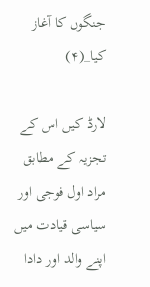جنگوں كا آغاز كيا_(۴)

لارڈ كيں اس كے تجزيہ كے مطابق مراد اول فوجى اور سياسى قيادت ميں اپنے والد اور دادا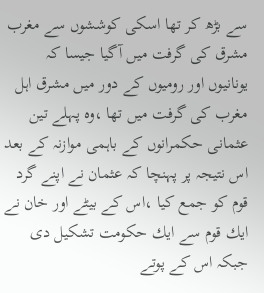سے بڑھ كر تھا اسكى كوششوں سے مغرب مشرق كى گرفت ميں آگيا جيسا كہ يونانيوں اور روميوں كے دور ميں مشرق اہل مغرب كى گرفت ميں تھا ،وہ پہلے تين عثمانى حكمرانوں كے باہمى موازنہ كے بعد اس نتيجہ پر پہنچا كہ عثمان نے اپنے گرد قوم كو جمع كيا ،اس كے بيٹے اور خان نے ايك قوم سے ايك حكومت تشكيل دى جبكہ اس كے پوتے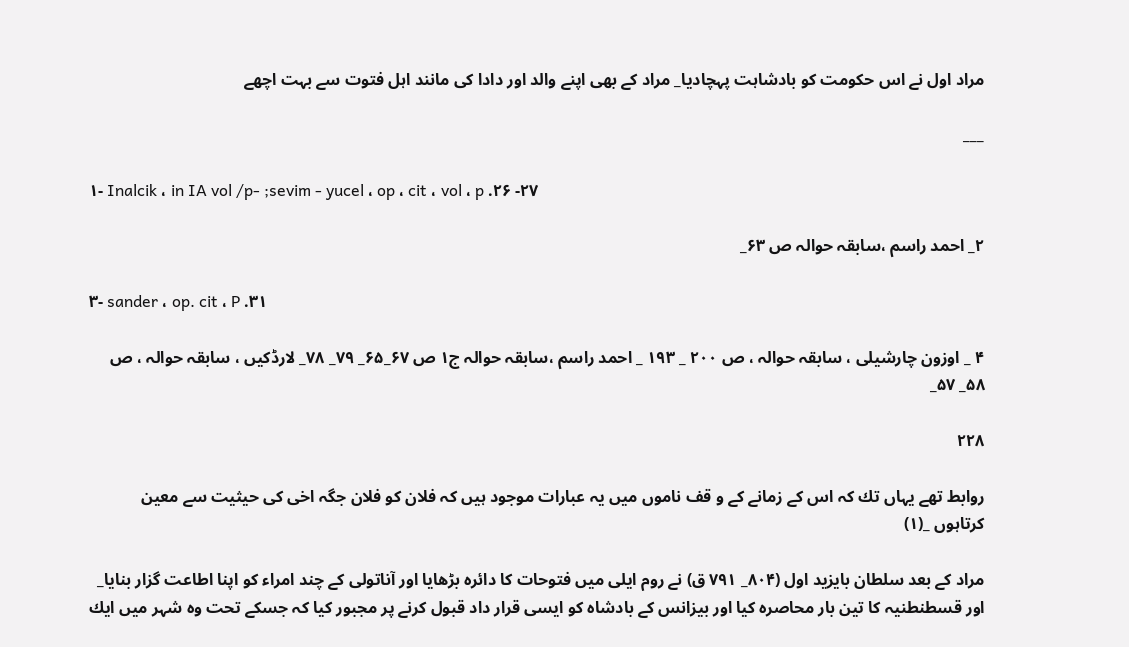مراد اول نے اس حكومت كو بادشاہت پہچاديا_ مراد كے بھى اپنے والد اور دادا كى مانند اہل فتوت سے بہت اچھے

___

۱- Inalcik ، in IA vol /p- ;sevim - yucel ، op ، cit ، vol ، p .۲۶ -۲۷

۲_ احمد راسم ،سابقہ حوالہ ص ۶۳_

۳- sander ، op. cit ، P .۳۱

۴ _ اوزون چارشيلى ، سابقہ حوالہ ، ص ۲۰۰ _ ۱۹۳ _ احمد راسم ،سابقہ حوالہ ج۱ ص ۶۷_۶۵_ ۷۹_ ۷۸_ لارڈكيں ، سابقہ حوالہ ، ص ۵۸_ ۵۷_

۲۲۸

روابط تھے يہاں تك كہ اس كے زمانے كے و قف ناموں ميں يہ عبارات موجود ہيں كہ فلان كو فلان جگہ اخى كى حيثيت سے معين كرتاہوں _(۱)

مراد كے بعد سلطان بايزيد اول (۸۰۴_ ۷۹۱ ق) نے روم ايلى ميں فتوحات كا دائرہ بڑھايا اور آناتولى كے چند امراء كو اپنا اطاعت گزار بنايا_ اور قسطنطنيہ كا تين بار محاصرہ كيا اور بيزانس كے بادشاہ كو ايسى قرار داد قبول كرنے پر مجبور كيا كہ جسكے تحت وہ شہر ميں ايك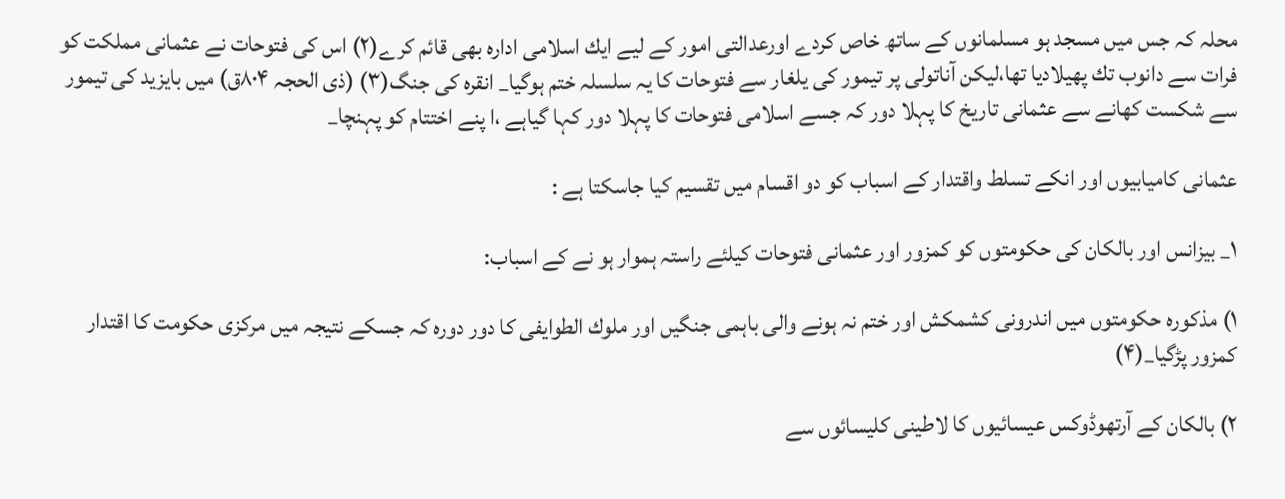محلہ كہ جس ميں مسجد ہو مسلمانوں كے ساتھ خاص كردے اورعدالتى امور كے ليے ايك اسلامى ادارہ بھى قائم كرے(۲) اس كى فتوحات نے عثمانى مملكت كو فرات سے دانوب تك پھيلاديا تھا،ليكن آناتولى پر تيمور كى يلغار سے فتوحات كا يہ سلسلہ ختم ہوگيا_ انقرہ كى جنگ(۳) (ذى الحجہ ۸۰۴ق) ميں بايزيد كى تيمور سے شكست كھانے سے عثمانى تاريخ كا پہلا دور كہ جسے اسلامى فتوحات كا پہلا دور كہا گياہے ،ا پنے اختتام كو پہنچا_

عثمانى كاميابيوں اور انكے تسلط واقتدار كے اسباب كو دو اقسام ميں تقسيم كيا جاسكتا ہے :

۱_ بيزانس اور بالكان كى حكومتوں كو كمزور اور عثمانى فتوحات كيلئے راستہ ہموار ہو نے كے اسباب:

۱) مذكورہ حكومتوں ميں اندرونى كشمكش اور ختم نہ ہونے والى باہمى جنگيں اور ملوك الطوايفى كا دور دورہ كہ جسكے نتيجہ ميں مركزى حكومت كا اقتدار كمزور پڑگيا_(۴)

۲) بالكان كے آرتھوڈوكس عيسائيوں كا لاطينى كليسائوں سے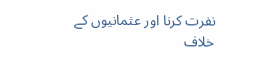نفرت كرنا اور عثمانيوں كے خلاف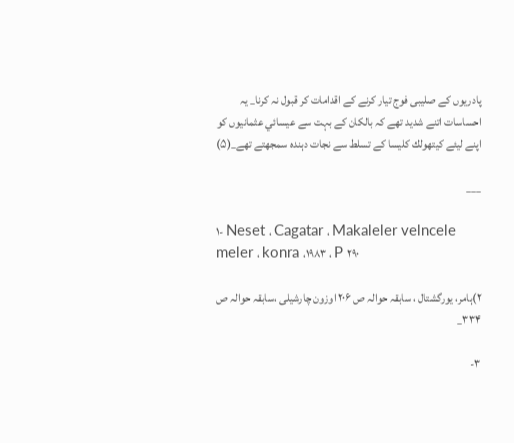پادريوں كے صليبى فوج تيار كرنے كے اقدامات كر قبول نہ كرنا_ يہ احساسات اتنے شديد تھے كہ بالكان كے بہت سے عيسائي عثمانيوں كو اپنے ليئے كيتھولك كليسا كے تسلط سے نجات دہندہ سمجھتے تھے_(۵)

___

۱- Neset ، Cagatar ، Makaleler velncele meler ، konra ،۱۹۸۳ ، P ۲۹۰

۲)ہامر، يورگشتال ، سابقہ حوالہ ص ۲۰۶ اوزون چارشيلى ،سابقہ حوالہ ص ۳۳۴_

۳-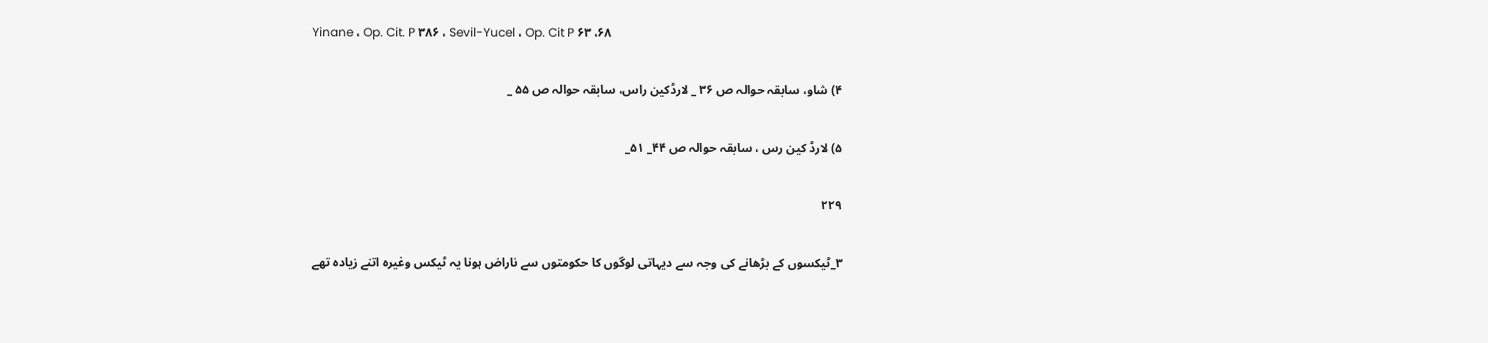Yinane ، Op. Cit. P ۳۸۶ ، Sevil-Yucel ، Op. Cit P ۶۳ ،۶۸

۴) شاو، سابقہ حوالہ ص ۳۶ _ لارڈكين راس، سابقہ حوالہ ص ۵۵ _

۵) لارڈ كين رس ، سابقہ حوالہ ص ۴۴_ ۵۱_

۲۲۹

۳_ٹيكسوں كے بڑھانے كى وجہ سے ديہاتى لوگوں كا حكومتوں سے ناراض ہونا يہ ٹيكس وغيرہ اتنے زيادہ تھے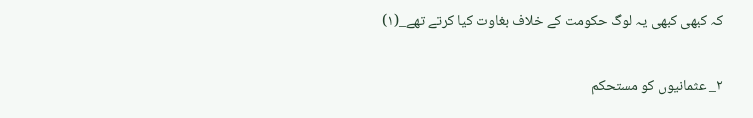كہ كبھى كبھى يہ لوگ حكومت كے خلاف بغاوت كيا كرتے تھے_(۱)

۲_ عثمانيوں كو مستحكم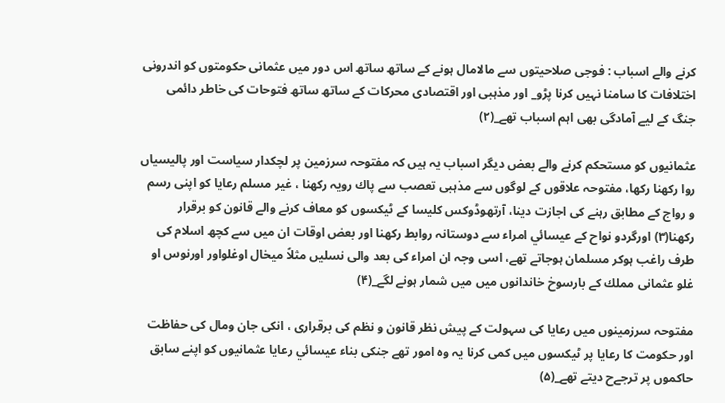كرنے والے اسباب : فوجى صلاحيتوں سے مالامال ہونے كے ساتھ ساتھ اس دور ميں عثمانى حكومتوں كو اندرونى اختلافات كا سامنا نہيں كرنا پڑو_ اور مذہبى اور اقتصادى محركات كے ساتھ ساتھ فتوحات كى خاطر دائمى جنگ كے ليے آمادگى بھى اہم اسباب تھے_(۲)

عثمانيوں كو مستحكم كرنے والے بعض ديگر اسباب يہ ہيں كہ مفتوحہ سرزمين پر لچكدار سياست اور پاليسياں روا ركھنا ركھا، مفتوحہ علاقوں كے لوگوں سے مذہبى تعصب سے پاك رويہ ركھنا ، غير مسلم رعايا كو اپنى رسم و رواج كے مطابق رہنے كى اجازت دينا، آرتھوڈوكس كليسا كے ٹيكسوں كو معاف كرنے والے قانون كو برقرار ركھنا(۳) اورگردو نواح كے عيسائي امراء سے دوستانہ روابط ركھنا اور بعض اوقات ان ميں سے كچھ اسلام كى طرف راغب ہوكر مسلمان ہوجاتے تھے، اسى وجہ ان امراء كى بعد والى نسليں مثلاً ميخال اوغلواور اورنوس او غلو عثمانى مملك كے بارسوخ خاندانوں ميں ميں شمار ہونے لگے_(۴)

مفتوحہ سرزمينوں ميں رعايا كى سہولت كے پيش نظر قانون و نظم كى برقرارى ، انكى جان ومال كى حفاظت اور حكومت كا رعايا پر ٹيكسوں ميں كمى كرنا يہ وہ امور تھے جنكى بناء عيسائي رعايا عثمانيوں كو اپنے سابق حاكموں پر ترجےح ديتے تھے_(۵)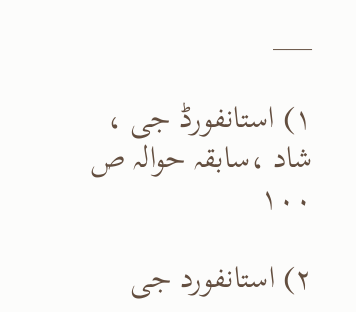___

۱) استانفورڈ جى ، شاد ،سابقہ حوالہ ص ۱۰۰

۲) استانفورد جى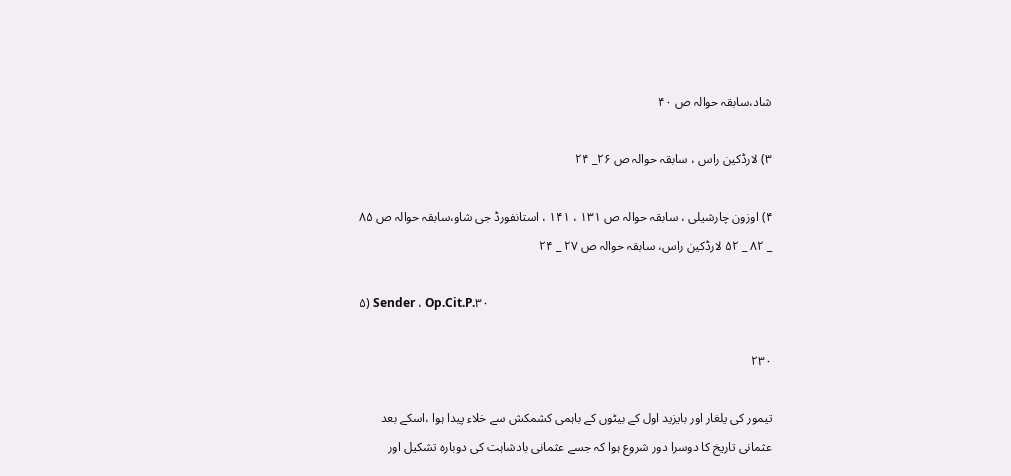شاد،سابقہ حوالہ ص ۴۰

۳) لارڈكين راس ، سابقہ حوالہ ص ۲۶_ ۲۴

۴) اوزون چارشيلى ، سابقہ حوالہ ص ۱۳۱ ، ۱۴۱ ، استانفورڈ جى شاو،سابقہ حوالہ ص ۸۵ _ ۸۲ _ ۵۲ لارڈكين راس، سابقہ حوالہ ص ۲۷ _ ۲۴

۵) Sender ، Op.Cit.P.۳۰

۲۳۰

تيمور كى يلغار اور بايزيد اول كے بيٹوں كے باہمى كشمكش سے خلاء پيدا ہوا ،اسكے بعد عثمانى تاريخ كا دوسرا دور شروع ہوا كہ جسے عثمانى بادشاہت كى دوبارہ تشكيل اور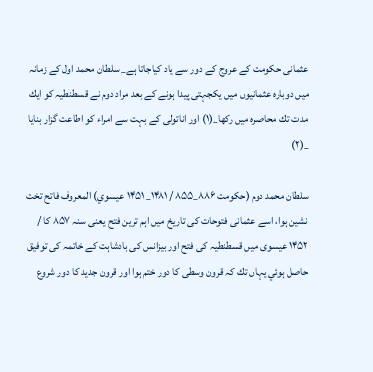عثمانى حكومت كے عروج كے دور سے ياد كياجاتا ہے_ سلطان محمد اول كے زمانہ ميں دوبارہ عثمانيوں ميں يكجہتى پيدا ہونے كے بعد مراد دوم نے قسطنطيہ كو ايك مدت تك محاصرہ ميں ركھا_(۱) اور اناتولى كے بہت سے امراء كو اطاعت گزار بنايا _(۲)

سلطان محمد دوم (حكومت ۸۸۶_۸۵۵ / ۱۴۸۱_ ۱۴۵۱ عيسوي) المعروف فاتح تخت نشين ہوا، اسے عثمانى فتوحات كى تاريخ ميں اہم ترين فتح يعنى سنہ ۸۵۷ كا / ۱۴۵۲ عيسوى ميں قسطنطيہ كى فتح اور بيزانس كى بادشاہت كے خاتمہ كى توفيق حاصل ہوئي يہاں تك كہ قرون وسطى كا دور ختم ہوا اور قرون جديد كا دور شروع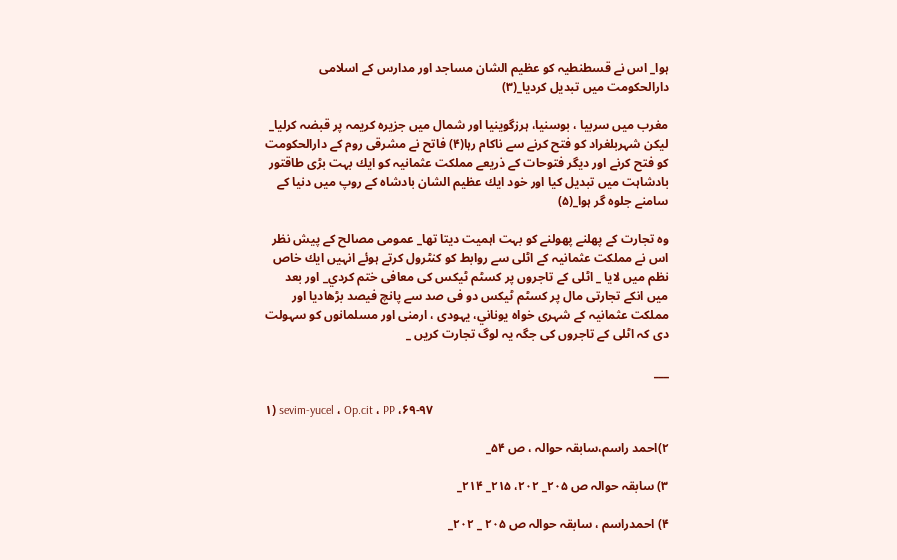ہوا_ اس نے قسطنطيہ كو عظیم الشان مساجد اور مدارس كے اسلامى دارالحكومت ميں تبديل كرديا_(۳)

مغرب ميں سربيا ، بوسنيا، ہرزگوينيا اور شمال ميں جزيرہ كريمہ پر قبضہ كرليا_ ليكن شہربلغراد كو فتح كرنے سے ناكام رہا(۴) فاتح نے مشرقى روم كے دارالحكومت كو فتح كرنے اور ديگر فتوحات كے ذريعے مملكت عثمانيہ كو ايك بہت بڑى طاقتور بادشاہت ميں تبديل كيا اور خود ايك عظيم الشان بادشاہ كے روپ ميں دنيا كے سامنے جلوہ گر ہوا_(۵)

وہ تجارت كے پھلنے پھولنے كو بہت اہميت ديتا تھا_ عمومى مصالح كے پيش نظر اس نے مملكت عثمانيہ كے اٹلى سے روابط كو كنٹرول كرتے ہوئے انہيں ايك خاص نظم ميں لايا _ اٹلى كے تاجروں پر كسٹم ٹيكس كى معافى ختم كردي_ اور بعد ميں انكے تجارتى مال پر كسٹم ٹيكس دو فى صد سے پانچ فيصد بڑھاديا اور مملكت عثمانيہ كے شہرى خواہ يوناني، يہودى ، ارمنى اور مسلمانوں كو سہولت دى كہ اٹلى كے تاجروں كى جگہ يہ لوگ تجارت كريں _

___

۱) sevim-yucel ، Op.cit ، PP ،۶۹-۹۷

۲)احمد راسم،سابقہ حوالہ ، ص ۵۴_

۳) سابقہ حوالہ ص ۲۰۵_ ۲۰۲، ۲۱۵_ ۲۱۴_

۴) احمدراسم ، سابقہ حوالہ ص ۲۰۵ _ ۲۰۲_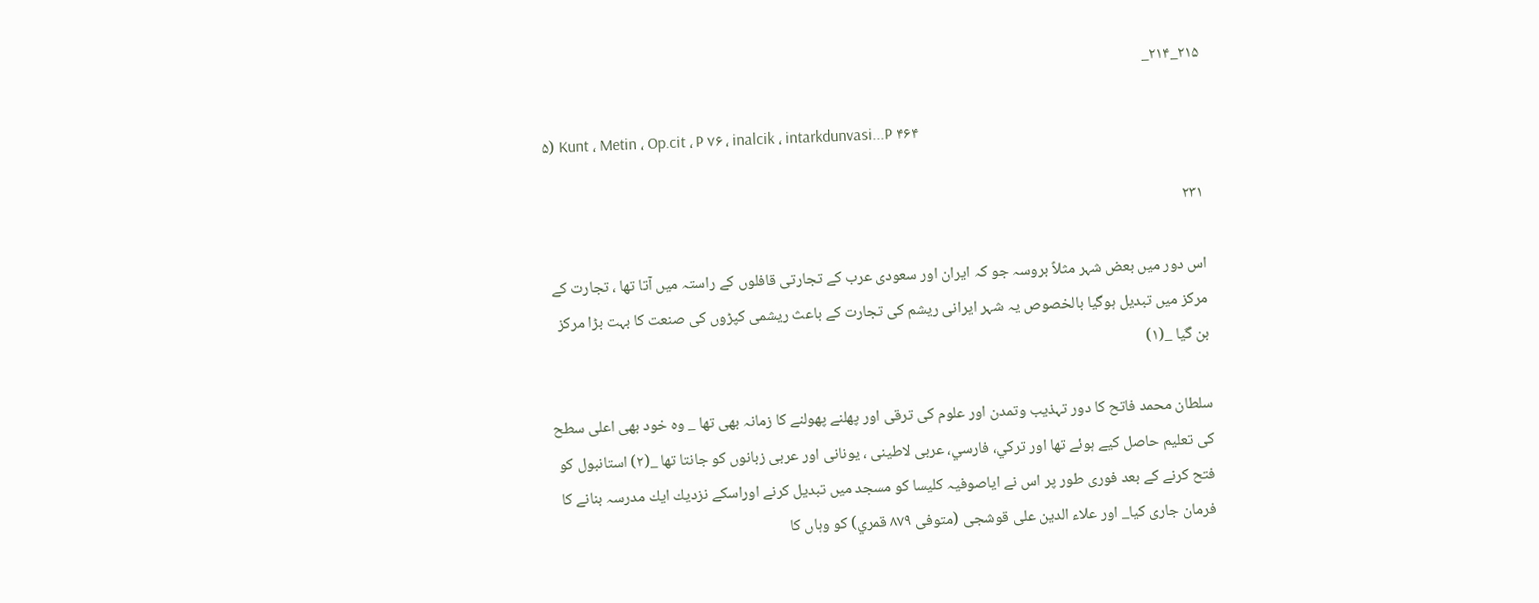۲۱۵_۲۱۴_

۵) Kunt ، Metin ، Op.cit ، P ۷۶ ، inalcik ، intarkdunvasi...P ۴۶۴

۲۳۱

اس دور ميں بعض شہر مثلاً بروسہ جو كہ ايران اور سعودى عرب كے تجارتى قافلوں كے راستہ ميں آتا تھا ، تجارت كے مركز ميں تبديل ہوگيا بالخصوص يہ شہر ايرانى ريشم كى تجارت كے باعث ريشمى كپڑوں كى صنعت كا بہت بڑا مركز بن گيا _(۱)

سلطان محمد فاتح كا دور تہذيب وتمدن اور علوم كى ترقى اور پھلنے پھولنے كا زمانہ بھى تھا _ وہ خود بھى اعلى سطح كى تعليم حاصل كيے ہوئے تھا اور تركي، فارسي، عربى لاطينى ، يونانى اور عربى زبانوں كو جانتا تھا _(۲) استانبول كو فتح كرنے كے بعد فورى طور پر اس نے اياصوفيہ كليسا كو مسجد ميں تبديل كرنے اوراسكے نزديك ايك مدرسہ بنانے كا فرمان جارى كيا_ اور علاء الدين على قوشجى (متوفى ۸۷۹ قمري) كو وہاں كا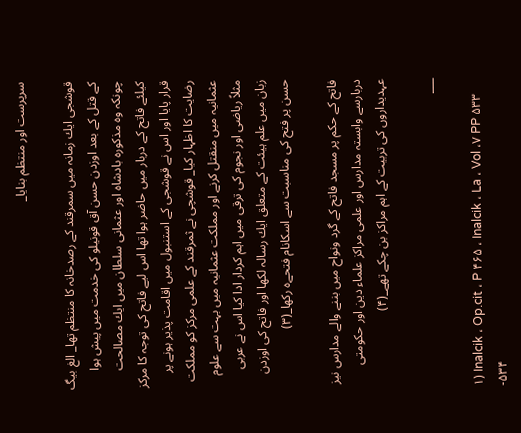سرپرست اور منتظم بنايا_

قوشجى ايك زمانہ ميں سمرقند كے رصدخانہ كا منتظم تھا_ الغ بيگ كے قتل كے بعد اوزدن حسن آق قونيلو كى خدمت ميں پيش ہوا چونكہ وہ مذكورہ بادشاہ اور عثمانى سلطان ميں ايك مصالحت كيلئے فاتح كے دربار ميں حاضر ہوا تھا اس ليے فاتح كى توجہ كا مركز قرار پايا اور اس نے قوشجى كے استنبول ميں اقامت پذير ہونے پر رضايت كا اظہار كيا_ قوشچى نے ثمرقند كے علمى مركز كو مملكت عثمانيہ ميں منقتل كرنے اور مملكت عثمانيہ ميں بہت سے علوم مثلاً رياضى اور نجوم كى ترقى ميں اہم كردار ادا كيا اس نے عربى زبان ميں علم ہيئت كے متعلق ايك رسالہ لكھا اور فاتح كى اوزدن حسن پر فتح كى مناسبت سے اسكانام فتحےہ ركھا_(۳)

فاتح كے حكم پر مسجد فاتح كے گرد ونواح ميں بننے والے مدارس نيز دربارسے وابستہ مدارس اور علمى مراكز علماء دين اور حكومتى عہديداروں كى تربيت كے اہم مراكز بن چكے تھے_(۴)

___

۱) Inalcik ، Op.cit ، P ۴۶۵ ، Inalcik ، La ، Vol ،۷ PP ۵۳۳ -۵۳۴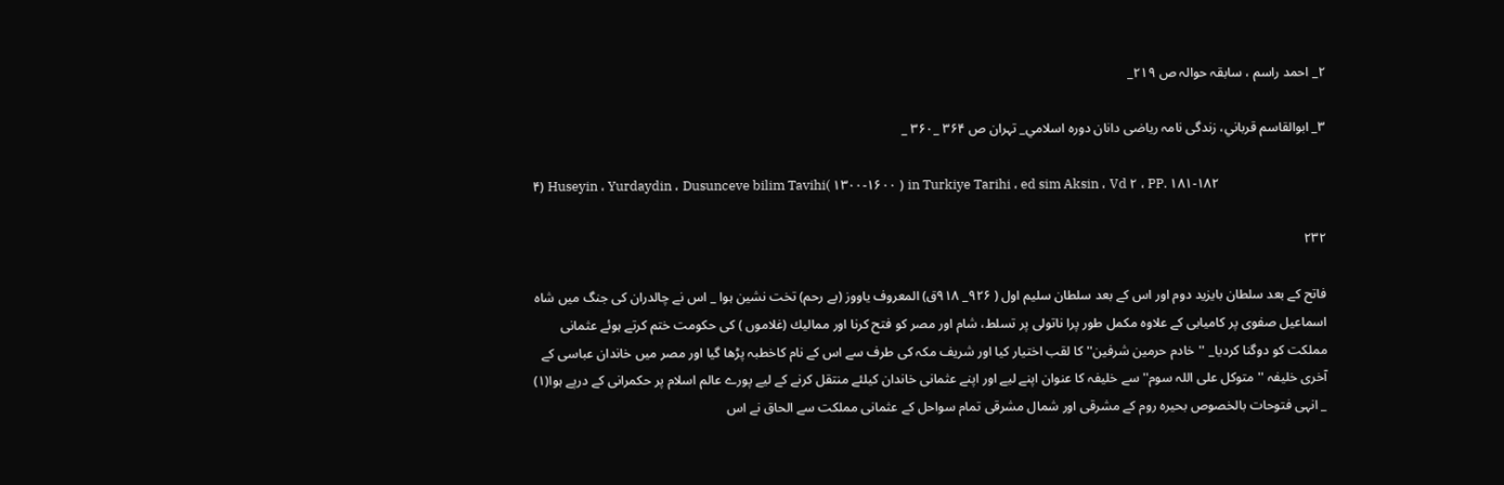۲_ احمد راسم ، سابقہ حوالہ ص ۲۱۹_

۳_ ابوالقاسم قرباني، زندگى نامہ رياضى دانان دورہ اسلامي_ تہران ص ۳۶۴ _۳۶۰ _

۴) Huseyin ، Yurdaydin ، Dusunceve bilim Tavihi( ۱۳۰۰-۱۶۰۰ ) in Turkiye Tarihi ، ed sim Aksin ، Vd ۲ ، PP. ۱۸۱-۱۸۲

۲۳۲

فاتح كے بعد سلطان بايزيد دوم اور اس كے بعد سلطان سليم اول ( ۹۲۶_ ۹۱۸ق) المعروف ياووز (بے رحم) تخت نشين ہوا _ اس نے چالدران كى جنگ ميں شاہ اسماعيل صفوى پر كاميابى كے علاوہ مكمل طور پرا ناتولى پر تسلط، شام اور مصر كو فتح كرنا اور مماليك (غلاموں ) كى حكومت ختم كرتے ہوئے عثمانى مملكت كو دوگنا كرديا_ ''خادم حرمين شرفين'' كا لقب اختيار كيا اور شريف مكہ كى طرف سے اس كے نام كاخطبہ پڑھا گيا اور مصر ميں خاندان عباسى كے آخرى خليفہ ''متوكل على اللہ سوم'' سے خليفہ كا عنوان اپنے ليے اور اپنے عثمانى خاندان كيلئے منتقل كرنے كے ليے پورے عالم اسلام پر حكمرانى كے درپے ہوا(۱) _ انہى فتوحات بالخصوص بحيرہ روم كے مشرقى اور شمال مشرقى تمام سواحل كے عثمانى مملكت سے الحاق نے اس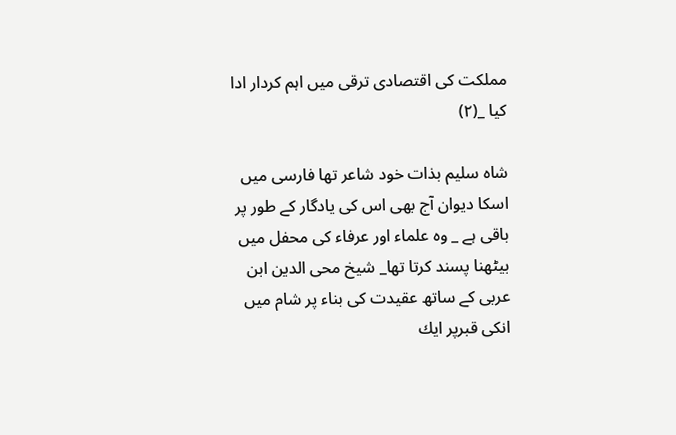مملكت كى اقتصادى ترقى ميں اہم كردار ادا كيا _(۲)

شاہ سليم بذات خود شاعر تھا فارسى ميں اسكا ديوان آج بھى اس كى يادگار كے طور پر باقى ہے _ وہ علماء اور عرفاء كى محفل ميں بيٹھنا پسند كرتا تھا_ شيخ محى الدين ابن عربى كے ساتھ عقيدت كى بناء پر شام ميں انكى قبرپر ايك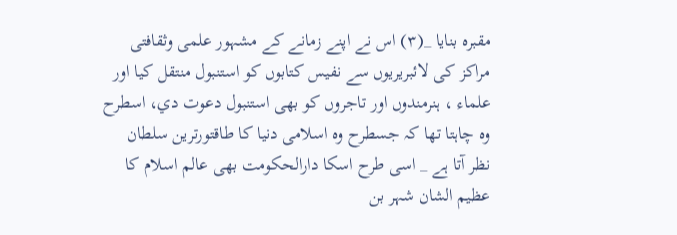مقبرہ بنايا _(۳) اس نے اپنے زمانے كے مشہور علمى وثقافتى مراكز كى لائبريريوں سے نفيس كتابوں كو استنبول منتقل كيا اور علماء ، ہنرمندوں اور تاجروں كو بھى استنبول دعوت دي، اسطرح وہ چاہتا تھا كہ جسطرح وہ اسلامى دنيا كا طاقتورترين سلطان نظر آتا ہے _ اسى طرح اسكا دارالحكومت بھى عالم اسلام كا عظیم الشان شہر بن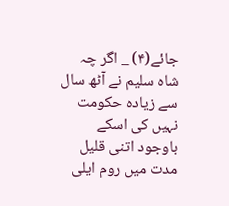جائے(۴) _ اگر چہ شاہ سليم نے آٹھ سال سے زيادہ حكومت نہيں كى اسكے باوجود اتنى قليل مدت ميں روم ايلى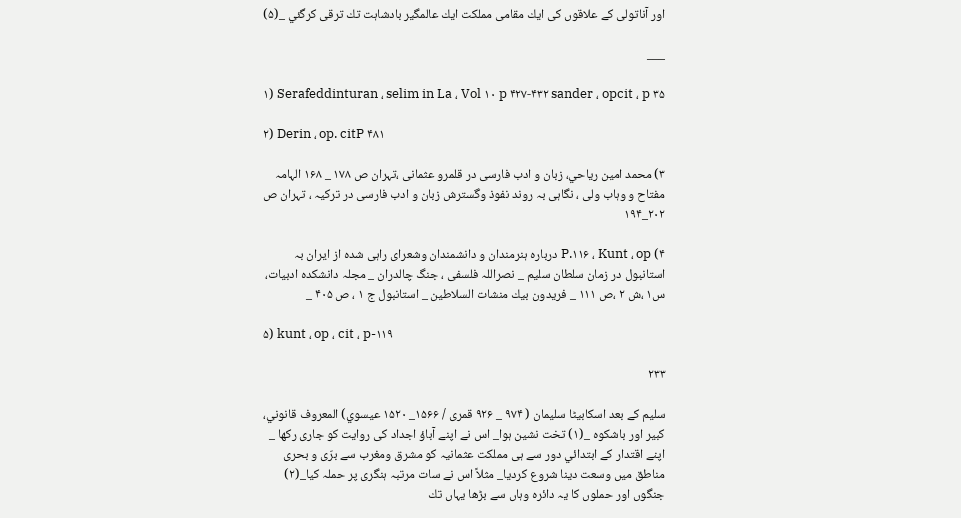اور آناتولى كے علاقوں كى ايك مقامى مملكت ايك عالمگير بادشاہت تك ترقى كرگئي _(۵)

___

۱) Serafeddinturan ، selim in La ، Vol ۱۰ p ۴۲۷-۴۳۲ sander ، opcit ، p ۳۵

۲) Derin ، op. citP ۴۸۱

۳) محمد امين رياحي، زبان و ادب فارسى در قلمرو عثمانى ،تہران ص ۱۷۸ _ ۱۶۸ الہامہ مفتاح و وہاب ولى ، نگاہى بہ روند نفوذ وگسترش زبان و ادب فارسى در تركيہ ، تہران ص ۲۰۲_۱۹۴

۴) P.۱۱۶ ، Kunt ، op دربارہ ہنرمندان و دانشمندان وشعراى راہى شدہ از ايران بہ استانبول در زمان سلطان سليم _ نصراللہ فلسفى ، جنگ چالدران _ مجلہ دانشكدہ ادبيات، س۱ ،ش ۲ ،ص ۱۱۱ _ فريدون بيك منشات السلاطين _ استانبول ج ۱ ، ص ۴۰۵ _

۵) kunt ، op ، cit ، p-۱۱۹

۲۳۳

سليم كے بعد اسكابيٹا سليمان ( ۹۷۴ _ ۹۲۶ قمرى / ۱۵۶۶_ ۱۵۲۰ عيسوي) المعروف قانوني، كبير اور باشكوہ _(۱) تخت نشين ہوا_ اس نے اپنے آباؤ اجداد كى روايت كو جارى ركھا _ اپنے اقتدار كے ابتدائي دور سے ہى مملكت عثمانيہ كو مشرق ومغرب سے برّى و بحرى مناطق ميں وسعت دينا شروع كرديا_ مثلاً اس نے سات مرتبہ ہنگرى پر حملہ كيا_(۲) جنگوں اور حملوں كا يہ دائرہ وہاں سے بڑھا يہاں تك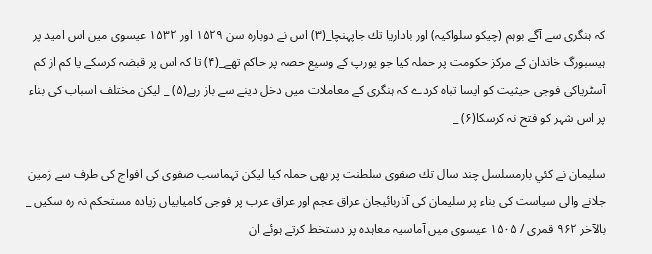كہ ہنگرى سے آگے بوہم (چيكو سلواكيہ) اور باداريا تك جاپہنچا_(۳) اس نے دوبارہ سن ۱۵۲۹ اور ۱۵۳۲ عيسوى ميں اس اميد پر ہيسبورگ خاندان كے مركز حكومت پر حملہ كيا جو يورپ كے وسيع حصہ پر حاكم تھے_(۴) تا كہ اس پر قبضہ كرسكے يا كم از كم آسٹرياكى فوجى حيثيت كو ايسا تباہ كردے كہ ہنگرى كے معاملات ميں دخل دينے سے باز رہے(۵) _ ليكن مختلف اسباب كى بناء پر اس شہر كو فتح نہ كرسكا(۶) _

سليمان نے كئي بارمسلسل چند سال تك صفوى سلطنت پر بھى حملہ كيا ليكن تہماسب صفوى كى افواج كى طرف سے زمين جلانے والى سياست كى بناء پر سليمان كى آذربائيجان عراق عجم اور عراق عرب پر فوجى كاميابياں زيادہ مستحكم نہ رہ سكيں _ بالآخر ۹۶۲ قمرى / ۱۵۰۵ عيسوى ميں آماسيہ معاہدہ پر دستخط كرتے ہوئے ان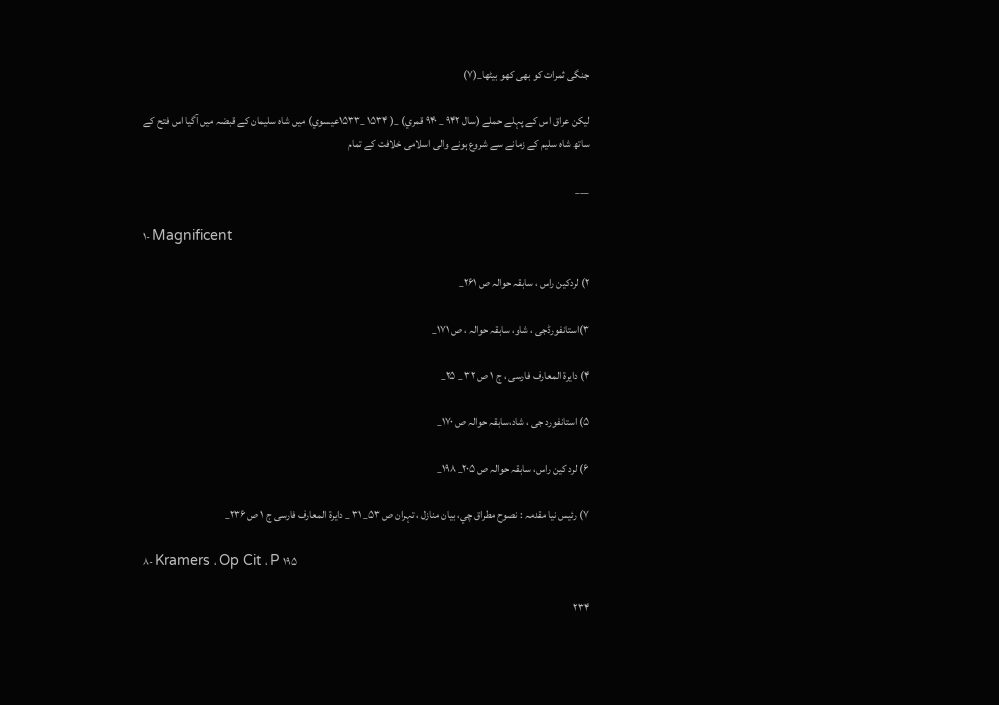جنگى ثمرات كو بھى كھو بيٹھا_(۷)

ليكن عراق اس كے پہلے حملے (سال ۹۴۲ _ ۹۴۰ قمري) _( ۱۵۳۴ _۱۵۳۳عيسوي) ميں شاہ سليمان كے قبضہ ميں آگيا اس فتح كے ساتھ شاہ سليم كے زمانے سے شروع ہونے والى اسلامى خلافت كے تمام

___

۱- Magnificent

۲) لردكين راس ، سابقہ حوالہ ص ۲۶۱_

۳)استانفورڈجى ، شاو، سابقہ حوالہ ، ص ۱۷۱_

۴) دايرة المعارف فارسى ، ج ۱ ص ۳۲ _ ۲۵_

۵) استانفورد جى ، شاد،سابقہ حوالہ ص ۱۷۰_

۶) لرد كين راس، سابقہ حوالہ ص ۲۰۵_ ۱۹۸_

۷) رئيس نيا مقدمہ : نصوح مطراق چي، بيان منازل ، تہران ص ۵۳_ ۳۱ _ دايرة المعارف فارسى ج ۱ ص ۲۳۶_

۸- Kramers ، Op Cit ، P ۱۹۵

۲۳۴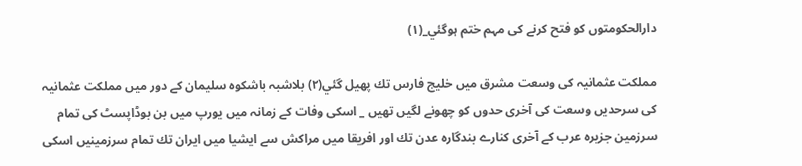دارالحكومتوں كو فتح كرنے كى مہم ختم ہوگئي_(۱)

مملكت عثمانيہ كى وسعت مشرق ميں خليج فارس تك پھيل گئي(۲) بلاشبہ باشكوہ سليمان كے دور ميں مملكت عثمانيہ كى سرحديں وسعت كى آخرى حدوں كو چھونے لگيں تھيں _ اسكى وفات كے زمانہ ميں يورپ ميں بن بوڈاپسٹ كى تمام سرزمين جزيرہ عرب كے آخرى كنارے بندگارہ عدن تك اور افريقا ميں مراكش سے ايشيا ميں ايران تك تمام سرزمينيں اسكى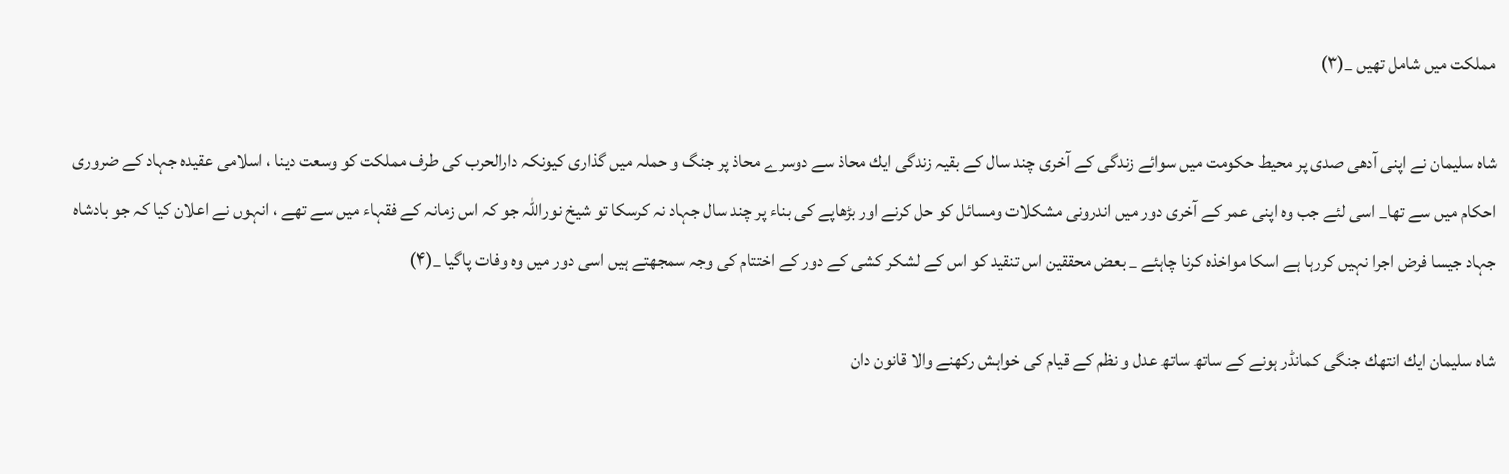مملكت ميں شامل تھيں _(۳)

شاہ سليمان نے اپنى آدھى صدى پر محيط حكومت ميں سوائے زندگى كے آخرى چند سال كے بقيہ زندگى ايك محاذ سے دوسرے محاذ پر جنگ و حملہ ميں گذارى كيونكہ دارالحرب كى طرف مملكت كو وسعت دينا ، اسلامى عقيدہ جہاد كے ضرورى احكام ميں سے تھا_ اسى لئے جب وہ اپنى عمر كے آخرى دور ميں اندرونى مشكلات ومسائل كو حل كرنے اور بڑھاپے كى بناء پر چند سال جہاد نہ كرسكا تو شيخ نوراللہ جو كہ اس زمانہ كے فقہاء ميں سے تھے ، انہوں نے اعلان كيا كہ جو بادشاہ جہاد جيسا فرض اجرا نہيں كررہا ہے اسكا مواخذہ كرنا چاہئے _ بعض محققين اس تنقيد كو اس كے لشكر كشى كے دور كے اختتام كى وجہ سمجھتے ہيں اسى دور ميں وہ وفات پاگيا _(۴)

شاہ سليمان ايك انتھك جنگى كمانڈر ہونے كے ساتھ ساتھ عدل و نظم كے قيام كى خواہش ركھنے والا قانون دان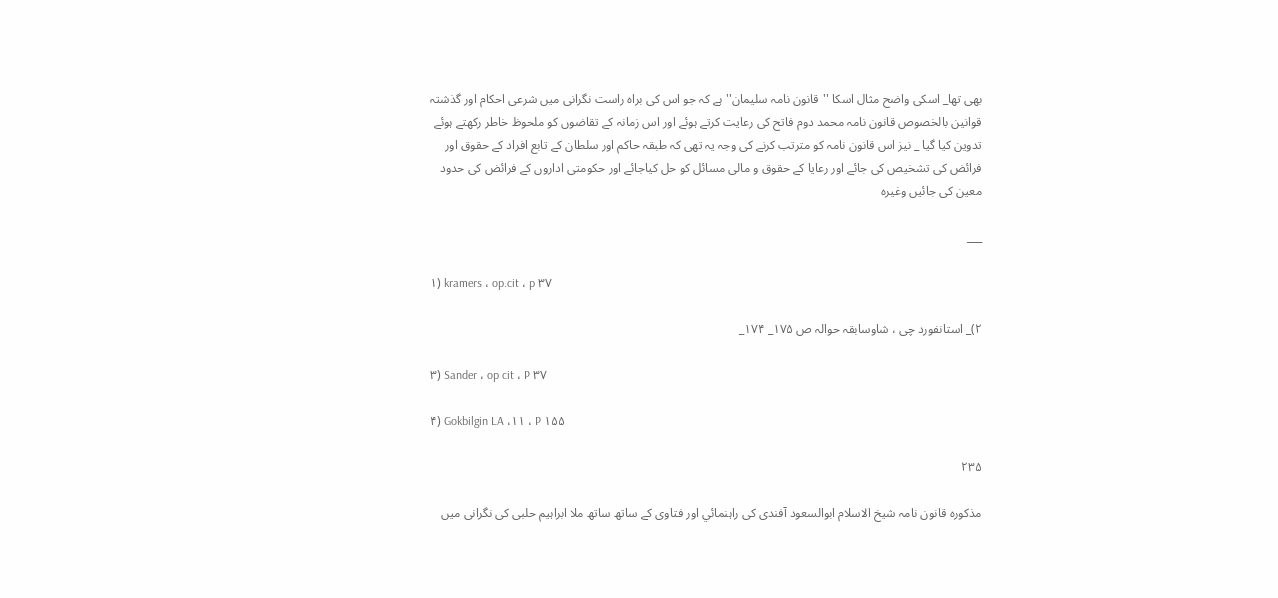بھى تھا_ اسكى واضح مثال اسكا ''قانون نامہ سليمان'' ہے كہ جو اس كى براہ راست نگرانى ميں شرعى احكام اور گذشتہ قوانين بالخصوص قانون نامہ محمد دوم فاتح كى رعايت كرتے ہوئے اور اس زمانہ كے تقاضوں كو ملحوظ خاطر ركھتے ہوئے تدوين كيا گيا _ نيز اس قانون نامہ كو مترتب كرنے كى وجہ يہ تھى كہ طبقہ حاكم اور سلطان كے تابع افراد كے حقوق اور فرائض كى تشخيص كى جائے اور رعايا كے حقوق و مالى مسائل كو حل كياجائے اور حكومتى اداروں كے فرائض كى حدود معين كى جائيں وغيرہ

___

۱) kramers ، op.cit ، p ۳۷

۲)_ استانفورد چى ، شاوسابقہ حوالہ ص ۱۷۵_ ۱۷۴_

۳) Sander ، op cit ، P ۳۷

۴) Gokbilgin LA ،۱۱ ، P ۱۵۵

۲۳۵

مذكورہ قانون نامہ شيخ الاسلام ابوالسعود آفندى كى راہنمائي اور فتاوى كے ساتھ ساتھ ملا ابراہيم حلبى كى نگرانى ميں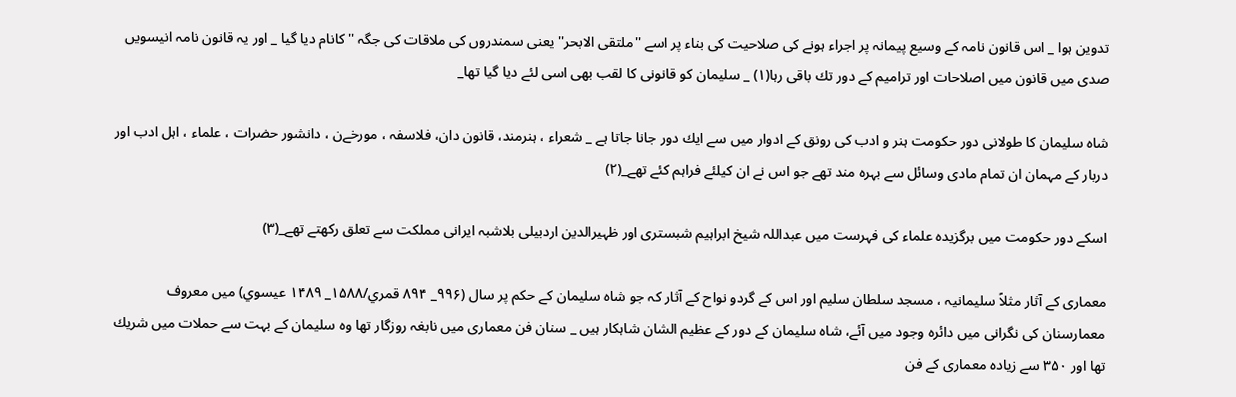تدوين ہوا _ اس قانون نامہ كے وسيع پيمانہ پر اجراء ہونے كى صلاحيت كى بناء پر اسے ''ملتقى الابحر'' يعنى سمندروں كى ملاقات كى جگہ '' كانام ديا گيا _ اور يہ قانون نامہ انيسويں صدى ميں قانون ميں اصلاحات اور تراميم كے دور تك باقى رہا(۱) _ سليمان كو قانونى كا لقب بھى اسى لئے ديا گيا تھا_

شاہ سليمان كا طولانى دور حكومت ہنر و ادب كى رونق كے ادوار ميں سے ايك دور جانا جاتا ہے _ شعراء ، ہنرمند، قانون دان، فلاسفہ ، مورخےن ، دانشور حضرات ، علماء ، اہل ادب اور دربار كے مہمان ان تمام مادى وسائل سے بہرہ مند تھے جو اس نے ان كيلئے فراہم كئے تھے_(۲)

اسكے دور حكومت ميں برگزيدہ علماء كى فہرست ميں عبداللہ شيخ ابراہيم شبسترى اور ظہيرالدين اردبيلى بلاشبہ ايرانى مملكت سے تعلق ركھتے تھے_(۳)

معمارى كے آثار مثلاً سليمانيہ ، مسجد سلطان سليم اور اس كے گردو نواح كے آثار كہ جو شاہ سليمان كے حكم پر سال (۹۹۶_ ۸۹۴ قمري/۱۵۸۸_ ۱۴۸۹ عيسوي) ميں معروف معمارسنان كى نگرانى ميں دائرہ وجود ميں آئے، شاہ سليمان كے دور كے عظيم الشان شاہكار ہيں _ سنان فن معمارى ميں نابغہ روزگار تھا وہ سليمان كے بہت سے حملات ميں شريك تھا اور ۳۵۰ سے زيادہ معمارى كے فن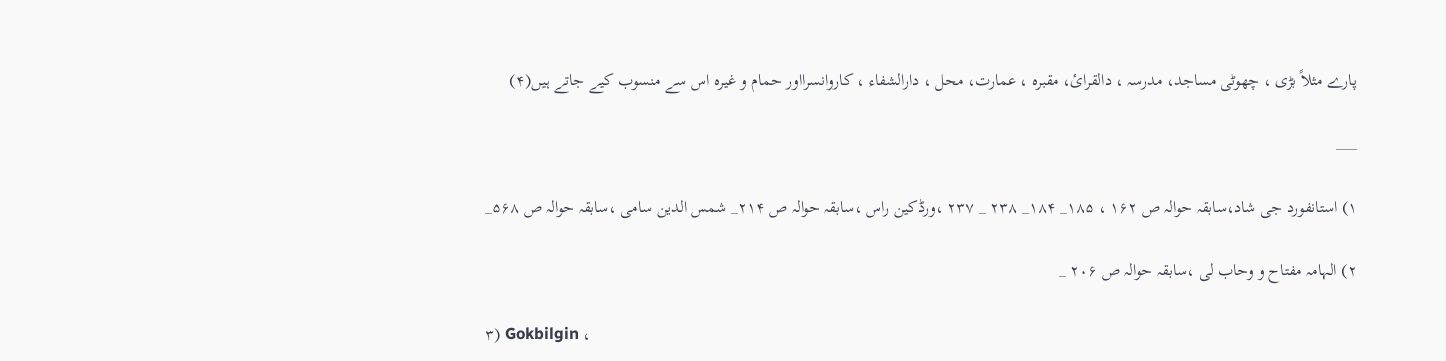پارے مثلاً بڑى ، چھوٹى مساجد، مدرسہ ، دالقرائ، مقبرہ ، عمارت، محل ، دارالشفاء ، كاروانسرااور حمام و غيرہ اس سے منسوب كيے جاتے ہيں(۴)

___

۱) استانفورد جى شاد،سابقہ حوالہ ص ۱۶۲ ، ۱۸۵_ ۱۸۴_ ۲۳۸ _ ۲۳۷ ،ورڈكين راس ،سابقہ حوالہ ص ۲۱۴_ شمس الدين سامى ،سابقہ حوالہ ص ۵۶۸_

۲) الہامہ مفتاح و وحاب لى ،سابقہ حوالہ ص ۲۰۶ _

۳) Gokbilgin ،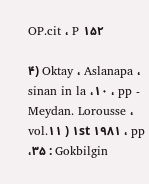OP.cit ، P ۱۵۲

۴) Oktay ، Aslanapa ، sinan in la ،۱۰ ، pp - Meydan. Lorousse ، vol.۱۱ ) ۱st ۱۹۸۱ ، pp ،۳۵ : Gokbilgin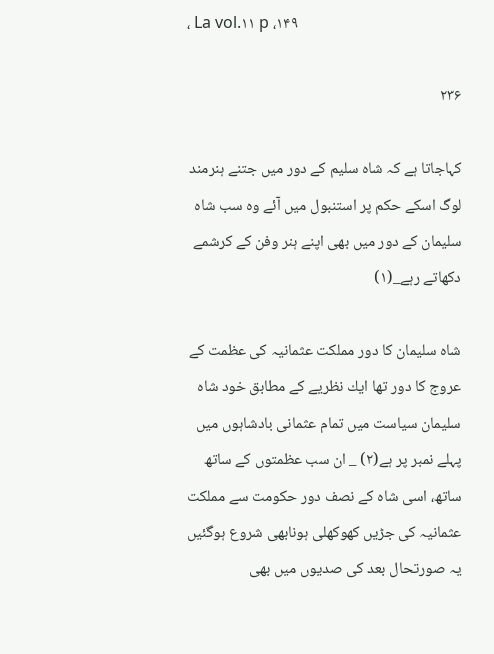، La vol.۱۱ p ،۱۴۹

۲۳۶

كہاجاتا ہے كہ شاہ سليم كے دور ميں جتنے ہنرمند لوگ اسكے حكم پر استنبول ميں آئے وہ سب شاہ سليمان كے دور ميں بھى اپنے ہنر وفن كے كرشمے دكھاتے رہے_(۱)

شاہ سليمان كا دور مملكت عثمانيہ كى عظمت كے عروج كا دور تھا ايك نظريے كے مطابق خود شاہ سليمان سياست ميں تمام عثمانى بادشاہوں ميں پہلے نمبر پر ہے(۲) _ ان سب عظمتوں كے ساتھ ساتھ، اسى شاہ كے نصف دور حكومت سے مملكت عثمانيہ كى جڑيں كھوكھلى ہونابھى شروع ہوگئيں يہ صورتحال بعد كى صديوں ميں بھى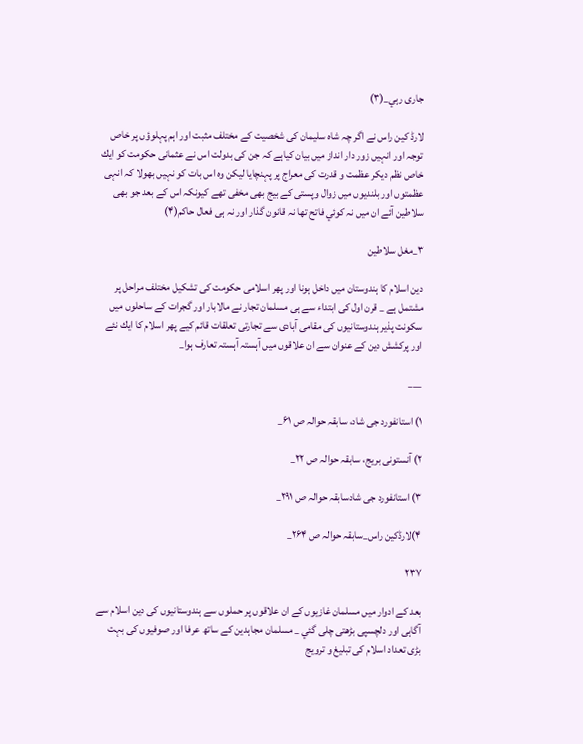جارى رہي_(۳)

لارڈ كين راس نے اگر چہ شاہ سليمان كى شخصيت كے مختلف مثبت اور اہم پہلوؤں پر خاص توجہ اور انہيں زور دار انداز ميں بيان كياہے كہ جن كى بدولت اس نے عثمانى حكومت كو ايك خاص نظم ديكر عظمت و قدرت كى معراج پر پہنچايا ليكن وہ اس بات كو نہيں بھولا كہ انہى عظمتوں اور بلنديوں ميں زوال وپستى كے بيج بھى مخفى تھے كيونكہ اس كے بعد جو بھى سلاطين آئے ان ميں نہ كوئي فاتح تھا نہ قانون گذار اور نہ ہى فعال حاكم(۴)

۳_مغل سلاطين

دين اسلام كا ہندوستان ميں داخل ہونا اور پھر اسلامى حكومت كى تشكيل مختلف مراحل پر مشتمل ہے _ قرن اول كى ابتداء سے ہى مسلمان تجار نے مالابار اور گجرات كے ساحلوں ميں سكونت پذير ہندوستانيوں كى مقامى آبادى سے تجارتى تعلقات قائم كيے پھر اسلام كا ايك نئے اور پركشش دين كے عنوان سے ان علاقوں ميں آہستہ آہستہ تعارف ہوا_

___

۱) استانفورد جى شاد، سابقہ حوالہ ص ۶۱_

۲) آنستونى بريج، سابقہ حوالہ ص ۲۲_

۳) استانفورد جى شادسابقہ حوالہ ص ۲۹۱_

۴)لارڈكين راس_سابقہ حوالہ ص ۲۶۴_

۲۳۷

بعد كے ادوار ميں مسلمان غازيوں كے ان علاقوں پر حملوں سے ہندوستانيوں كى دين اسلام سے آگاہى اور دلچسپى بڑھتى چلى گئي _ مسلمان مجاہدين كے ساتھ عرفا اور صوفيوں كى بہت بڑى تعداد اسلام كى تبليغ و ترويج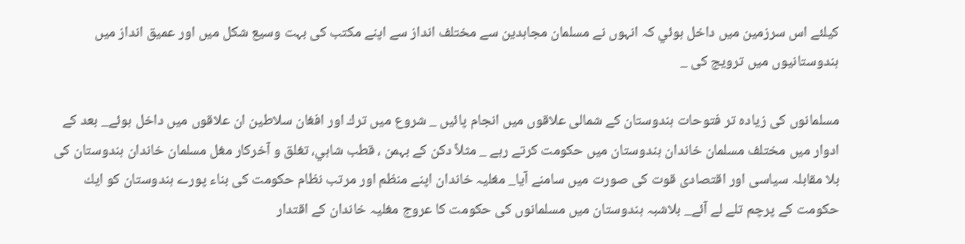كيلئے اس سرزمين ميں داخل ہوئي كہ انہوں نے مسلمان مجاہدين سے مختلف انداز سے اپنے مكتب كى بہت وسيع شكل ميں اور عميق انداز ميں ہندوستانيوں ميں ترويج كى _

مسلمانوں كى زيادہ تر فتوحات ہندوستان كے شمالى علاقوں ميں انجام پائيں _ شروع ميں ترك اور افغان سلاطين ان علاقوں ميں داخل ہوئے_ بعد كے ادوار ميں مختلف مسلمان خاندان ہندوستان ميں حكومت كرتے رہے _ مثلاً دكن كے بہمن ، قطب شاہي، تغلق و آخركار مغل مسلمان خاندان ہندوستان كى بلا مقابلہ سياسى اور اقتصادى قوت كى صورت ميں سامنے آيا_ مغليہ خاندان اپنے منظم اور مرتب نظام حكومت كى بناء پورے ہندوستان كو ايك حكومت كے پرچم تلے لے آئے_ بلاشبہ ہندوستان ميں مسلمانوں كى حكومت كا عروج مغليہ خاندان كے اقتدار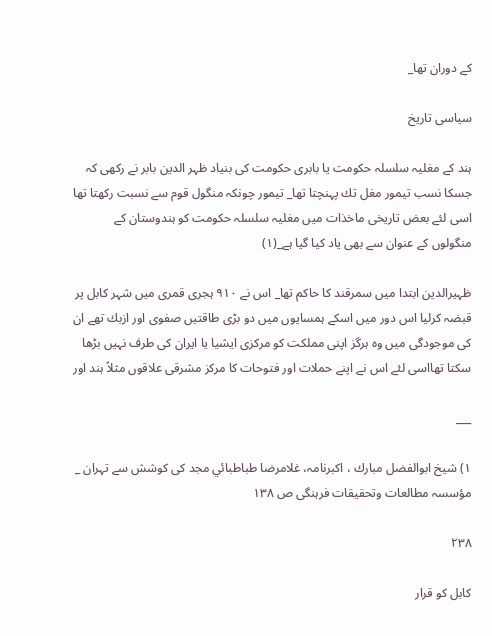كے دوران تھا_

سياسى تاريخ

ہند كے مغليہ سلسلہ حكومت يا بابرى حكومت كى بنياد ظہر الدين بابر نے ركھى كہ جسكا نسب تيمور مغل تك پہنچتا تھا_ تيمور چونكہ منگول قوم سے نسبت ركھتا تھا اسى لئے بعض تاريخى ماخذات ميں مغليہ سلسلہ حكومت كو ہندوستان كے منگولوں كے عنوان سے بھى ياد كيا گيا ہے_(۱)

ظہيرالدين ابتدا ميں سمرقند كا حاكم تھا_ اس نے ۹۱۰ ہجرى قمرى ميں شہر كابل پر قبضہ كرليا اس دور ميں اسكے ہمسايوں ميں دو بڑى طاقتيں صفوى اور ازبك تھے ان كى موجودگى ميں وہ ہرگز اپنى مملكت كو مركزى ايشيا يا ايران كى طرف نہيں بڑھا سكتا تھااسى لئے اس نے اپنے حملات اور فتوحات كا مركز مشرقى علاقوں مثلاً ہند اور

___

۱) شيخ ابوالفضل مبارك ، اكبرنامہ، غلامرضا طباطبائي مجد كى كوشش سے تہران _ مؤسسہ مطالعات وتحقيقات فرہنگى ص ۱۳۸

۲۳۸

كابل كو قرار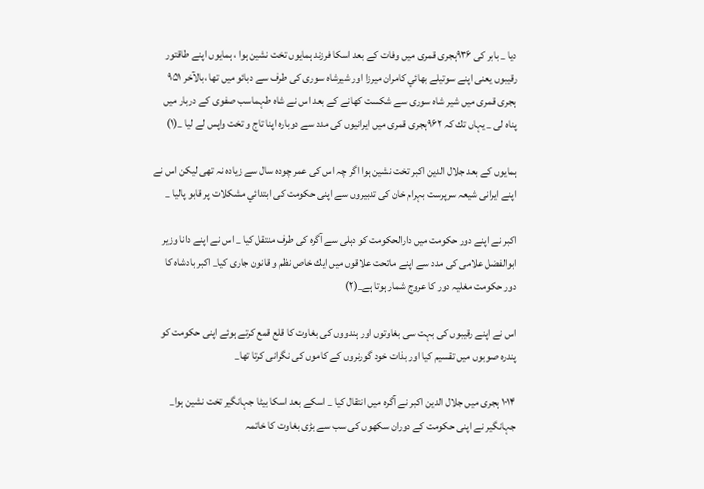ديا _ بابر كى ۹۳۶ہجرى قمرى ميں وفات كے بعد اسكا فرزند ہمايوں تخت نشين ہوا ، ہمايوں اپنے طاقتور رقيبوں يعنى اپنے سوتيلے بھائي كامران ميرزا اور شيرشاہ سورى كى طرف سے دبائو ميں تھا ،بالآخر ۹۵۱ ہجرى قمرى ميں شير شاہ سورى سے شكست كھانے كے بعد اس نے شاہ طہماسب صفوى كے دربار ميں پناہ لى _ يہاں تك كہ ۹۶۲ہجرى قمرى ميں ايرانيوں كى مدد سے دوبارہ اپنا تاج و تخت واپس لے ليا _(۱)

ہمايوں كے بعد جلال الدين اكبر تخت نشين ہوا اگر چہ اس كى عمر چودہ سال سے زيادہ نہ تھى ليكن اس نے اپنے ايرانى شيعہ سرپرست بہرام خان كى تدبيروں سے اپنى حكومت كى ابتدائي مشكلات پر قابو پاليا _

اكبر نے اپنے دور حكومت ميں دارالحكومت كو دہلى سے آگرہ كى طرف منتقل كيا _ اس نے اپنے دانا وزير ابوالفضل علامى كى مدد سے اپنے ماتحت علاقوں ميں ايك خاص نظم و قانون جارى كيا_ اكبر بادشاہ كا دور حكومت مغليہ دور كا عروج شمار ہوتا ہے_(۲)

اس نے اپنے رقيبوں كى بہت سى بغاوتوں اور ہندووں كى بغاوت كا قلع قمع كرتے ہوئے اپنى حكومت كو پندرہ صوبوں ميں تقسيم كيا اور بذات خود گورنروں كے كاموں كى نگرانى كرتا تھا_

۱۰۱۴ ہجرى ميں جلال الدين اكبر نے آگرہ ميں انتقال كيا _ اسكے بعد اسكا بيٹا جہانگير تخت نشين ہوا_ جہانگير نے اپنى حكومت كے دوران سكھوں كى سب سے بڑى بغاوت كا خاتمہ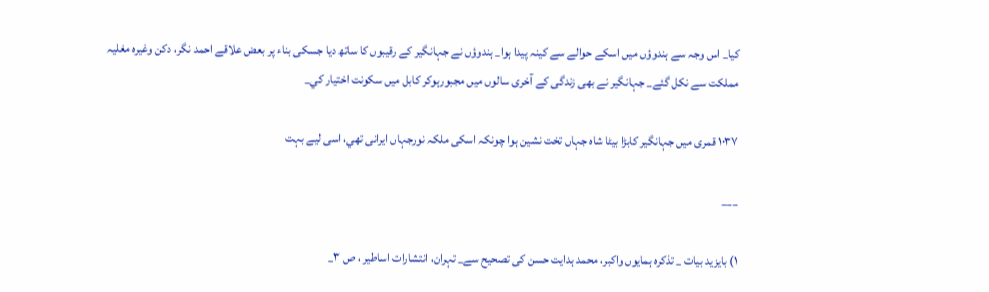كيا_ اس وجہ سے ہندوؤں ميں اسكے حوالے سے كينہ پيدا ہوا_ ہندوؤں نے جہانگير كے رقيبوں كا ساتھ ديا جسكى بناء پر بعض علاقے احمد نگر، دكن وغيرہ مغليہ مملكت سے نكل گئے_ جہانگير نے بھى زندگى كے آخرى سالوں ميں مجبورہوكر كابل ميں سكونت اختيار كي_

۱۰۳۷ قمرى ميں جہانگير كابڑا بيٹا شاہ جہاں تخت نشين ہوا چونكہ اسكى ملكہ نورجہاں ايرانى تھي، اسى ليے بہت

___

۱) بايزيد بيات _ تذكرہ ہمايوں واكبر، محمد ہدايت حسن كى تصحيح سے_ تہران، انتشارات اساطير ، ص ۳_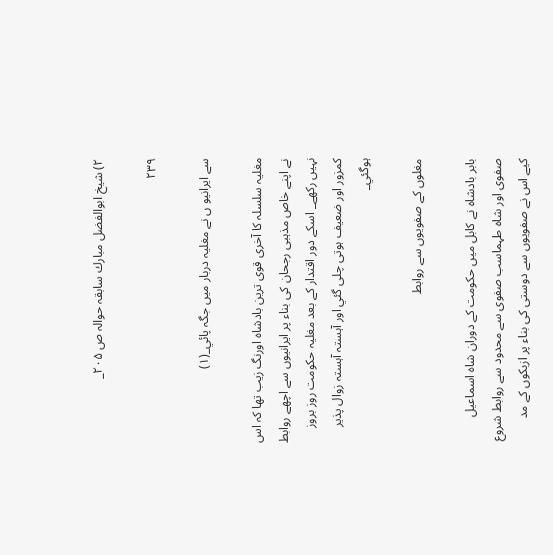۲) شيخ ابوالفضل مبارك سابقہ حوالہ ص ۲۰۵_

۲۳۹

سے ايرانيو ں نے مغليہ دربار ميں جگہ پائي_(۱)

مغليہ سلسلہ كا آخرى قوى ترين بادشاہ اورنگ زيب تھا كہ اس نے اپنے خاص مذہبى رجحان كى بناء پر ايرانيوں سے اچھے روابط نہيں ركھے_ اسكے دور اقتدار كے بعد مغليہ حكومت روز بروز كمزور اور ضعيف ہوتى چلى گئي اور آہستہ آہستہ زوال پذير ہوگئي_

مغلوں كے صفويوں سے روابط

بابر بادشاہ نے كابل ميں حكومت كے دوران شاہ اسماعيل صفوى اور شاہ طہماسب صفوى سے محدود سے روابط شروع كيے اس نے صفويوں سے دوستى كى بناء پر ازبكوں كے مد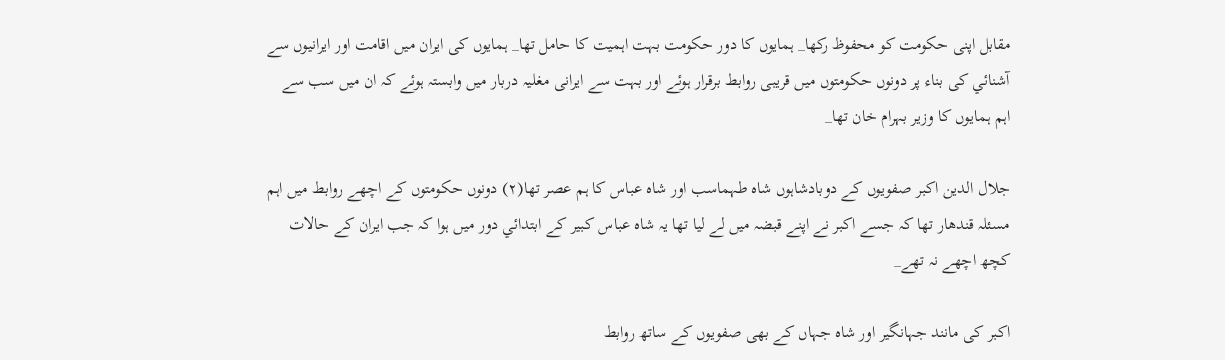مقابل اپنى حكومت كو محفوظ ركھا_ ہمايوں كا دور حكومت بہت اہميت كا حامل تھا_ ہمايوں كى ايران ميں اقامت اور ايرانيوں سے آشنائي كى بناء پر دونوں حكومتوں ميں قريبى روابط برقرار ہوئے اور بہت سے ايرانى مغليہ دربار ميں وابستہ ہوئے كہ ان ميں سب سے اہم ہمايوں كا وزير بہرام خان تھا_

جلال الدين اكبر صفويوں كے دوبادشاہوں شاہ طہماسب اور شاہ عباس كا ہم عصر تھا(۲) دونوں حكومتوں كے اچھے روابط ميں اہم مسئلہ قندھار تھا كہ جسے اكبر نے اپنے قبضہ ميں لے ليا تھا يہ شاہ عباس كبير كے ابتدائي دور ميں ہوا كہ جب ايران كے حالات كچھ اچھے نہ تھے_

اكبر كى مانند جہانگير اور شاہ جہاں كے بھى صفويوں كے ساتھ روابط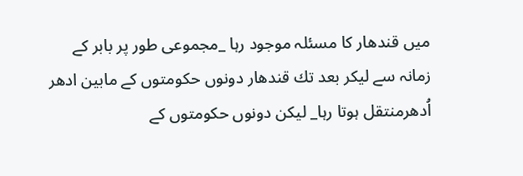ميں قندھار كا مسئلہ موجود رہا _مجموعى طور پر بابر كے زمانہ سے ليكر بعد تك قندھار دونوں حكومتوں كے مابين ادھر اُدھرمنتقل ہوتا رہا_ ليكن دونوں حكومتوں كے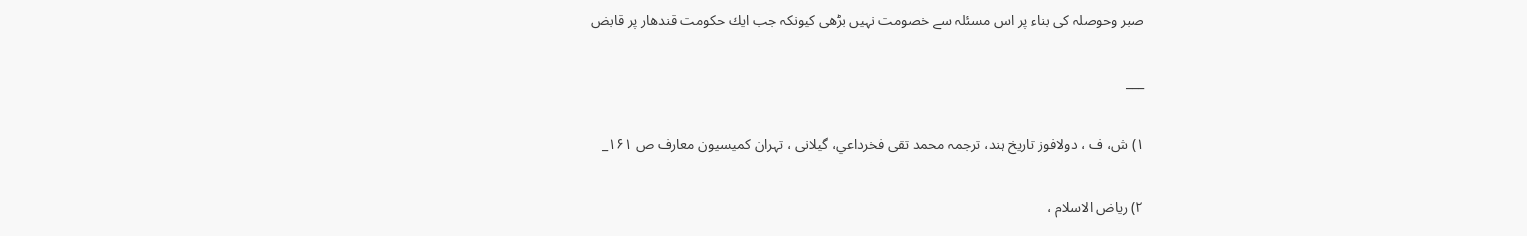صبر وحوصلہ كى بناء پر اس مسئلہ سے خصومت نہيں بڑھى كيونكہ جب ايك حكومت قندھار پر قابض

___

۱) ش، ف ، دولافوز تاريخ ہند، ترجمہ محمد تقى فخرداعي، گيلانى ، تہران كميسيون معارف ص ۱۶۱_

۲) رياض الاسلام ،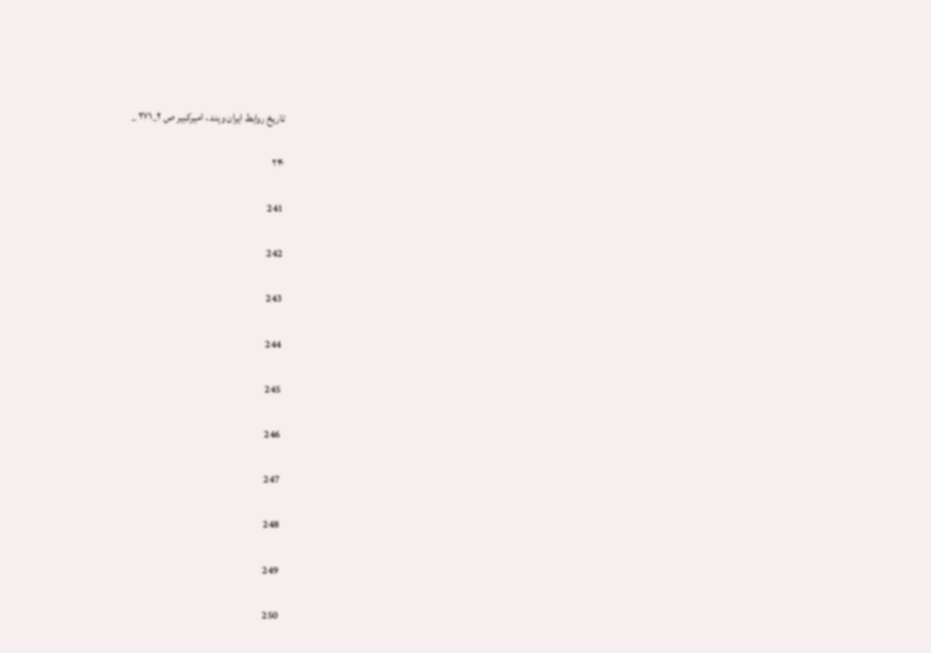تاريخ روابط ايران وہند ، اميركبير ص ۲_۲۷۱ _

۲۴۰

241

242

243

244

245

246

247

248

249

250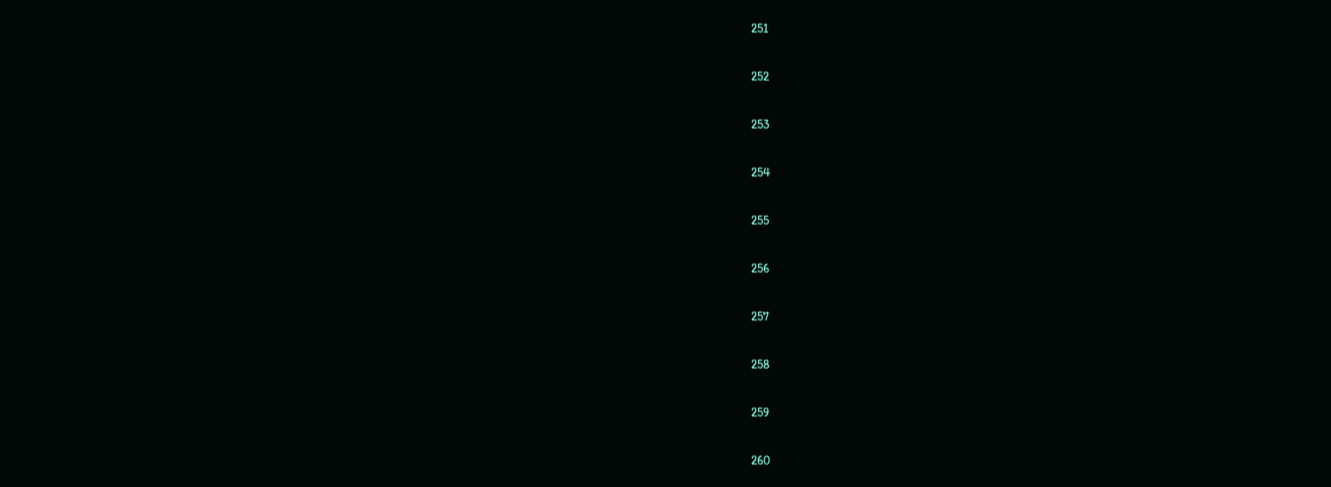251

252

253

254

255

256

257

258

259

260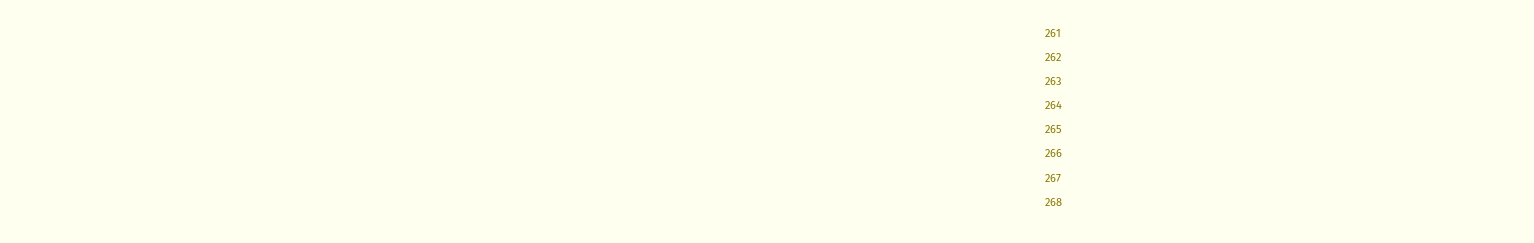261

262

263

264

265

266

267

268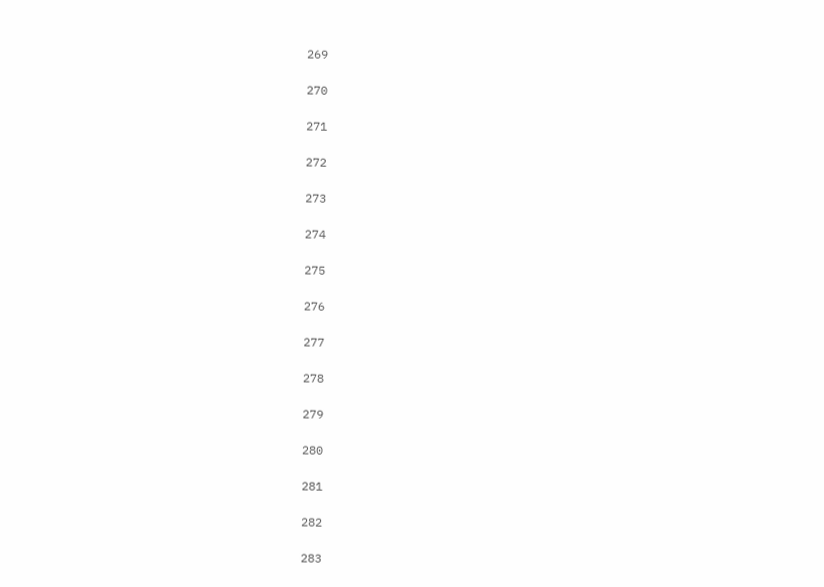269

270

271

272

273

274

275

276

277

278

279

280

281

282

283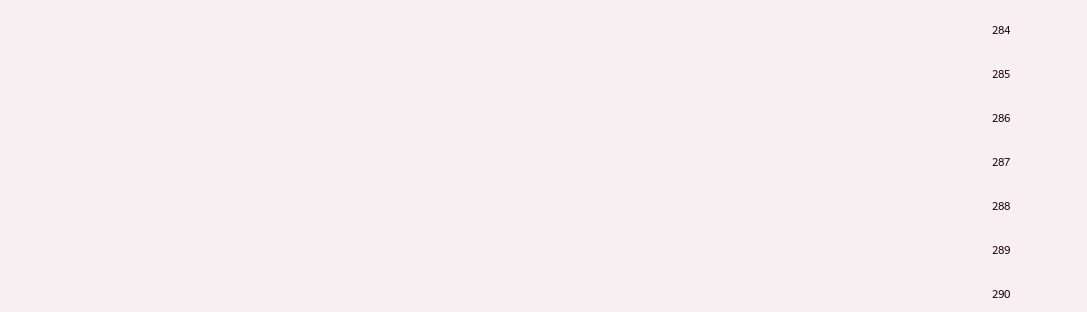284

285

286

287

288

289

290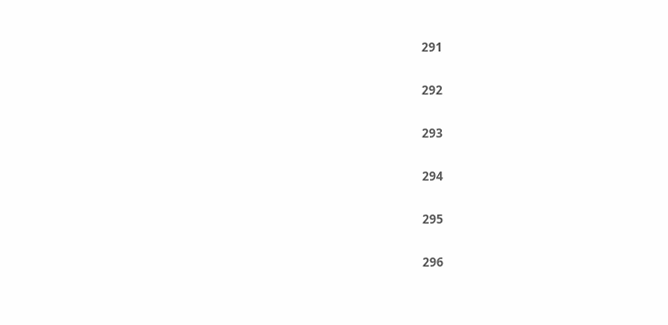291

292

293

294

295

296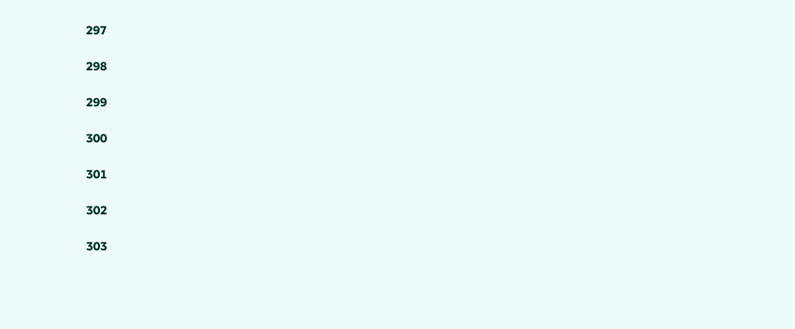297

298

299

300

301

302

303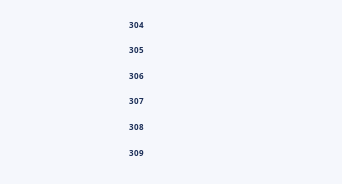304

305

306

307

308

309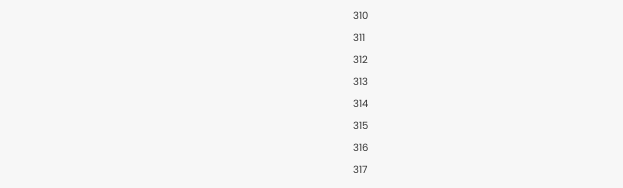310

311

312

313

314

315

316

317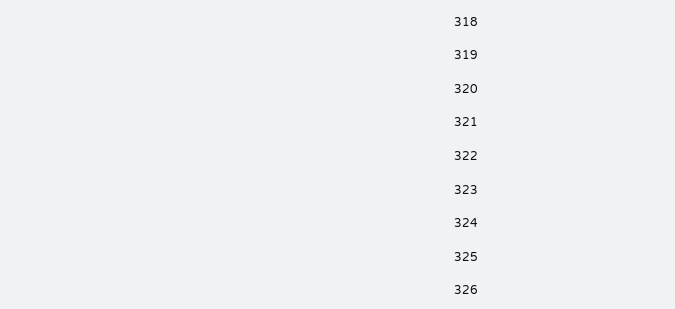318

319

320

321

322

323

324

325

326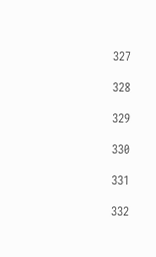327

328

329

330

331

332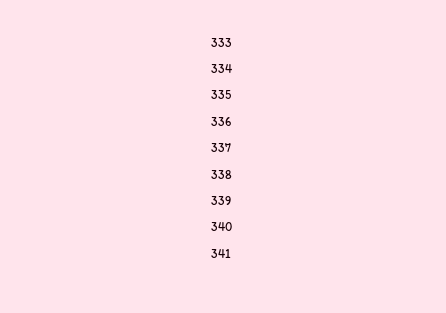333

334

335

336

337

338

339

340

341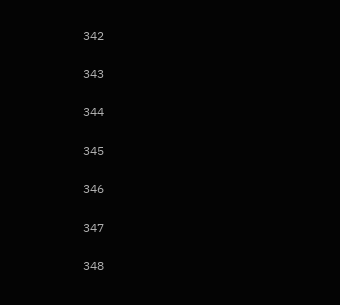342

343

344

345

346

347

348